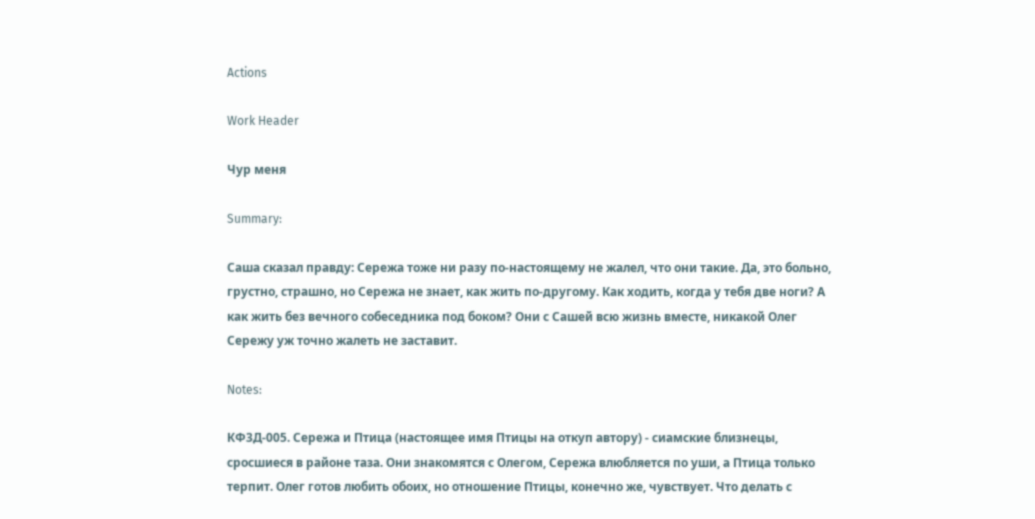Actions

Work Header

Чур меня

Summary:

Саша сказал правду: Сережа тоже ни разу по-настоящему не жалел, что они такие. Да, это больно, грустно, страшно, но Сережа не знает, как жить по-другому. Как ходить, когда у тебя две ноги? А как жить без вечного собеседника под боком? Они с Сашей всю жизнь вместе, никакой Олег Сережу уж точно жалеть не заставит.

Notes:

КФ3Д-005. Сережа и Птица (настоящее имя Птицы на откуп автору) - сиамские близнецы, сросшиеся в районе таза. Они знакомятся с Олегом, Сережа влюбляется по уши, а Птица только терпит. Олег готов любить обоих, но отношение Птицы, конечно же, чувствует. Что делать с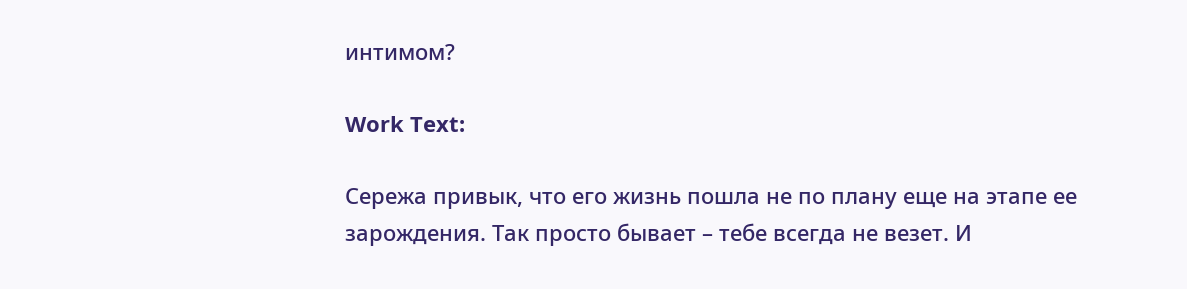интимом?

Work Text:

Сережа привык, что его жизнь пошла не по плану еще на этапе ее зарождения. Так просто бывает – тебе всегда не везет. И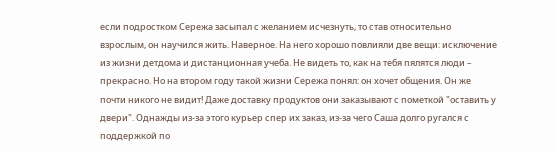если подростком Сережа засыпал с желанием исчезнуть, то став относительно взрослым, он научился жить. Наверное. На него хорошо повлияли две вещи: исключение из жизни детдома и дистанционная учеба. Не видеть то, как на тебя пялятся люди – прекрасно. Но на втором году такой жизни Сережа понял: он хочет общения. Он же почти никого не видит! Даже доставку продуктов они заказывают с пометкой "оставить у двери". Однажды из-за этого курьер спер их заказ, из-за чего Саша долго ругался с поддержкой по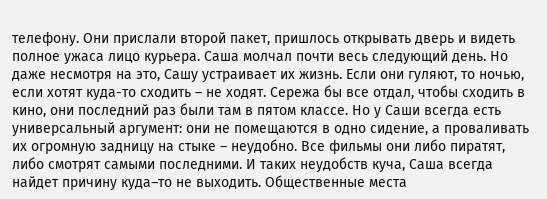телефону. Они прислали второй пакет, пришлось открывать дверь и видеть полное ужаса лицо курьера. Саша молчал почти весь следующий день. Но даже несмотря на это, Сашу устраивает их жизнь. Если они гуляют, то ночью, если хотят куда-то сходить – не ходят. Сережа бы все отдал, чтобы сходить в кино, они последний раз были там в пятом классе. Но у Саши всегда есть универсальный аргумент: они не помещаются в одно сидение, а проваливать их огромную задницу на стыке – неудобно. Все фильмы они либо пиратят, либо смотрят самыми последними. И таких неудобств куча, Саша всегда найдет причину куда–то не выходить. Общественные места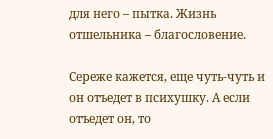для него – пытка. Жизнь отшельника – благословение.

Сереже кажется, еще чуть-чуть и он отъедет в психушку. А если отъедет он, то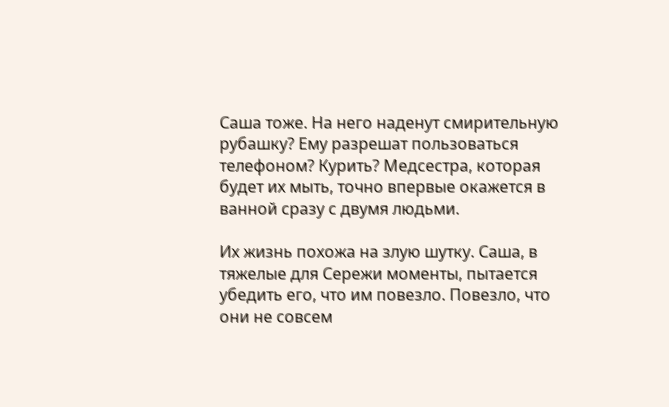Саша тоже. На него наденут смирительную рубашку? Ему разрешат пользоваться телефоном? Курить? Медсестра, которая будет их мыть, точно впервые окажется в ванной сразу с двумя людьми.

Их жизнь похожа на злую шутку. Саша, в тяжелые для Сережи моменты, пытается убедить его, что им повезло. Повезло, что они не совсем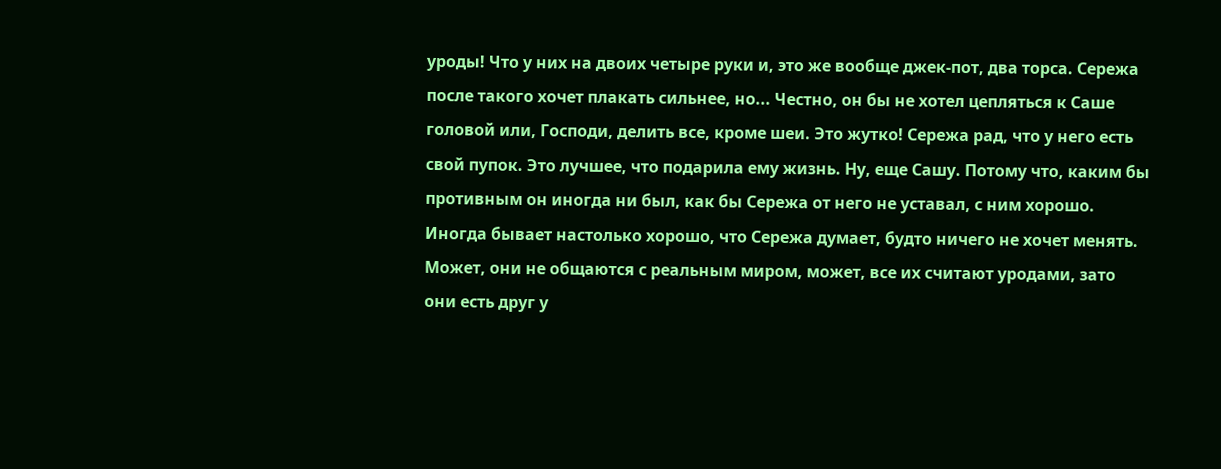уроды! Что у них на двоих четыре руки и, это же вообще джек-пот, два торса. Сережа после такого хочет плакать сильнее, но... Честно, он бы не хотел цепляться к Саше головой или, Господи, делить все, кроме шеи. Это жутко! Сережа рад, что у него есть свой пупок. Это лучшее, что подарила ему жизнь. Ну, еще Сашу. Потому что, каким бы противным он иногда ни был, как бы Сережа от него не уставал, с ним хорошо. Иногда бывает настолько хорошо, что Сережа думает, будто ничего не хочет менять. Может, они не общаются с реальным миром, может, все их считают уродами, зато они есть друг у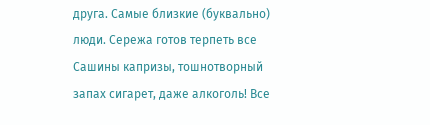друга. Самые близкие (буквально) люди. Сережа готов терпеть все Сашины капризы, тошнотворный запах сигарет, даже алкоголь! Все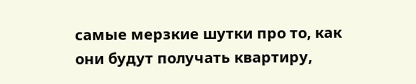самые мерзкие шутки про то, как они будут получать квартиру,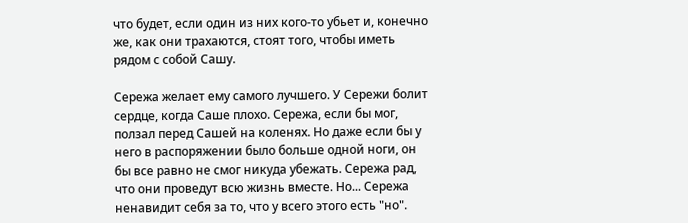что будет, если один из них кого-то убьет и, конечно же, как они трахаются, стоят того, чтобы иметь рядом с собой Сашу.

Сережа желает ему самого лучшего. У Сережи болит сердце, когда Саше плохо. Сережа, если бы мог, ползал перед Сашей на коленях. Но даже если бы у него в распоряжении было больше одной ноги, он бы все равно не смог никуда убежать. Сережа рад, что они проведут всю жизнь вместе. Но... Сережа ненавидит себя за то, что у всего этого есть "но".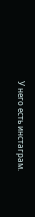У него есть инстаграм.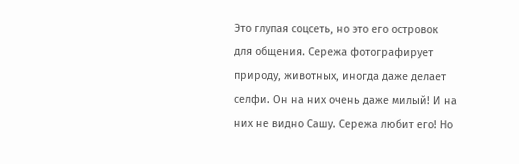Это глупая соцсеть, но это его островок для общения. Сережа фотографирует природу, животных, иногда даже делает селфи. Он на них очень даже милый! И на них не видно Сашу. Сережа любит его! Но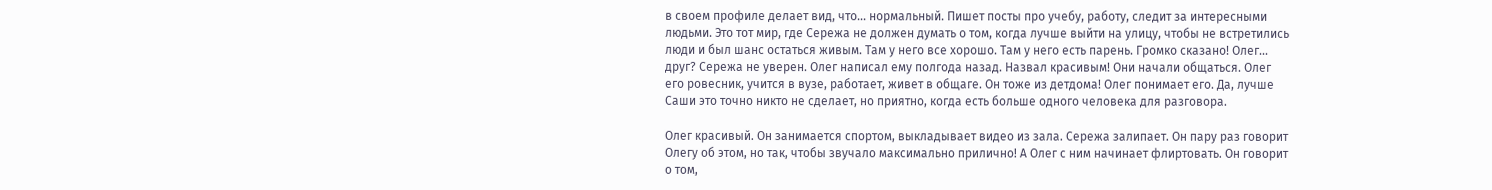в своем профиле делает вид, что... нормальный. Пишет посты про учебу, работу, следит за интересными людьми. Это тот мир, где Сережа не должен думать о том, когда лучше выйти на улицу, чтобы не встретились люди и был шанс остаться живым. Там у него все хорошо. Там у него есть парень. Громко сказано! Олег... друг? Сережа не уверен. Олег написал ему полгода назад. Назвал красивым! Они начали общаться. Олег его ровесник, учится в вузе, работает, живет в общаге. Он тоже из детдома! Олег понимает его. Да, лучше Саши это точно никто не сделает, но приятно, когда есть больше одного человека для разговора.

Олег красивый. Он занимается спортом, выкладывает видео из зала. Сережа залипает. Он пару раз говорит Олегу об этом, но так, чтобы звучало максимально прилично! А Олег с ним начинает флиртовать. Он говорит о том,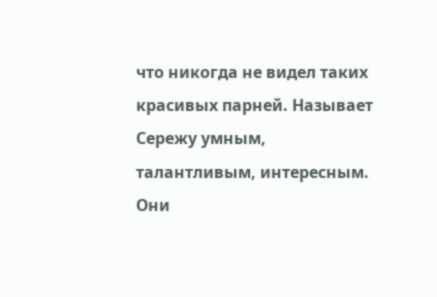что никогда не видел таких красивых парней. Называет Сережу умным, талантливым, интересным. Они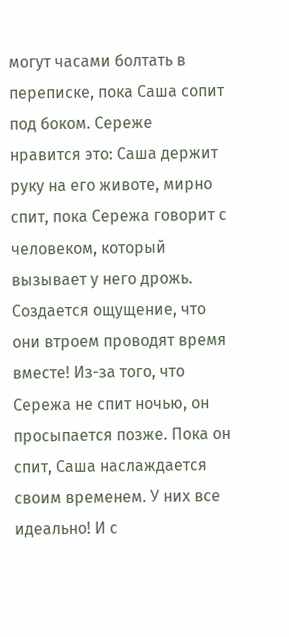могут часами болтать в переписке, пока Саша сопит под боком. Сереже нравится это: Саша держит руку на его животе, мирно спит, пока Сережа говорит с человеком, который вызывает у него дрожь. Создается ощущение, что они втроем проводят время вместе! Из-за того, что Сережа не спит ночью, он просыпается позже. Пока он спит, Саша наслаждается своим временем. У них все идеально! И с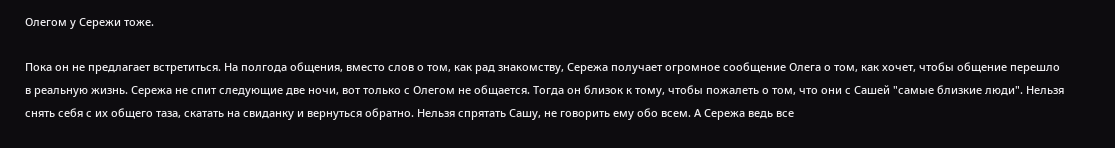Олегом у Сережи тоже.

Пока он не предлагает встретиться. На полгода общения, вместо слов о том, как рад знакомству, Сережа получает огромное сообщение Олега о том, как хочет, чтобы общение перешло в реальную жизнь. Сережа не спит следующие две ночи, вот только с Олегом не общается. Тогда он близок к тому, чтобы пожалеть о том, что они с Сашей "самые близкие люди". Нельзя снять себя с их общего таза, скатать на свиданку и вернуться обратно. Нельзя спрятать Сашу, не говорить ему обо всем. А Сережа ведь все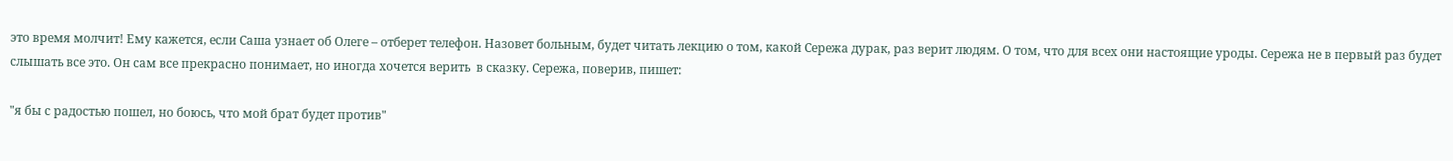это время молчит! Ему кажется, если Саша узнает об Олеге – отберет телефон. Назовет больным, будет читать лекцию о том, какой Сережа дурак, раз верит людям. О том, что для всех они настоящие уроды. Сережа не в первый раз будет слышать все это. Он сам все прекрасно понимает, но иногда хочется верить  в сказку. Сережа, поверив, пишет:

"я бы с радостью пошел, но боюсь, что мой брат будет против"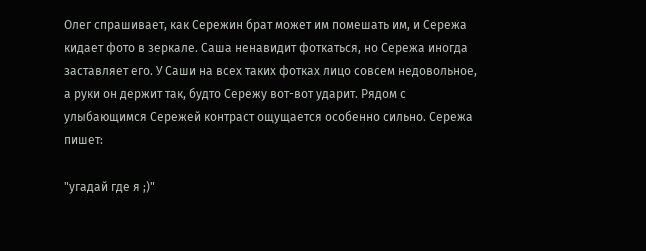Олег спрашивает, как Сережин брат может им помешать им, и Сережа кидает фото в зеркале. Саша ненавидит фоткаться, но Сережа иногда заставляет его. У Саши на всех таких фотках лицо совсем недовольное, а руки он держит так, будто Сережу вот-вот ударит. Рядом с улыбающимся Сережей контраст ощущается особенно сильно. Сережа пишет:

"угадай где я ;)"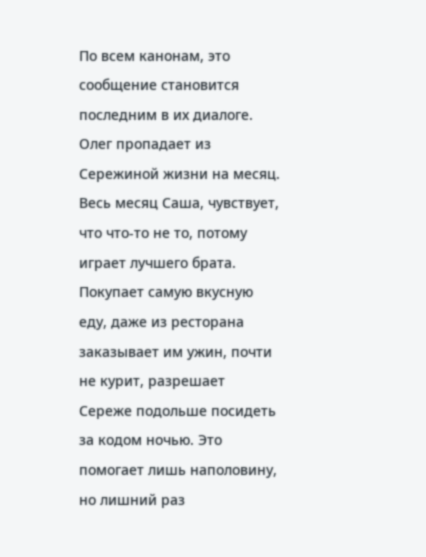По всем канонам, это сообщение становится последним в их диалоге. Олег пропадает из Сережиной жизни на месяц. Весь месяц Саша, чувствует, что что-то не то, потому играет лучшего брата. Покупает самую вкусную еду, даже из ресторана заказывает им ужин, почти не курит, разрешает Сереже подольше посидеть за кодом ночью. Это помогает лишь наполовину, но лишний раз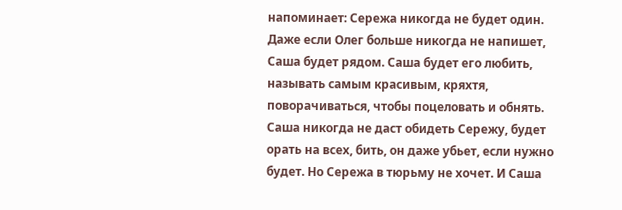напоминает: Сережа никогда не будет один. Даже если Олег больше никогда не напишет, Саша будет рядом. Саша будет его любить, называть самым красивым, кряхтя, поворачиваться, чтобы поцеловать и обнять. Саша никогда не даст обидеть Сережу, будет орать на всех, бить, он даже убьет, если нужно будет. Но Сережа в тюрьму не хочет. И Саша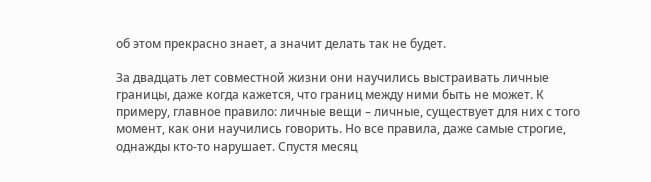об этом прекрасно знает, а значит делать так не будет.

За двадцать лет совместной жизни они научились выстраивать личные границы, даже когда кажется, что границ между ними быть не может. К примеру, главное правило: личные вещи – личные, существует для них с того момент, как они научились говорить. Но все правила, даже самые строгие, однажды кто-то нарушает. Спустя месяц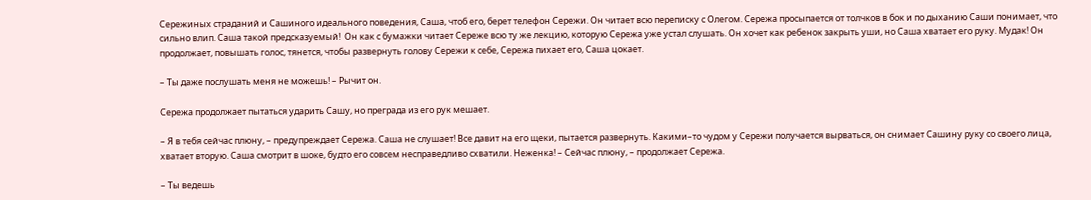Сережиных страданий и Сашиного идеального поведения, Саша, чтоб его, берет телефон Сережи. Он читает всю переписку с Олегом. Сережа просыпается от толчков в бок и по дыханию Саши понимает, что сильно влип. Саша такой предсказуемый!  Он как с бумажки читает Сереже всю ту же лекцию, которую Сережа уже устал слушать. Он хочет как ребенок закрыть уши, но Саша хватает его руку. Мудак! Он продолжает, повышать голос, тянется, чтобы развернуть голову Сережи к себе, Сережа пихает его, Саша цокает.

– Ты даже послушать меня не можешь! – Рычит он.

Сережа продолжает пытаться ударить Сашу, но преграда из его рук мешает.

– Я в тебя сейчас плюну, – предупреждает Сережа. Саша не слушает! Все давит на его щеки, пытается развернуть. Какими–то чудом у Сережи получается вырваться, он снимает Сашину руку со своего лица, хватает вторую. Саша смотрит в шоке, будто его совсем несправедливо схватили. Неженка! – Сейчас плюну, – продолжает Сережа.

– Ты ведешь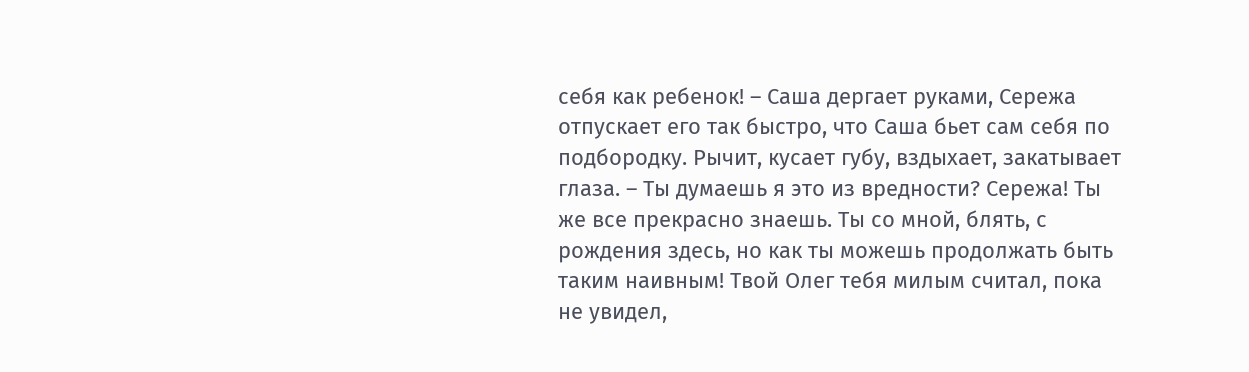себя как ребенок! – Саша дергает руками, Сережа отпускает его так быстро, что Саша бьет сам себя по подбородку. Рычит, кусает губу, вздыхает, закатывает глаза. – Ты думаешь я это из вредности? Сережа! Ты же все прекрасно знаешь. Ты со мной, блять, с рождения здесь, но как ты можешь продолжать быть таким наивным! Твой Олег тебя милым считал, пока не увидел,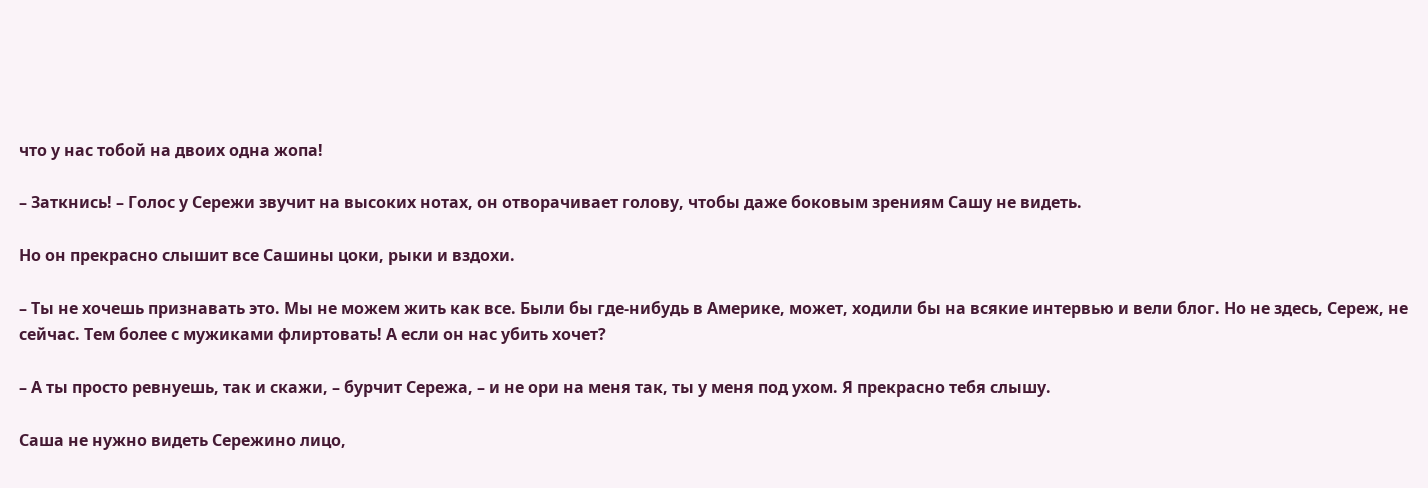что у нас тобой на двоих одна жопа!

– Заткнись! – Голос у Сережи звучит на высоких нотах, он отворачивает голову, чтобы даже боковым зрениям Сашу не видеть.

Но он прекрасно слышит все Сашины цоки, рыки и вздохи.

– Ты не хочешь признавать это. Мы не можем жить как все. Были бы где-нибудь в Америке, может, ходили бы на всякие интервью и вели блог. Но не здесь, Сереж, не сейчас. Тем более с мужиками флиртовать! А если он нас убить хочет?

– А ты просто ревнуешь, так и скажи, – бурчит Сережа, – и не ори на меня так, ты у меня под ухом. Я прекрасно тебя слышу.

Саша не нужно видеть Сережино лицо,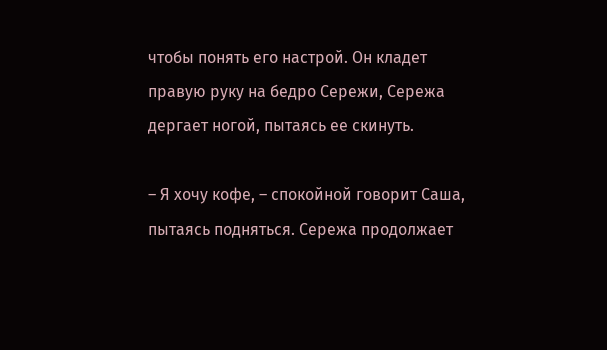чтобы понять его настрой. Он кладет правую руку на бедро Сережи, Сережа дергает ногой, пытаясь ее скинуть.

– Я хочу кофе, – спокойной говорит Саша, пытаясь подняться. Сережа продолжает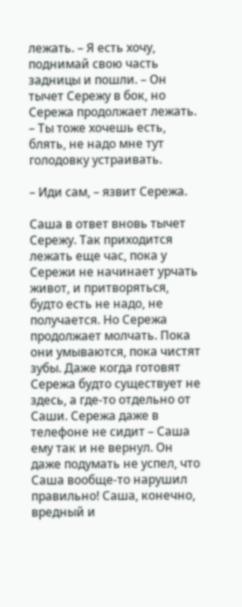лежать. – Я есть хочу, поднимай свою часть задницы и пошли. – Он тычет Сережу в бок, но Сережа продолжает лежать. – Ты тоже хочешь есть, блять, не надо мне тут голодовку устраивать.

– Иди сам, – язвит Сережа.

Саша в ответ вновь тычет Сережу. Так приходится лежать еще час, пока у Сережи не начинает урчать живот, и притворяться, будто есть не надо, не получается. Но Сережа продолжает молчать. Пока они умываются, пока чистят зубы. Даже когда готовят Сережа будто существует не здесь, а где-то отдельно от Саши. Сережа даже в телефоне не сидит – Саша ему так и не вернул. Он даже подумать не успел, что Саша вообще-то нарушил правильно! Саша, конечно, вредный и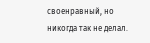своенравный, но никогда так не делал.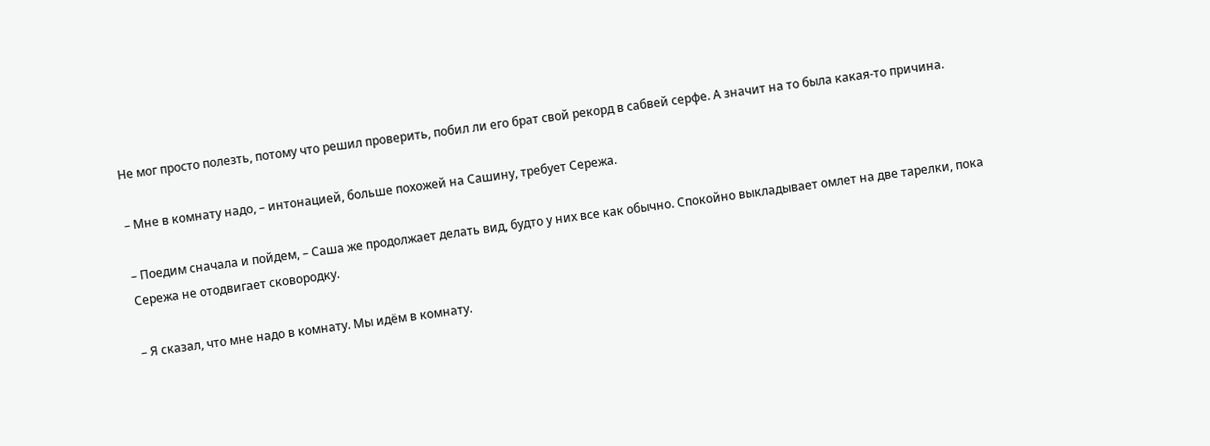Не мог просто полезть, потому что решил проверить, побил ли его брат свой рекорд в сабвей серфе. А значит на то была какая-то причина.

– Мне в комнату надо, – интонацией, больше похожей на Сашину, требует Сережа.

– Поедим сначала и пойдем, – Саша же продолжает делать вид, будто у них все как обычно. Спокойно выкладывает омлет на две тарелки, пока Сережа не отодвигает сковородку.

– Я сказал, что мне надо в комнату. Мы идём в комнату.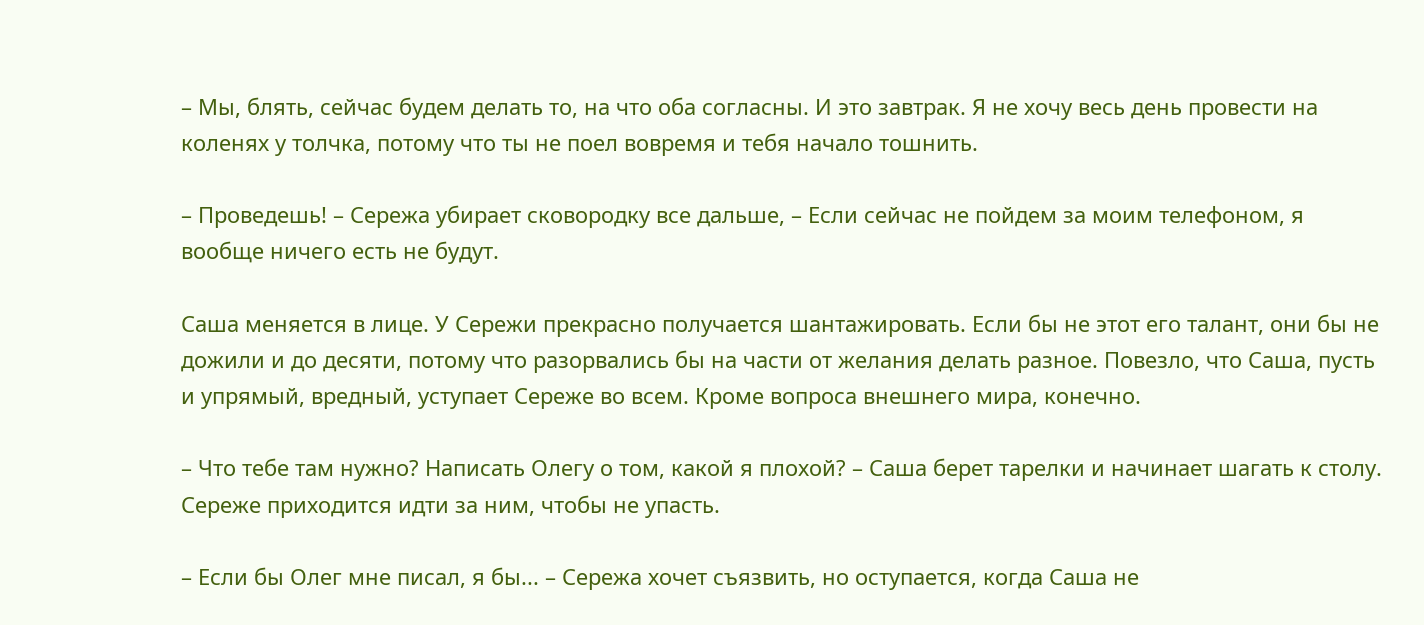– Мы, блять, сейчас будем делать то, на что оба согласны. И это завтрак. Я не хочу весь день провести на коленях у толчка, потому что ты не поел вовремя и тебя начало тошнить.

– Проведешь! – Сережа убирает сковородку все дальше, – Если сейчас не пойдем за моим телефоном, я вообще ничего есть не будут.

Саша меняется в лице. У Сережи прекрасно получается шантажировать. Если бы не этот его талант, они бы не дожили и до десяти, потому что разорвались бы на части от желания делать разное. Повезло, что Саша, пусть и упрямый, вредный, уступает Сереже во всем. Кроме вопроса внешнего мира, конечно.

– Что тебе там нужно? Написать Олегу о том, какой я плохой? – Саша берет тарелки и начинает шагать к столу. Сереже приходится идти за ним, чтобы не упасть.

– Если бы Олег мне писал, я бы... – Сережа хочет съязвить, но оступается, когда Саша не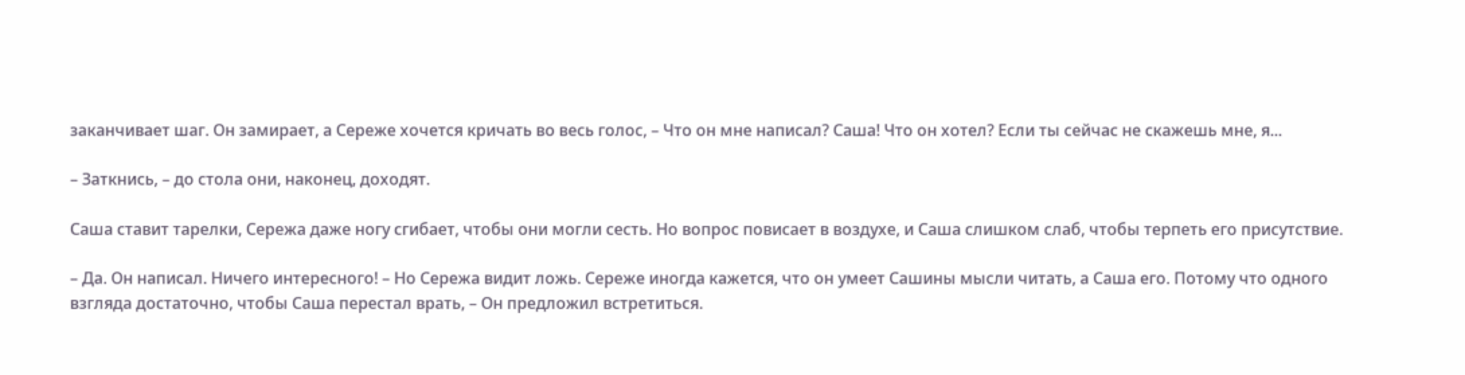заканчивает шаг. Он замирает, а Сереже хочется кричать во весь голос, – Что он мне написал? Саша! Что он хотел? Если ты сейчас не скажешь мне, я...

– Заткнись, – до стола они, наконец, доходят.

Саша ставит тарелки, Сережа даже ногу сгибает, чтобы они могли сесть. Но вопрос повисает в воздухе, и Саша слишком слаб, чтобы терпеть его присутствие.

– Да. Он написал. Ничего интересного! – Но Сережа видит ложь. Сереже иногда кажется, что он умеет Сашины мысли читать, а Саша его. Потому что одного взгляда достаточно, чтобы Саша перестал врать, – Он предложил встретиться.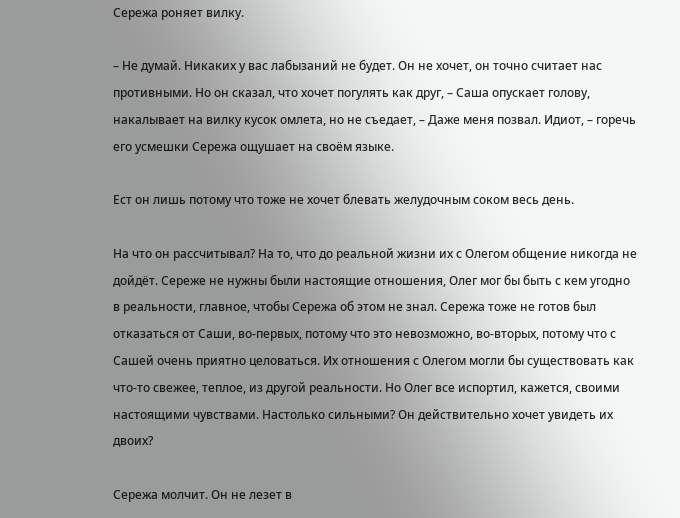Сережа роняет вилку.

– Не думай. Никаких у вас лабызаний не будет. Он не хочет, он точно считает нас противными. Но он сказал, что хочет погулять как друг, – Саша опускает голову, накалывает на вилку кусок омлета, но не съедает, – Даже меня позвал. Идиот, – горечь его усмешки Сережа ощушает на своём языке.

Ест он лишь потому что тоже не хочет блевать желудочным соком весь день.

На что он рассчитывал? На то, что до реальной жизни их с Олегом общение никогда не дойдёт. Сереже не нужны были настоящие отношения, Олег мог бы быть с кем угодно в реальности, главное, чтобы Сережа об этом не знал. Сережа тоже не готов был отказаться от Саши, во-первых, потому что это невозможно, во-вторых, потому что с Сашей очень приятно целоваться. Их отношения с Олегом могли бы существовать как что-то свежее, теплое, из другой реальности. Но Олег все испортил, кажется, своими настоящими чувствами. Настолько сильными? Он действительно хочет увидеть их двоих?

Сережа молчит. Он не лезет в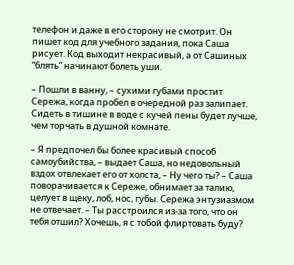телефон и даже в его сторону не смотрит. Он пишет код для учебного задания, пока Саша рисует. Код выходит некрасивый, а от Сашиных “блять” начинают болеть уши.

– Пошли в ванну, – сухими губами простит Сережа, когда пробел в очередной раз залипает. Сидеть в тишине в воде с кучей пены будет лучше, чем торчать в душной комнате.

– Я предпочел бы более красивый способ самоубийства, – выдает Саша, но недовольный вздох отвлекает его от холста, – Ну чего ты? – Саша поворачивается к Сереже, обнимает за талию, целует в щеку, лоб, нос, губы. Сережа энтузиазмом не отвечает. – Ты расстроился из-за того, что он тебя отшил? Хочешь, я с тобой флиртовать буду?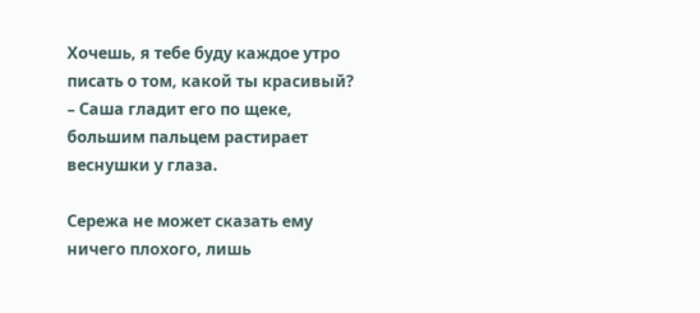Хочешь, я тебе буду каждое утро писать о том, какой ты красивый? – Саша гладит его по щеке, большим пальцем растирает веснушки у глаза.

Сережа не может сказать ему ничего плохого, лишь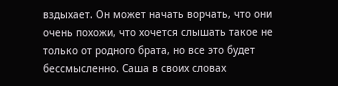вздыхает. Он может начать ворчать, что они очень похожи, что хочется слышать такое не только от родного брата, но все это будет бессмысленно. Саша в своих словах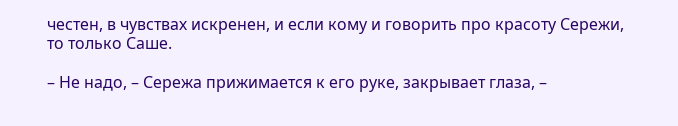честен, в чувствах искренен, и если кому и говорить про красоту Сережи, то только Саше.

– Не надо, – Сережа прижимается к его руке, закрывает глаза, –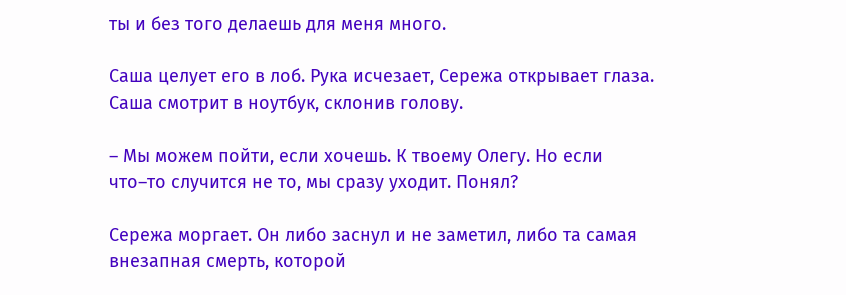ты и без того делаешь для меня много.

Саша целует его в лоб. Рука исчезает, Сережа открывает глаза. Саша смотрит в ноутбук, склонив голову.

– Мы можем пойти, если хочешь. К твоему Олегу. Но если что–то случится не то, мы сразу уходит. Понял?

Сережа моргает. Он либо заснул и не заметил, либо та самая внезапная смерть, которой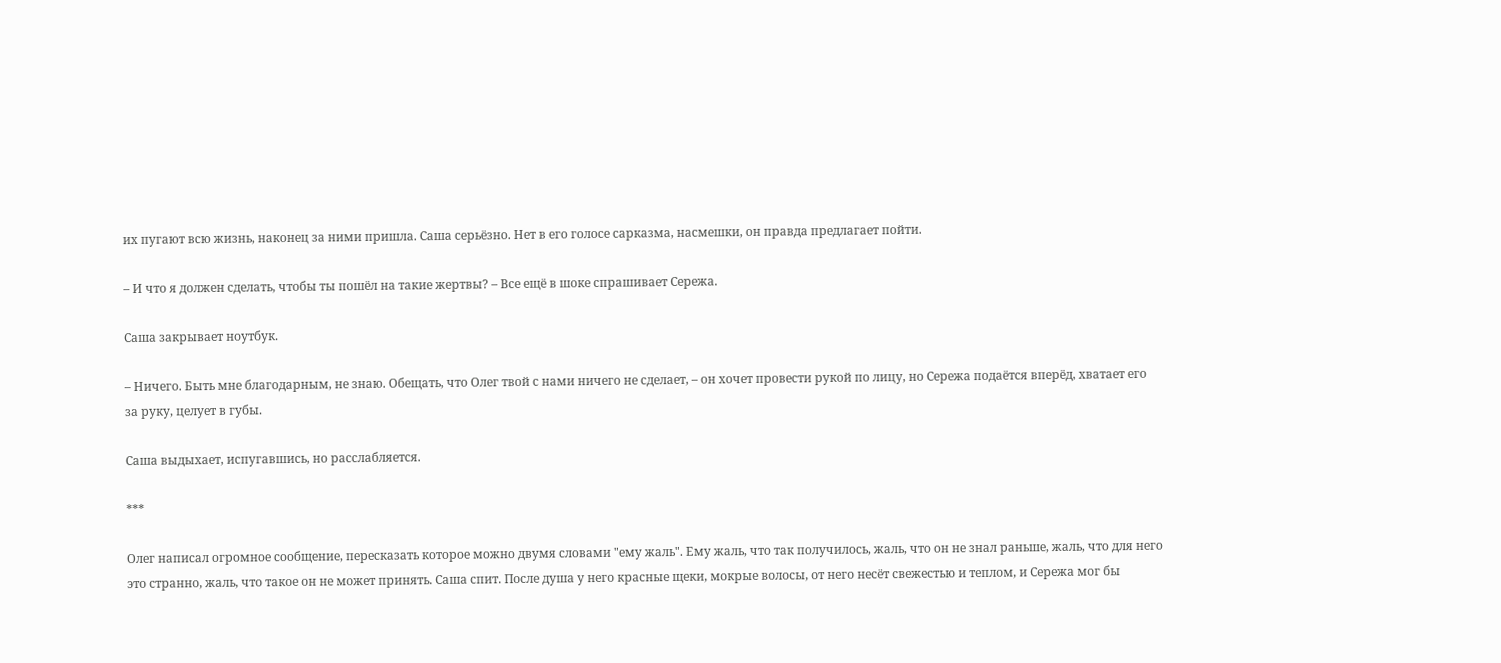их пугают всю жизнь, наконец за ними пришла. Саша серьёзно. Нет в его голосе сарказма, насмешки, он правда предлагает пойти.

– И что я должен сделать, чтобы ты пошёл на такие жертвы? – Все ещё в шоке спрашивает Сережа.

Саша закрывает ноутбук.

– Ничего. Быть мне благодарным, не знаю. Обещать, что Олег твой с нами ничего не сделает, – он хочет провести рукой по лицу, но Сережа подаётся вперёд, хватает его за руку, целует в губы.

Саша выдыхает, испугавшись, но расслабляется.

***

Олег написал огромное сообщение, пересказать которое можно двумя словами "ему жаль". Ему жаль, что так получилось, жаль, что он не знал раньше, жаль, что для него это странно, жаль, что такое он не может принять. Саша спит. После душа у него красные щеки, мокрые волосы, от него несёт свежестью и теплом, и Сережа мог бы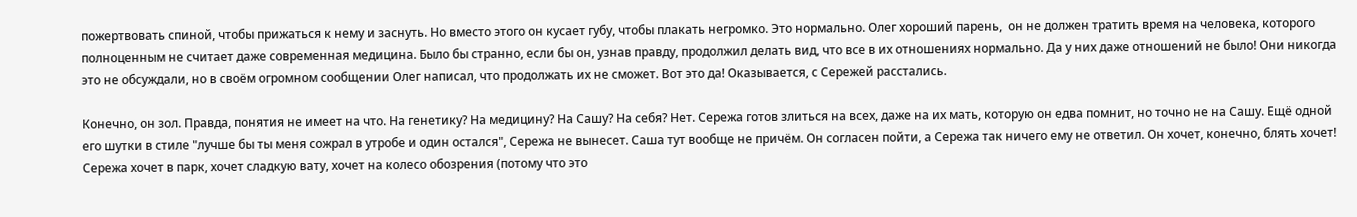пожертвовать спиной, чтобы прижаться к нему и заснуть. Но вместо этого он кусает губу, чтобы плакать негромко. Это нормально. Олег хороший парень,  он не должен тратить время на человека, которого полноценным не считает даже современная медицина. Было бы странно, если бы он, узнав правду, продолжил делать вид, что все в их отношениях нормально. Да у них даже отношений не было! Они никогда это не обсуждали, но в своём огромном сообщении Олег написал, что продолжать их не сможет. Вот это да! Оказывается, с Сережей расстались.

Конечно, он зол. Правда, понятия не имеет на что. На генетику? На медицину? На Сашу? На себя? Нет. Сережа готов злиться на всех, даже на их мать, которую он едва помнит, но точно не на Сашу. Ещё одной его шутки в стиле "лучше бы ты меня сожрал в утробе и один остался", Сережа не вынесет. Саша тут вообще не причём. Он согласен пойти, а Сережа так ничего ему не ответил. Он хочет, конечно, блять хочет! Сережа хочет в парк, хочет сладкую вату, хочет на колесо обозрения (потому что это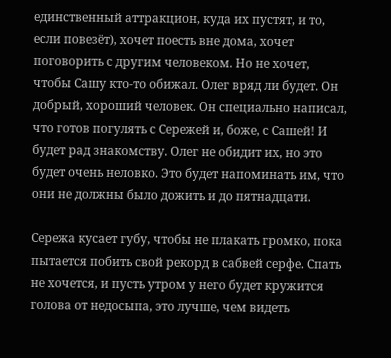единственный аттракцион, куда их пустят, и то, если повезёт), хочет поесть вне дома, хочет поговорить с другим человеком. Но не хочет, чтобы Сашу кто-то обижал. Олег вряд ли будет. Он добрый, хороший человек. Он специально написал, что готов погулять с Сережей и, боже, с Сашей! И будет рад знакомству. Олег не обидит их, но это будет очень неловко. Это будет напоминать им, что они не должны было дожить и до пятнадцати.

Сережа кусает губу, чтобы не плакать громко, пока пытается побить свой рекорд в сабвей серфе. Спать не хочется, и пусть утром у него будет кружится голова от недосыпа, это лучше, чем видеть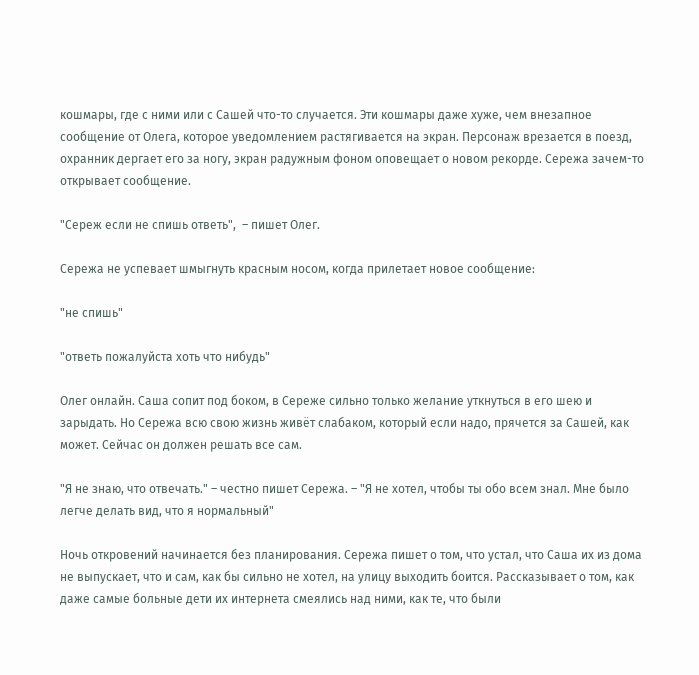кошмары, где с ними или с Сашей что-то случается. Эти кошмары даже хуже, чем внезапное сообщение от Олега, которое уведомлением растягивается на экран. Персонаж врезается в поезд, охранник дергает его за ногу, экран радужным фоном оповещает о новом рекорде. Сережа зачем-то открывает сообщение.

"Сереж если не спишь ответь",  – пишет Олег.

Сережа не успевает шмыгнуть красным носом, когда прилетает новое сообщение:

"не спишь"

"ответь пожалуйста хоть что нибудь"

Олег онлайн. Саша сопит под боком, в Сереже сильно только желание уткнуться в его шею и зарыдать. Но Сережа всю свою жизнь живёт слабаком, который если надо, прячется за Сашей, как может. Сейчас он должен решать все сам.

"Я не знаю, что отвечать." – честно пишет Сережа. – "Я не хотел, чтобы ты обо всем знал. Мне было легче делать вид, что я нормальный"

Ночь откровений начинается без планирования. Сережа пишет о том, что устал, что Саша их из дома не выпускает, что и сам, как бы сильно не хотел, на улицу выходить боится. Рассказывает о том, как даже самые больные дети их интернета смеялись над ними, как те, что были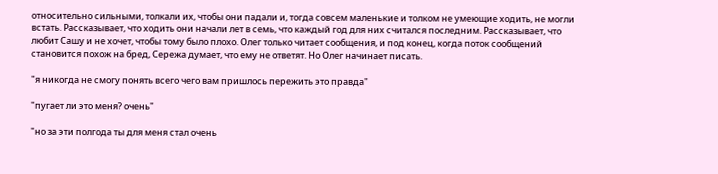относительно сильными, толкали их, чтобы они падали и, тогда совсем маленькие и толком не умеющие ходить, не могли встать. Рассказывает, что ходить они начали лет в семь, что каждый год для них считался последним. Рассказывает, что любит Сашу и не хочет, чтобы тому было плохо. Олег только читает сообщения, и под конец, когда поток сообщений становится похож на бред, Сережа думает, что ему не ответят. Но Олег начинает писать.

"я никогда не смогу понять всего чего вам пришлось пережить это правда"

"пугает ли это меня? очень"

"но за эти полгода ты для меня стал очень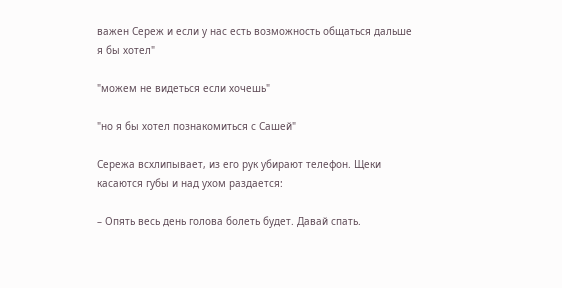важен Сереж и если у нас есть возможность общаться дальше я бы хотел"

"можем не видеться если хочешь"

"но я бы хотел познакомиться с Сашей"

Сережа всхлипывает, из его рук убирают телефон. Щеки касаются губы и над ухом раздается:

– Опять весь день голова болеть будет. Давай спать.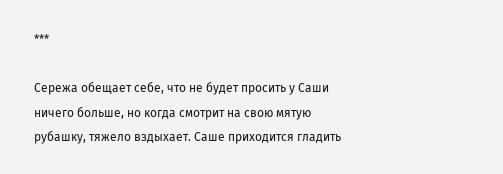***

Сережа обещает себе, что не будет просить у Саши ничего больше, но когда смотрит на свою мятую рубашку, тяжело вздыхает. Саше приходится гладить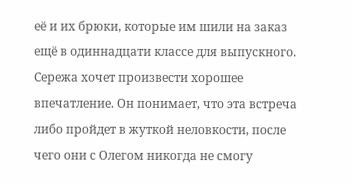её и их брюки, которые им шили на заказ ещё в одиннадцати классе для выпускного. Сережа хочет произвести хорошее впечатление. Он понимает, что эта встреча либо пройдет в жуткой неловкости, после чего они с Олегом никогда не смогу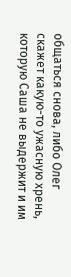общаться снова, либо Олег скажет какую-то ужасную хрень, которую Саша не выдержит и им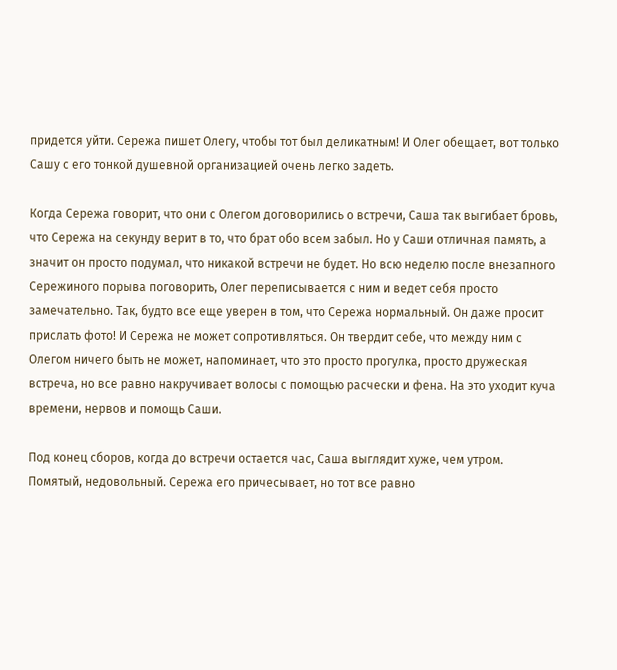придется уйти. Сережа пишет Олегу, чтобы тот был деликатным! И Олег обещает, вот только Сашу с его тонкой душевной организацией очень легко задеть.

Когда Сережа говорит, что они с Олегом договорились о встречи, Саша так выгибает бровь, что Сережа на секунду верит в то, что брат обо всем забыл. Но у Саши отличная память, а значит он просто подумал, что никакой встречи не будет. Но всю неделю после внезапного Сережиного порыва поговорить, Олег переписывается с ним и ведет себя просто замечательно. Так, будто все еще уверен в том, что Сережа нормальный. Он даже просит прислать фото! И Сережа не может сопротивляться. Он твердит себе, что между ним с Олегом ничего быть не может, напоминает, что это просто прогулка, просто дружеская встреча, но все равно накручивает волосы с помощью расчески и фена. На это уходит куча времени, нервов и помощь Саши.

Под конец сборов, когда до встречи остается час, Саша выглядит хуже, чем утром. Помятый, недовольный. Сережа его причесывает, но тот все равно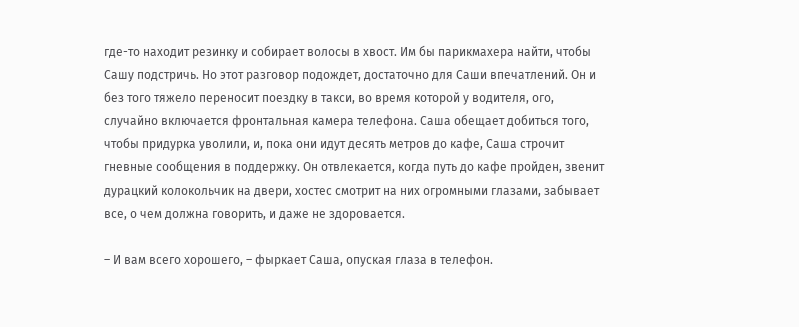где-то находит резинку и собирает волосы в хвост. Им бы парикмахера найти, чтобы Сашу подстричь. Но этот разговор подождет, достаточно для Саши впечатлений. Он и без того тяжело переносит поездку в такси, во время которой у водителя, ого, случайно включается фронтальная камера телефона. Саша обещает добиться того, чтобы придурка уволили, и, пока они идут десять метров до кафе, Саша строчит гневные сообщения в поддержку. Он отвлекается, когда путь до кафе пройден, звенит дурацкий колокольчик на двери, хостес смотрит на них огромными глазами, забывает все, о чем должна говорить, и даже не здоровается.

– И вам всего хорошего, – фыркает Саша, опуская глаза в телефон.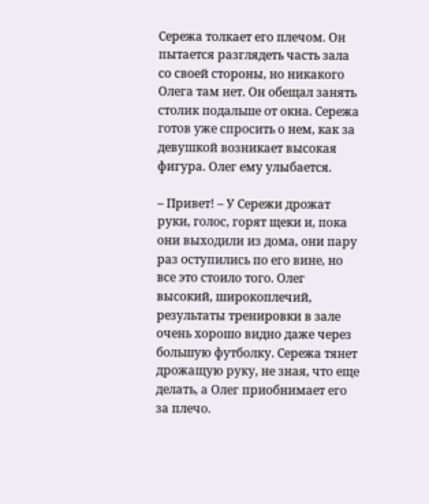Сережа толкает его плечом. Он пытается разглядеть часть зала со своей стороны, но никакого Олега там нет. Он обещал занять столик подальше от окна. Сережа готов уже спросить о нем, как за девушкой возникает высокая фигура. Олег ему улыбается.

– Привет! – У Сережи дрожат руки, голос, горят щеки и, пока они выходили из дома, они пару раз оступились по его вине, но все это стоило того. Олег высокий, широкоплечий, результаты тренировки в зале очень хорошо видно даже через большую футболку. Сережа тянет дрожащую руку, не зная, что еще делать, а Олег приобнимает его за плечо.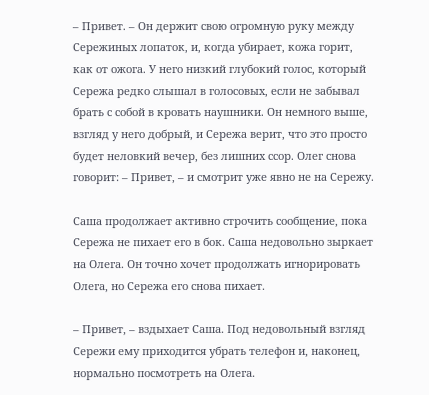– Привет. – Он держит свою огромную руку между Сережиных лопаток, и, когда убирает, кожа горит, как от ожога. У него низкий глубокий голос, который Сережа редко слышал в голосовых, если не забывал брать с собой в кровать наушники. Он немного выше, взгляд у него добрый, и Сережа верит, что это просто будет неловкий вечер, без лишних ссор. Олег снова говорит: – Привет, – и смотрит уже явно не на Сережу.

Саша продолжает активно строчить сообщение, пока Сережа не пихает его в бок. Саша недовольно зыркает на Олега. Он точно хочет продолжать игнорировать Олега, но Сережа его снова пихает.

– Привет, – вздыхает Саша. Под недовольный взгляд Сережи ему приходится убрать телефон и, наконец, нормально посмотреть на Олега.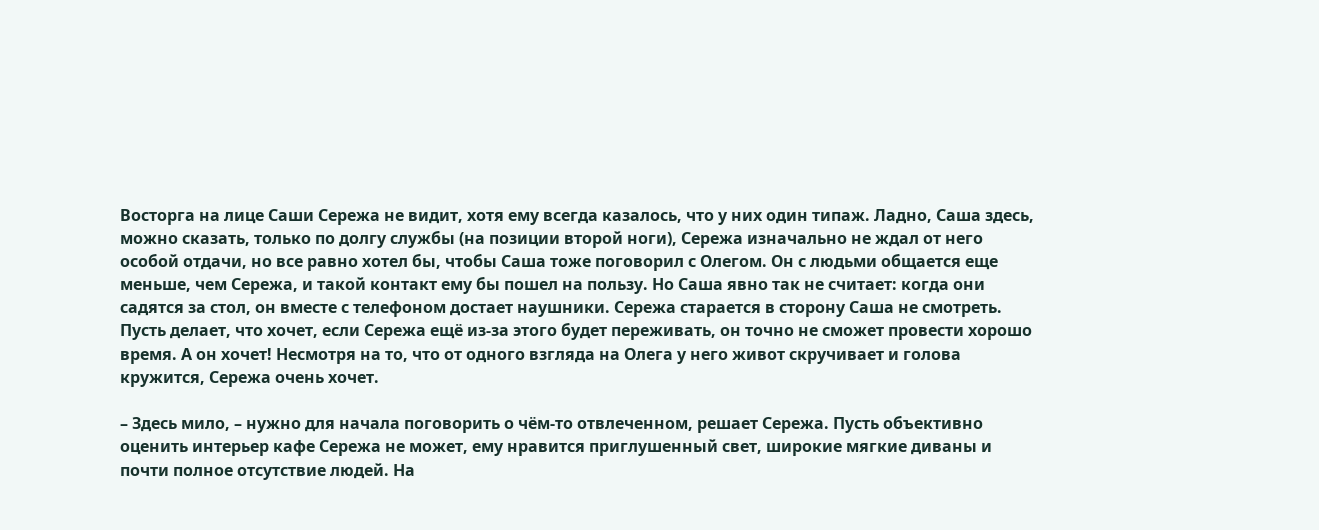Восторга на лице Саши Сережа не видит, хотя ему всегда казалось, что у них один типаж. Ладно, Саша здесь, можно сказать, только по долгу службы (на позиции второй ноги), Сережа изначально не ждал от него особой отдачи, но все равно хотел бы, чтобы Саша тоже поговорил с Олегом. Он с людьми общается еще меньше, чем Сережа, и такой контакт ему бы пошел на пользу. Но Саша явно так не считает: когда они садятся за стол, он вместе с телефоном достает наушники. Сережа старается в сторону Саша не смотреть. Пусть делает, что хочет, если Сережа ещё из-за этого будет переживать, он точно не сможет провести хорошо время. А он хочет! Несмотря на то, что от одного взгляда на Олега у него живот скручивает и голова кружится, Сережа очень хочет.

– Здесь мило, – нужно для начала поговорить о чём-то отвлеченном, решает Сережа. Пусть объективно оценить интерьер кафе Сережа не может, ему нравится приглушенный свет, широкие мягкие диваны и почти полное отсутствие людей. На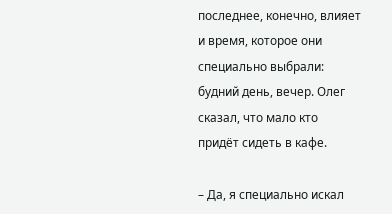последнее, конечно, влияет и время, которое они специально выбрали: будний день, вечер. Олег сказал, что мало кто придёт сидеть в кафе.

– Да, я специально искал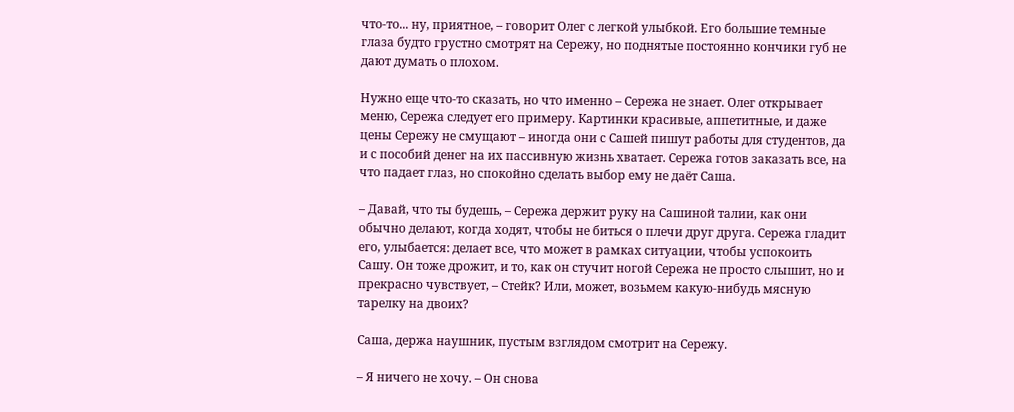что-то... ну, приятное, – говорит Олег с легкой улыбкой. Его большие темные глаза будто грустно смотрят на Сережу, но поднятые постоянно кончики губ не дают думать о плохом.

Нужно еще что-то сказать, но что именно – Сережа не знает. Олег открывает меню, Сережа следует его примеру. Картинки красивые, аппетитные, и даже цены Сережу не смущают – иногда они с Сашей пишут работы для студентов, да и с пособий денег на их пассивную жизнь хватает. Сережа готов заказать все, на что падает глаз, но спокойно сделать выбор ему не даёт Саша.

– Давай, что ты будешь, – Сережа держит руку на Сашиной талии, как они обычно делают, когда ходят, чтобы не биться о плечи друг друга. Сережа гладит его, улыбается: делает все, что может в рамках ситуации, чтобы успокоить Сашу. Он тоже дрожит, и то, как он стучит ногой Сережа не просто слышит, но и прекрасно чувствует, – Стейк? Или, может, возьмем какую-нибудь мясную тарелку на двоих?

Саша, держа наушник, пустым взглядом смотрит на Сережу.

– Я ничего не хочу. – Он снова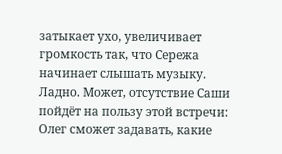затыкает ухо, увеличивает громкость так, что Сережа начинает слышать музыку. Ладно. Может, отсутствие Саши пойдёт на пользу этой встречи: Олег сможет задавать, какие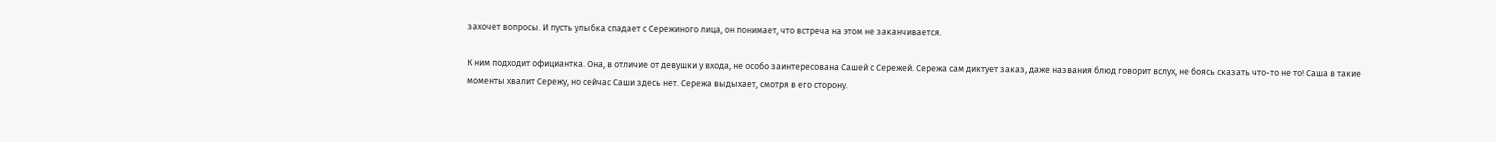захочет вопросы. И пусть улыбка спадает с Сережиного лица, он понимает, что встреча на этом не заканчивается.

К ним подходит официантка. Она, в отличие от девушки у входа, не особо заинтересована Сашей с Сережей. Сережа сам диктует заказ, даже названия блюд говорит вслух, не боясь сказать что-то не то! Саша в такие моменты хвалит Сережу, но сейчас Саши здесь нет. Сережа выдыхает, смотря в его сторону.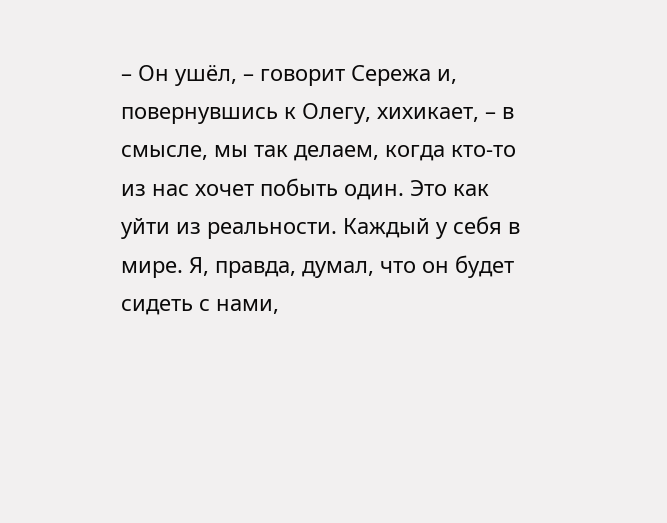– Он ушёл, – говорит Сережа и, повернувшись к Олегу, хихикает, – в смысле, мы так делаем, когда кто-то из нас хочет побыть один. Это как уйти из реальности. Каждый у себя в мире. Я, правда, думал, что он будет сидеть с нами,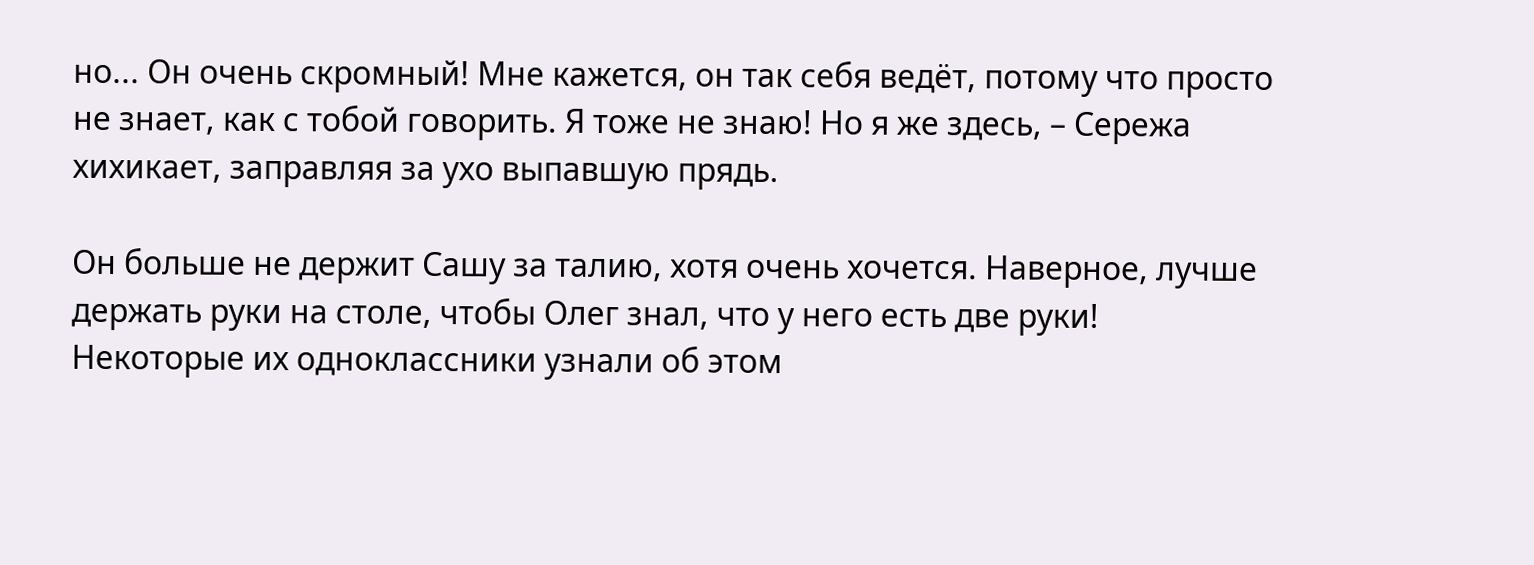но... Он очень скромный! Мне кажется, он так себя ведёт, потому что просто не знает, как с тобой говорить. Я тоже не знаю! Но я же здесь, – Сережа хихикает, заправляя за ухо выпавшую прядь.

Он больше не держит Сашу за талию, хотя очень хочется. Наверное, лучше держать руки на столе, чтобы Олег знал, что у него есть две руки! Некоторые их одноклассники узнали об этом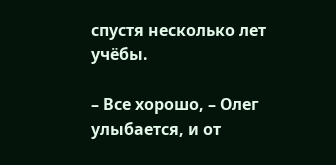спустя несколько лет учёбы.

– Все хорошо, – Олег улыбается, и от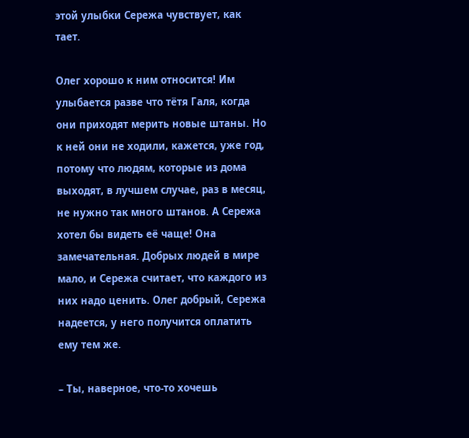этой улыбки Сережа чувствует, как тает.

Олег хорошо к ним относится! Им улыбается разве что тётя Галя, когда они приходят мерить новые штаны. Но к ней они не ходили, кажется, уже год, потому что людям, которые из дома выходят, в лучшем случае, раз в месяц, не нужно так много штанов. А Сережа хотел бы видеть её чаще! Она замечательная. Добрых людей в мире мало, и Сережа считает, что каждого из них надо ценить. Олег добрый, Сережа надеется, у него получится оплатить ему тем же.

– Ты, наверное, что-то хочешь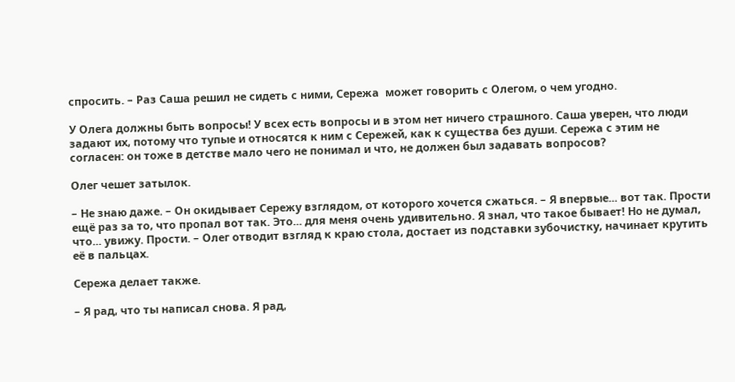спросить. – Раз Саша решил не сидеть с ними, Сережа  может говорить с Олегом, о чем угодно.

У Олега должны быть вопросы! У всех есть вопросы и в этом нет ничего страшного. Саша уверен, что люди задают их, потому что тупые и относятся к ним с Сережей, как к существа без души. Сережа с этим не согласен: он тоже в детстве мало чего не понимал и что, не должен был задавать вопросов?

Олег чешет затылок.

– Не знаю даже. – Он окидывает Сережу взглядом, от которого хочется сжаться. – Я впервые... вот так. Прости ещё раз за то, что пропал вот так. Это... для меня очень удивительно. Я знал, что такое бывает! Но не думал, что... увижу. Прости. – Олег отводит взгляд к краю стола, достает из подставки зубочистку, начинает крутить её в пальцах.

Сережа делает также.

– Я рад, что ты написал снова. Я рад,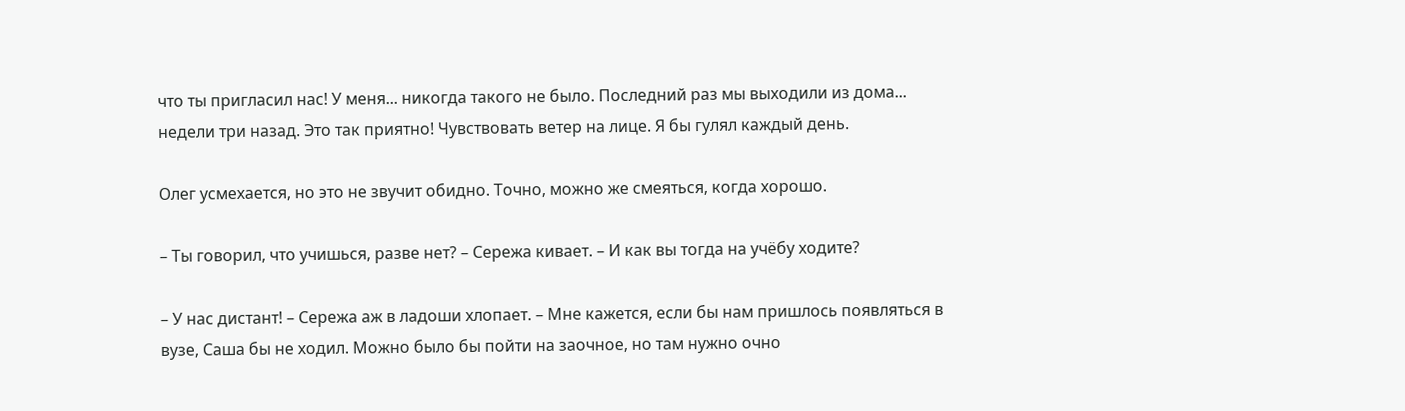что ты пригласил нас! У меня... никогда такого не было. Последний раз мы выходили из дома... недели три назад. Это так приятно! Чувствовать ветер на лице. Я бы гулял каждый день.

Олег усмехается, но это не звучит обидно. Точно, можно же смеяться, когда хорошо.

– Ты говорил, что учишься, разве нет? – Сережа кивает. – И как вы тогда на учёбу ходите?

– У нас дистант! – Сережа аж в ладоши хлопает. – Мне кажется, если бы нам пришлось появляться в вузе, Саша бы не ходил. Можно было бы пойти на заочное, но там нужно очно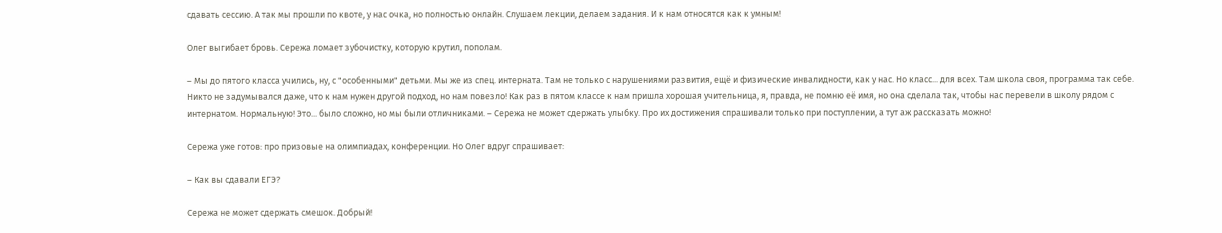сдавать сессию. А так мы прошли по квоте, у нас очка, но полностью онлайн. Слушаем лекции, делаем задания. И к нам относятся как к умным!

Олег выгибает бровь. Сережа ломает зубочистку, которую крутил, пополам.

– Мы до пятого класса учились, ну, с "особенными" детьми. Мы же из спец. интерната. Там не только с нарушениями развития, ещё и физические инвалидности, как у нас. Но класс... для всех. Там школа своя, программа так себе. Никто не задумывался даже, что к нам нужен другой подход, но нам повезло! Как раз в пятом классе к нам пришла хорошая учительница, я, правда, не помню её имя, но она сделала так, чтобы нас перевели в школу рядом с интернатом. Нормальную! Это... было сложно, но мы были отличниками. – Сережа не может сдержать улыбку. Про их достижения спрашивали только при поступлении, а тут аж рассказать можно!

Сережа уже готов: про призовые на олимпиадах, конференции. Но Олег вдруг спрашивает:

– Как вы сдавали ЕГЭ?

Сережа не может сдержать смешок. Добрый!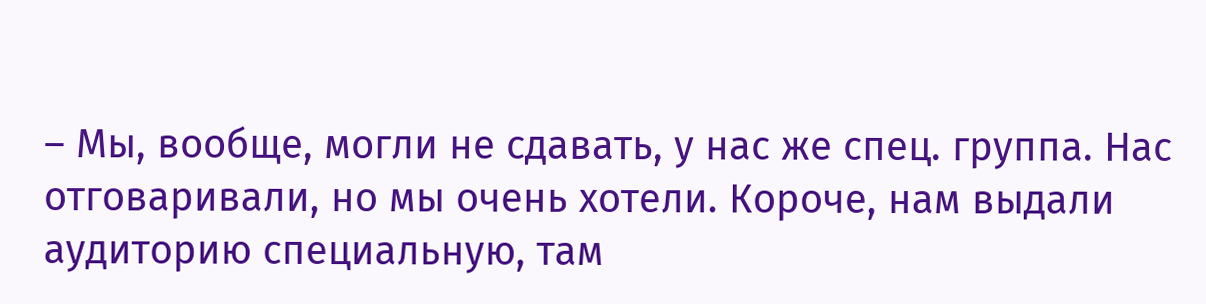– Мы, вообще, могли не сдавать, у нас же спец. группа. Нас отговаривали, но мы очень хотели. Короче, нам выдали аудиторию специальную, там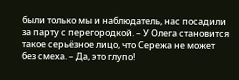были только мы и наблюдатель, нас посадили за парту с перегородкой. – У Олега становится такое серьёзное лицо, что Сережа не может без смеха. – Да, это глупо!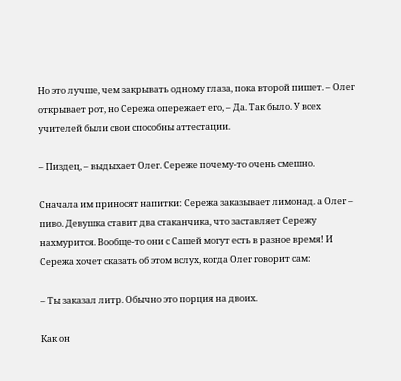Но это лучше, чем закрывать одному глаза, пока второй пишет. – Олег открывает рот, но Сережа опережает его, – Да. Так было. У всех учителей были свои способны аттестации.

– Пиздец, – выдыхает Олег. Сереже почему-то очень смешно.

Сначала им приносят напитки: Сережа заказывает лимонад. а Олег – пиво. Девушка ставит два стаканчика, что заставляет Сережу нахмурится. Вообще-то они с Сашей могут есть в разное время! И Сережа хочет сказать об этом вслух, когда Олег говорит сам:

– Ты заказал литр. Обычно это порция на двоих.

Как он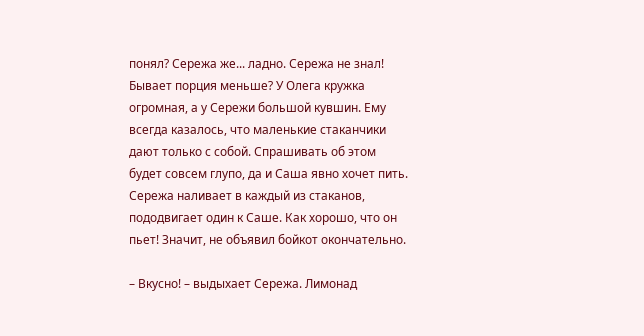понял? Сережа же... ладно. Сережа не знал! Бывает порция меньше? У Олега кружка огромная, а у Сережи большой кувшин. Ему всегда казалось, что маленькие стаканчики дают только с собой. Спрашивать об этом будет совсем глупо, да и Саша явно хочет пить. Сережа наливает в каждый из стаканов, пододвигает один к Саше. Как хорошо, что он пьет! Значит, не объявил бойкот окончательно.

– Вкусно! – выдыхает Сережа. Лимонад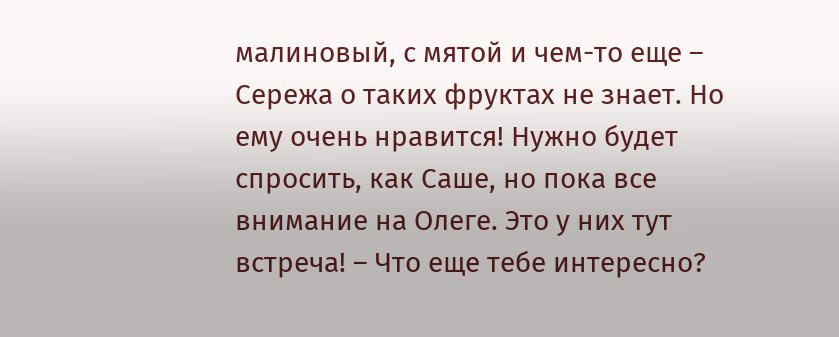малиновый, с мятой и чем-то еще – Сережа о таких фруктах не знает. Но ему очень нравится! Нужно будет спросить, как Саше, но пока все внимание на Олеге. Это у них тут встреча! – Что еще тебе интересно?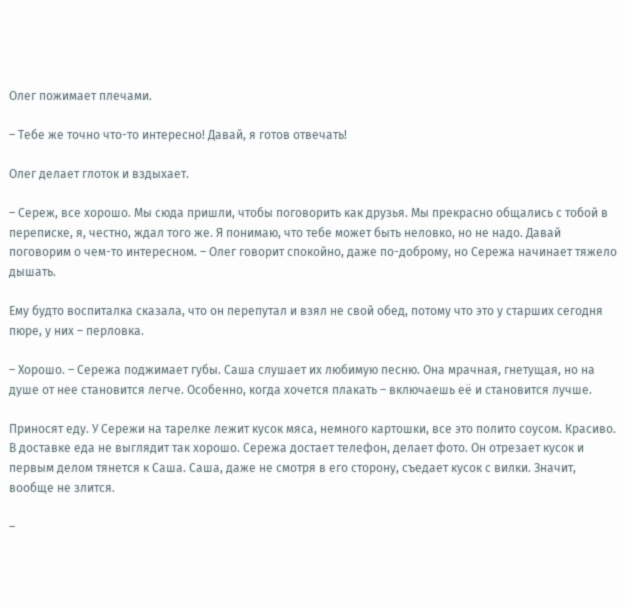Олег пожимает плечами.

– Тебе же точно что-то интересно! Давай, я готов отвечать!

Олег делает глоток и вздыхает.

– Сереж, все хорошо. Мы сюда пришли, чтобы поговорить как друзья. Мы прекрасно общались с тобой в переписке, я, честно, ждал того же. Я понимаю, что тебе может быть неловко, но не надо. Давай поговорим о чем-то интересном. – Олег говорит спокойно, даже по-доброму, но Сережа начинает тяжело дышать.

Ему будто воспиталка сказала, что он перепутал и взял не свой обед, потому что это у старших сегодня пюре, у них – перловка.

– Хорошо. – Сережа поджимает губы. Саша слушает их любимую песню. Она мрачная, гнетущая, но на душе от нее становится легче. Особенно, когда хочется плакать – включаешь её и становится лучше.

Приносят еду. У Сережи на тарелке лежит кусок мяса, немного картошки, все это полито соусом. Красиво. В доставке еда не выглядит так хорошо. Сережа достает телефон, делает фото. Он отрезает кусок и первым делом тянется к Саша. Саша, даже не смотря в его сторону, съедает кусок с вилки. Значит, вообще не злится.

–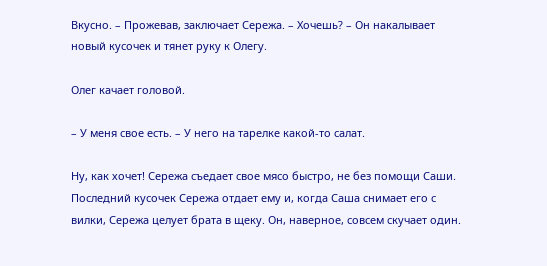Вкусно. – Прожевав, заключает Сережа. – Хочешь? – Он накалывает новый кусочек и тянет руку к Олегу.

Олег качает головой.

– У меня свое есть. – У него на тарелке какой-то салат.

Ну, как хочет! Сережа съедает свое мясо быстро, не без помощи Саши. Последний кусочек Сережа отдает ему и, когда Саша снимает его с вилки, Сережа целует брата в щеку. Он, наверное, совсем скучает один.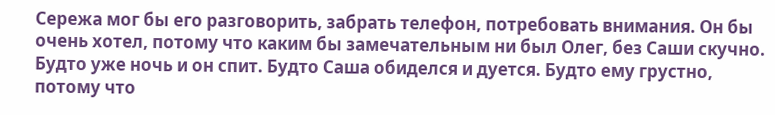Сережа мог бы его разговорить, забрать телефон, потребовать внимания. Он бы очень хотел, потому что каким бы замечательным ни был Олег, без Саши скучно. Будто уже ночь и он спит. Будто Саша обиделся и дуется. Будто ему грустно, потому что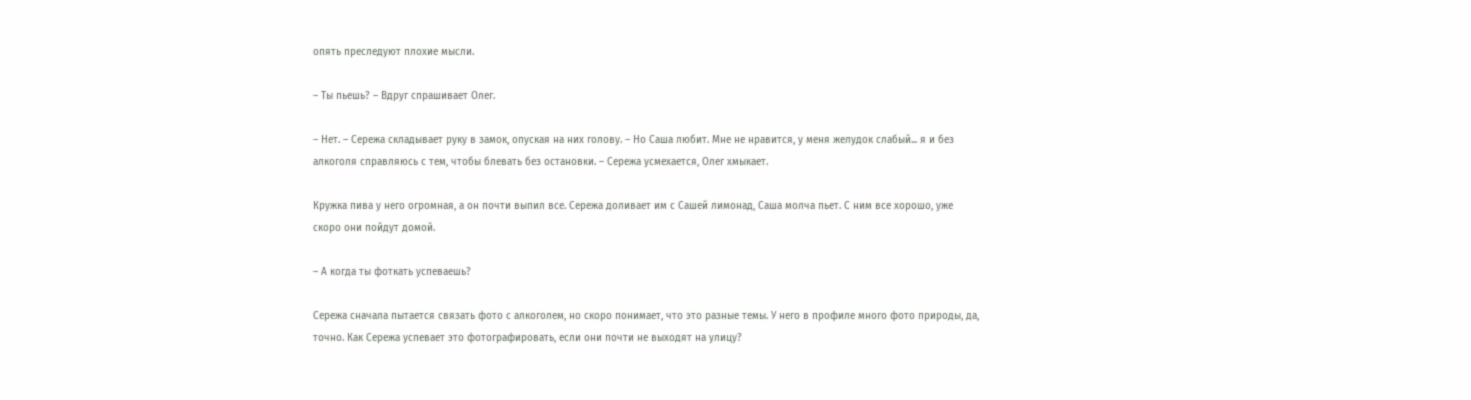опять преследуют плохие мысли.

– Ты пьешь? – Вдруг спрашивает Олег.

– Нет. – Сережа складывает руку в замок, опуская на них голову. – Но Саша любит. Мне не нравится, у меня желудок слабый... я и без алкоголя справляюсь с тем, чтобы блевать без остановки. – Сережа усмехается, Олег хмыкает.

Кружка пива у него огромная, а он почти выпил все. Сережа доливает им с Сашей лимонад, Саша молча пьет. С ним все хорошо, уже скоро они пойдут домой.

– А когда ты фоткать успеваешь?

Сережа сначала пытается связать фото с алкоголем, но скоро понимает, что это разные темы. У него в профиле много фото природы, да, точно. Как Сережа успевает это фотографировать, если они почти не выходят на улицу?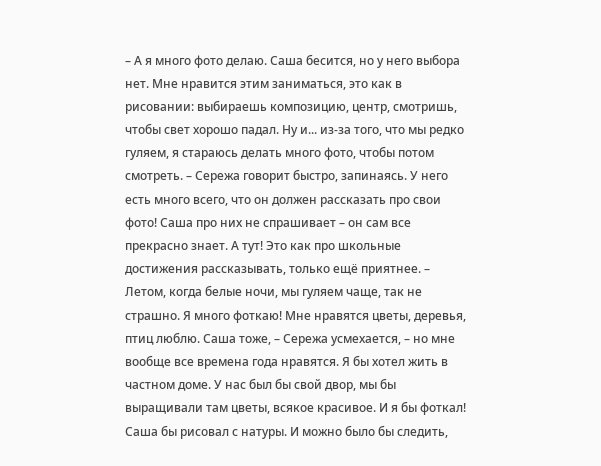– А я много фото делаю. Саша бесится, но у него выбора нет. Мне нравится этим заниматься, это как в рисовании: выбираешь композицию, центр, смотришь, чтобы свет хорошо падал. Ну и... из-за того, что мы редко гуляем, я стараюсь делать много фото, чтобы потом смотреть. – Сережа говорит быстро, запинаясь. У него есть много всего, что он должен рассказать про свои фото! Саша про них не спрашивает – он сам все прекрасно знает. А тут! Это как про школьные достижения рассказывать, только ещё приятнее. – Летом, когда белые ночи, мы гуляем чаще, так не страшно. Я много фоткаю! Мне нравятся цветы, деревья, птиц люблю. Саша тоже, – Сережа усмехается, – но мне вообще все времена года нравятся. Я бы хотел жить в частном доме. У нас был бы свой двор, мы бы выращивали там цветы, всякое красивое. И я бы фоткал! Саша бы рисовал с натуры. И можно было бы следить,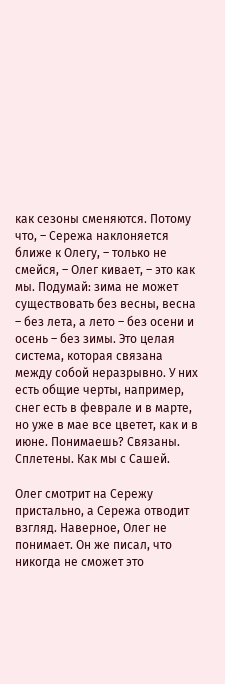как сезоны сменяются. Потому что, – Сережа наклоняется ближе к Олегу, – только не смейся, – Олег кивает, – это как мы. Подумай: зима не может существовать без весны, весна – без лета, а лето – без осени и осень – без зимы. Это целая система, которая связана между собой неразрывно. У них есть общие черты, например, снег есть в феврале и в марте, но уже в мае все цветет, как и в июне. Понимаешь? Связаны. Сплетены. Как мы с Сашей.

Олег смотрит на Сережу пристально, а Сережа отводит взгляд. Наверное, Олег не понимает. Он же писал, что никогда не сможет это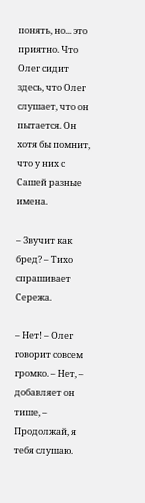понять, но... это приятно. Что Олег сидит здесь, что Олег слушает, что он пытается. Он хотя бы помнит, что у них с Сашей разные имена.

– Звучит как бред? – Тихо спрашивает Сережа.

– Нет! – Олег говорит совсем громко. – Нет, – добавляет он тише, – Продолжай, я тебя слушаю.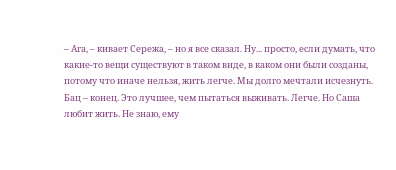– Ага, – кивает Сережа, – но я все сказал. Ну... просто, если думать, что какие-то вещи существуют в таком виде, в каком они были созданы, потому что иначе нельзя, жить легче. Мы долго мечтали исчезнуть. Бац – конец. Это лучшее, чем пытаться выживать. Легче. Но Саша любит жить. Не знаю, ему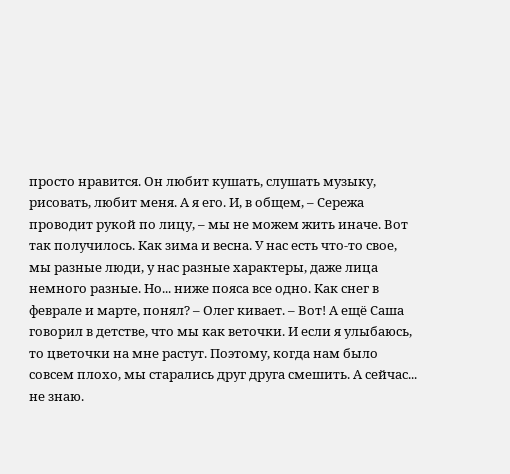просто нравится. Он любит кушать, слушать музыку, рисовать, любит меня. А я его. И, в общем, – Сережа проводит рукой по лицу, – мы не можем жить иначе. Вот так получилось. Как зима и весна. У нас есть что-то свое, мы разные люди, у нас разные характеры, даже лица немного разные. Но... ниже пояса все одно. Как снег в феврале и марте, понял? – Олег кивает. – Вот! А ещё Саша говорил в детстве, что мы как веточки. И если я улыбаюсь, то цветочки на мне растут. Поэтому, когда нам было совсем плохо, мы старались друг друга смешить. А сейчас... не знаю.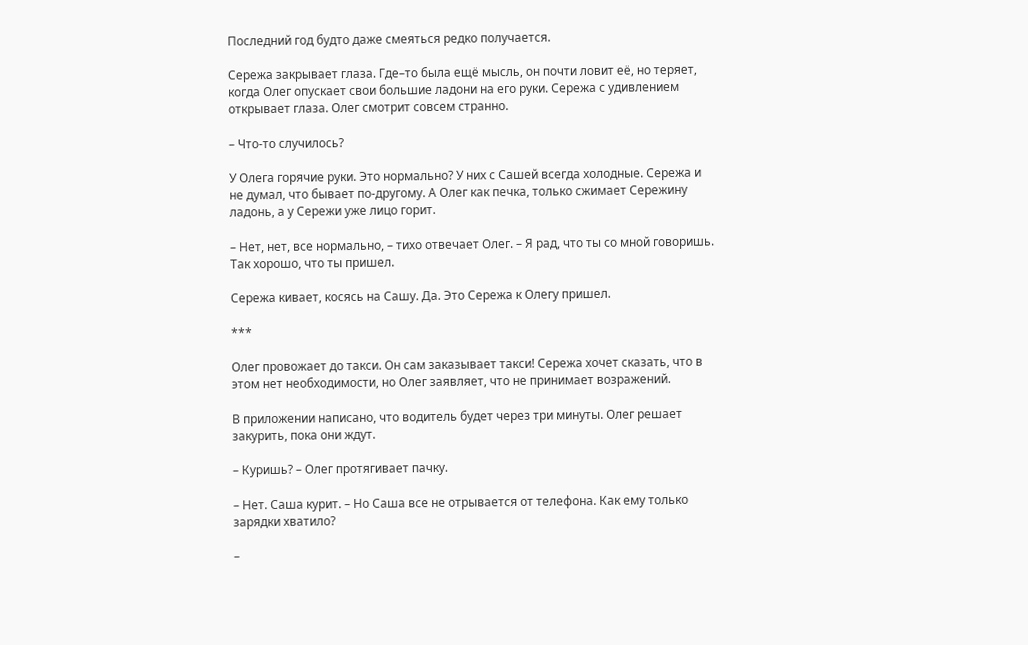Последний год будто даже смеяться редко получается.

Сережа закрывает глаза. Где–то была ещё мысль, он почти ловит её, но теряет, когда Олег опускает свои большие ладони на его руки. Сережа с удивлением открывает глаза. Олег смотрит совсем странно.

– Что-то случилось?

У Олега горячие руки. Это нормально? У них с Сашей всегда холодные. Сережа и не думал, что бывает по-другому. А Олег как печка, только сжимает Сережину ладонь, а у Сережи уже лицо горит.

– Нет, нет, все нормально, – тихо отвечает Олег. – Я рад, что ты со мной говоришь. Так хорошо, что ты пришел.

Сережа кивает, косясь на Сашу. Да. Это Сережа к Олегу пришел.

***

Олег провожает до такси. Он сам заказывает такси! Сережа хочет сказать, что в этом нет необходимости, но Олег заявляет, что не принимает возражений.

В приложении написано, что водитель будет через три минуты. Олег решает закурить, пока они ждут.

– Куришь? – Олег протягивает пачку.

– Нет. Саша курит. – Но Саша все не отрывается от телефона. Как ему только зарядки хватило?

–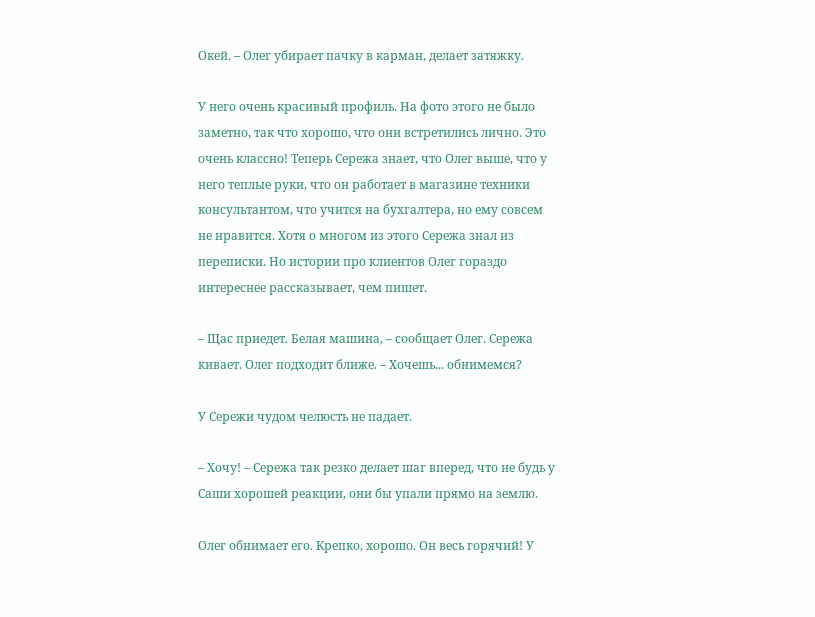Окей. – Олег убирает пачку в карман, делает затяжку.

У него очень красивый профиль. На фото этого не было заметно, так что хорошо, что они встретились лично. Это очень классно! Теперь Сережа знает, что Олег выше, что у него теплые руки, что он работает в магазине техники консультантом, что учится на бухгалтера, но ему совсем не нравится. Хотя о многом из этого Сережа знал из переписки. Но истории про клиентов Олег гораздо интереснее рассказывает, чем пишет.

– Щас приедет. Белая машина, – сообщает Олег. Сережа кивает. Олег подходит ближе. – Хочешь... обнимемся?

У Сережи чудом челюсть не падает.

– Хочу! – Сережа так резко делает шаг вперед, что не будь у Саши хорошей реакции, они бы упали прямо на землю.

Олег обнимает его. Крепко, хорошо. Он весь горячий! У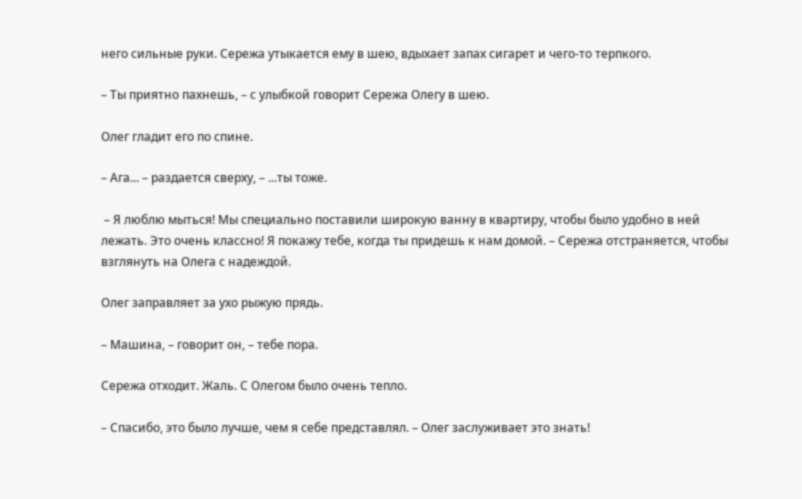него сильные руки. Сережа утыкается ему в шею, вдыхает запах сигарет и чего-то терпкого.

– Ты приятно пахнешь, – с улыбкой говорит Сережа Олегу в шею.

Олег гладит его по спине.

– Ага... – раздается сверху, – ...ты тоже.

 – Я люблю мыться! Мы специально поставили широкую ванну в квартиру, чтобы было удобно в ней лежать. Это очень классно! Я покажу тебе, когда ты придешь к нам домой. – Сережа отстраняется, чтобы взглянуть на Олега с надеждой.

Олег заправляет за ухо рыжую прядь.

– Машина, – говорит он, – тебе пора.

Сережа отходит. Жаль. С Олегом было очень тепло.

– Спасибо, это было лучше, чем я себе представлял. – Олег заслуживает это знать!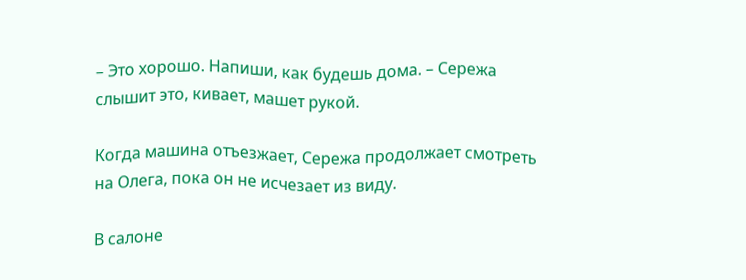– Это хорошо. Напиши, как будешь дома. – Сережа слышит это, кивает, машет рукой.

Когда машина отъезжает, Сережа продолжает смотреть на Олега, пока он не исчезает из виду.

В салоне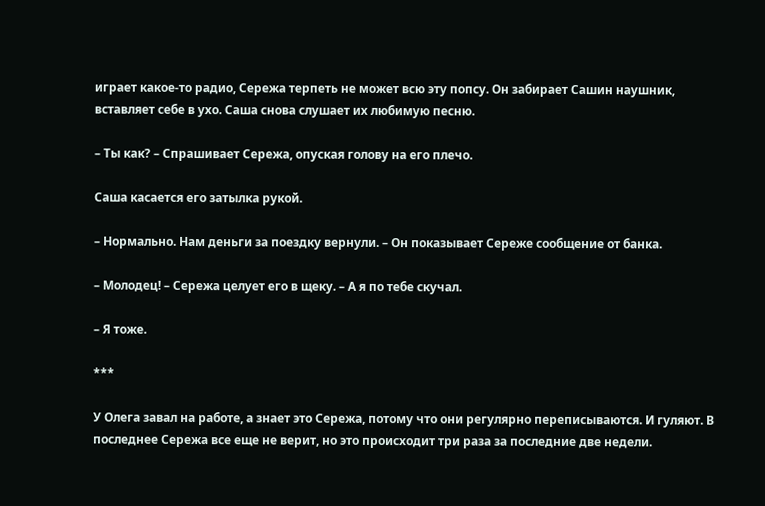играет какое-то радио, Сережа терпеть не может всю эту попсу. Он забирает Сашин наушник, вставляет себе в ухо. Саша снова слушает их любимую песню.

– Ты как? – Спрашивает Сережа, опуская голову на его плечо.

Саша касается его затылка рукой.

– Нормально. Нам деньги за поездку вернули. – Он показывает Сереже сообщение от банка.

– Молодец! – Сережа целует его в щеку. – А я по тебе скучал.

– Я тоже.

***

У Олега завал на работе, а знает это Сережа, потому что они регулярно переписываются. И гуляют. В последнее Сережа все еще не верит, но это происходит три раза за последние две недели.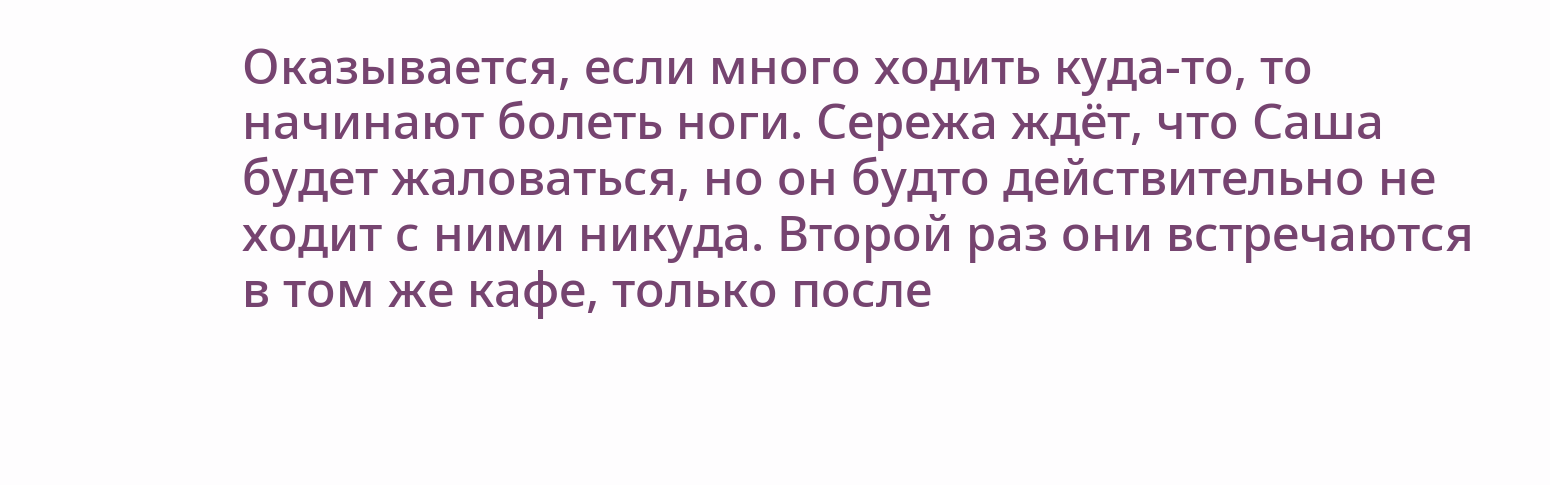Оказывается, если много ходить куда-то, то начинают болеть ноги. Сережа ждёт, что Саша будет жаловаться, но он будто действительно не ходит с ними никуда. Второй раз они встречаются в том же кафе, только после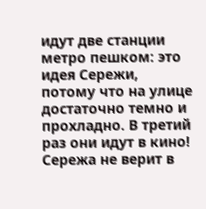идут две станции метро пешком: это идея Сережи, потому что на улице достаточно темно и прохладно. В третий раз они идут в кино! Сережа не верит в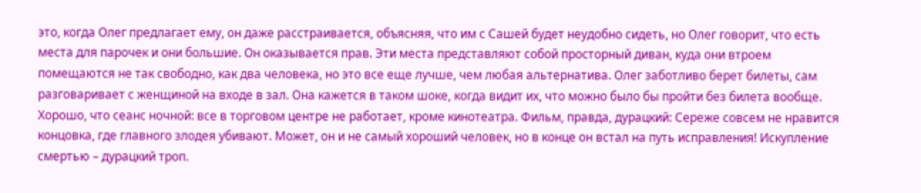это, когда Олег предлагает ему, он даже расстраивается, объясняя, что им с Сашей будет неудобно сидеть, но Олег говорит, что есть места для парочек и они большие. Он оказывается прав. Эти места представляют собой просторный диван, куда они втроем помещаются не так свободно, как два человека, но это все еще лучше, чем любая альтернатива. Олег заботливо берет билеты, сам разговаривает с женщиной на входе в зал. Она кажется в таком шоке, когда видит их, что можно было бы пройти без билета вообще. Хорошо, что сеанс ночной: все в торговом центре не работает, кроме кинотеатра. Фильм, правда, дурацкий: Сереже совсем не нравится концовка, где главного злодея убивают. Может, он и не самый хороший человек, но в конце он встал на путь исправления! Искупление смертью – дурацкий троп.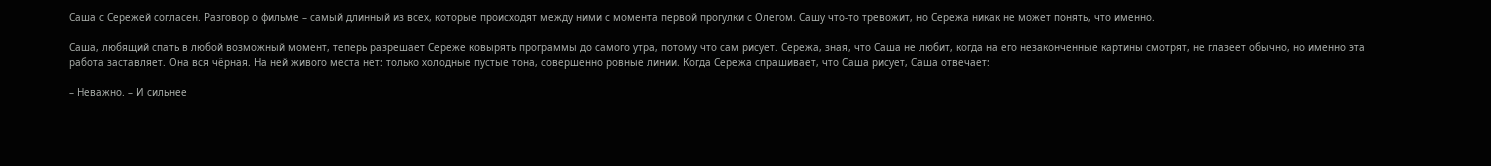Саша с Сережей согласен. Разговор о фильме – самый длинный из всех, которые происходят между ними с момента первой прогулки с Олегом. Сашу что-то тревожит, но Сережа никак не может понять, что именно.

Саша, любящий спать в любой возможный момент, теперь разрешает Сереже ковырять программы до самого утра, потому что сам рисует. Сережа, зная, что Саша не любит, когда на его незаконченные картины смотрят, не глазеет обычно, но именно эта работа заставляет. Она вся чёрная. На ней живого места нет: только холодные пустые тона, совершенно ровные линии. Когда Сережа спрашивает, что Саша рисует, Саша отвечает:

– Неважно. – И сильнее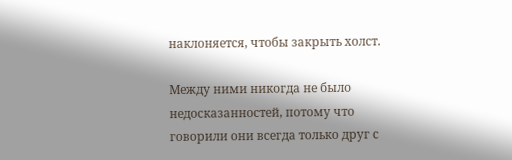наклоняется, чтобы закрыть холст.

Между ними никогда не было недосказанностей, потому что говорили они всегда только друг с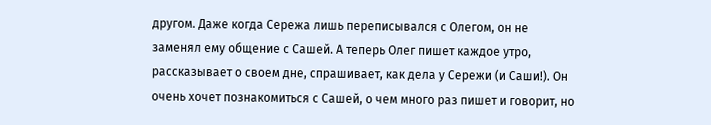другом. Даже когда Сережа лишь переписывался с Олегом, он не заменял ему общение с Сашей. А теперь Олег пишет каждое утро, рассказывает о своем дне, спрашивает, как дела у Сережи (и Саши!). Он очень хочет познакомиться с Сашей, о чем много раз пишет и говорит, но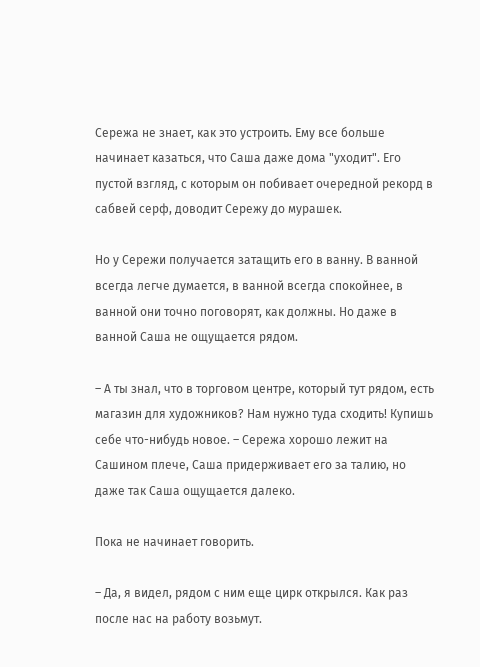Сережа не знает, как это устроить. Ему все больше начинает казаться, что Саша даже дома "уходит". Его пустой взгляд, с которым он побивает очередной рекорд в сабвей серф, доводит Сережу до мурашек.

Но у Сережи получается затащить его в ванну. В ванной всегда легче думается, в ванной всегда спокойнее, в ванной они точно поговорят, как должны. Но даже в ванной Саша не ощущается рядом.

– А ты знал, что в торговом центре, который тут рядом, есть магазин для художников? Нам нужно туда сходить! Купишь себе что-нибудь новое. – Сережа хорошо лежит на Сашином плече, Саша придерживает его за талию, но даже так Саша ощущается далеко.

Пока не начинает говорить.

– Да, я видел, рядом с ним еще цирк открылся. Как раз после нас на работу возьмут.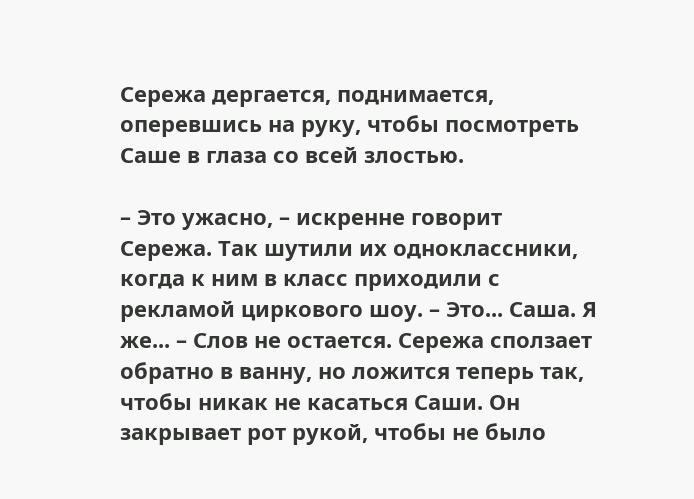Сережа дергается, поднимается, оперевшись на руку, чтобы посмотреть Саше в глаза со всей злостью.

– Это ужасно, – искренне говорит Сережа. Так шутили их одноклассники, когда к ним в класс приходили с рекламой циркового шоу. – Это... Саша. Я же... – Слов не остается. Сережа сползает обратно в ванну, но ложится теперь так, чтобы никак не касаться Саши. Он закрывает рот рукой, чтобы не было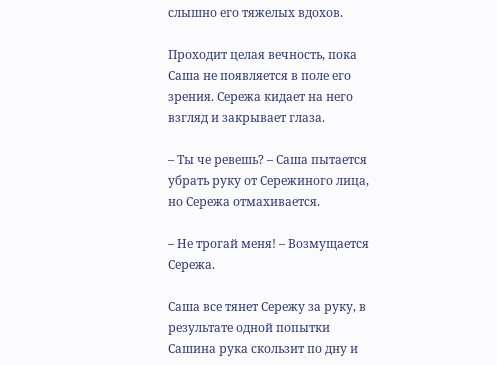слышно его тяжелых вдохов.

Проходит целая вечность, пока Саша не появляется в поле его зрения. Сережа кидает на него взгляд и закрывает глаза.

– Ты че ревешь? – Саша пытается убрать руку от Сережиного лица, но Сережа отмахивается.

– Не трогай меня! – Возмущается Сережа.

Саша все тянет Сережу за руку, в результате одной попытки Сашина рука скользит по дну и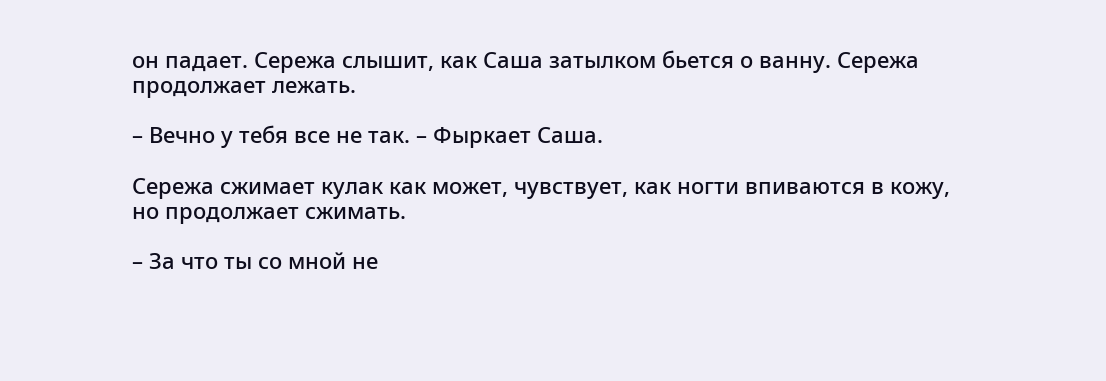он падает. Сережа слышит, как Саша затылком бьется о ванну. Сережа продолжает лежать.

– Вечно у тебя все не так. – Фыркает Саша.

Сережа сжимает кулак как может, чувствует, как ногти впиваются в кожу, но продолжает сжимать.

– За что ты со мной не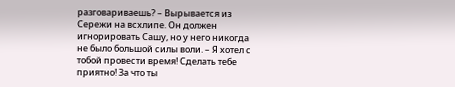разговариваешь? – Вырывается из Сережи на всхлипе. Он должен игнорировать Сашу, но у него никогда не было большой силы воли. – Я хотел с тобой провести время! Сделать тебе приятно! За что ты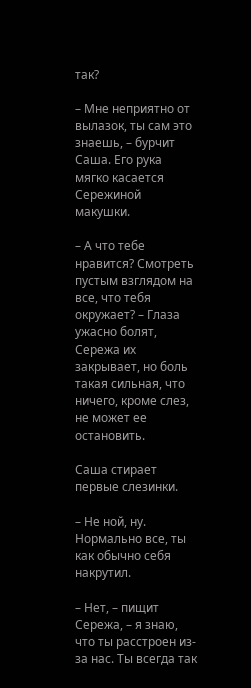так?

– Мне неприятно от вылазок, ты сам это знаешь, – бурчит Саша. Его рука мягко касается Сережиной макушки.

– А что тебе нравится? Смотреть пустым взглядом на все, что тебя окружает? – Глаза ужасно болят, Сережа их закрывает, но боль такая сильная, что ничего, кроме слез, не может ее остановить.

Саша стирает первые слезинки.

– Не ной, ну. Нормально все, ты как обычно себя накрутил.

– Нет, – пищит Сережа, – я знаю,  что ты расстроен из-за нас. Ты всегда так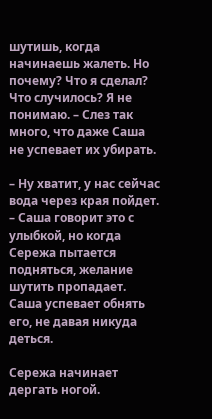шутишь, когда начинаешь жалеть. Но почему? Что я сделал? Что случилось? Я не понимаю. – Слез так много, что даже Саша не успевает их убирать.

– Ну хватит, у нас сейчас вода через края пойдет. – Саша говорит это с улыбкой, но когда Сережа пытается подняться, желание шутить пропадает. Саша успевает обнять его, не давая никуда деться.

Сережа начинает дергать ногой.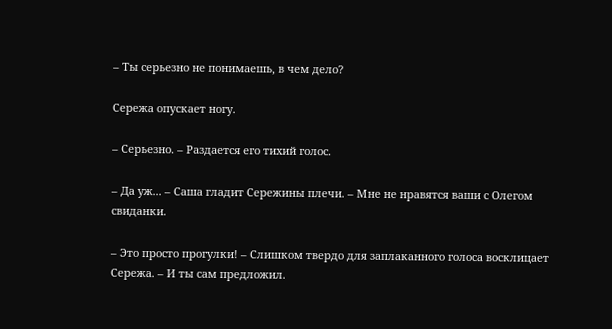– Ты серьезно не понимаешь, в чем дело?

Сережа опускает ногу.

– Серьезно. – Раздается его тихий голос.

– Да уж... – Саша гладит Сережины плечи. – Мне не нравятся ваши с Олегом свиданки.

– Это просто прогулки! – Слишком твердо для заплаканного голоса восклицает Сережа. – И ты сам предложил.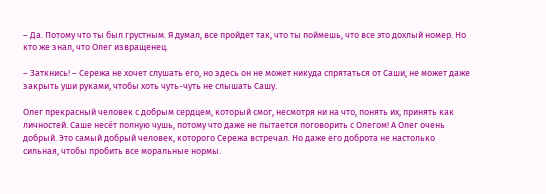– Да. Потому что ты был грустным. Я думал, все пройдет так, что ты поймешь, что все это дохлый номер. Но кто же знал, что Олег извращенец.

– Заткнись! – Сережа не хочет слушать его, но здесь он не может никуда спрятаться от Саши, не может даже закрыть уши руками, чтобы хоть чуть-чуть не слышать Сашу.

Олег прекрасный человек с добрым сердцем, который смог, несмотря ни на что, понять их, принять как личностей. Саше несёт полную чушь, потому что даже не пытается поговорить с Олегом! А Олег очень добрый. Это самый добрый человек, которого Сережа встречал. Но даже его доброта не настолько сильная, чтобы пробить все моральные нормы.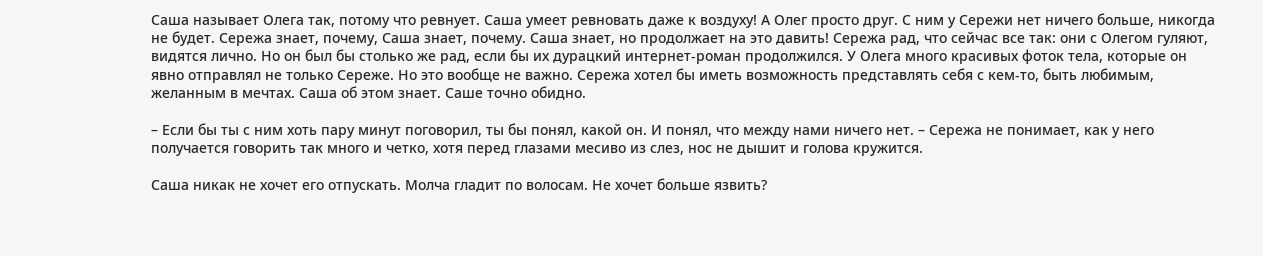Саша называет Олега так, потому что ревнует. Саша умеет ревновать даже к воздуху! А Олег просто друг. С ним у Сережи нет ничего больше, никогда не будет. Сережа знает, почему, Саша знает, почему. Саша знает, но продолжает на это давить! Сережа рад, что сейчас все так: они с Олегом гуляют, видятся лично. Но он был бы столько же рад, если бы их дурацкий интернет-роман продолжился. У Олега много красивых фоток тела, которые он явно отправлял не только Сереже. Но это вообще не важно. Сережа хотел бы иметь возможность представлять себя с кем-то, быть любимым, желанным в мечтах. Саша об этом знает. Саше точно обидно.

– Если бы ты с ним хоть пару минут поговорил, ты бы понял, какой он. И понял, что между нами ничего нет. – Сережа не понимает, как у него получается говорить так много и четко, хотя перед глазами месиво из слез, нос не дышит и голова кружится.

Саша никак не хочет его отпускать. Молча гладит по волосам. Не хочет больше язвить?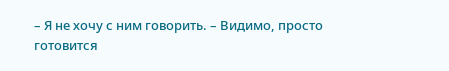– Я не хочу с ним говорить. – Видимо, просто готовится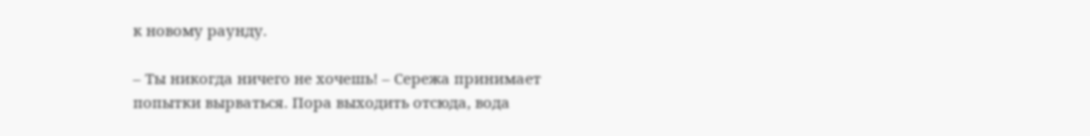к новому раунду.

– Ты никогда ничего не хочешь! – Сережа принимает попытки вырваться. Пора выходить отсюда, вода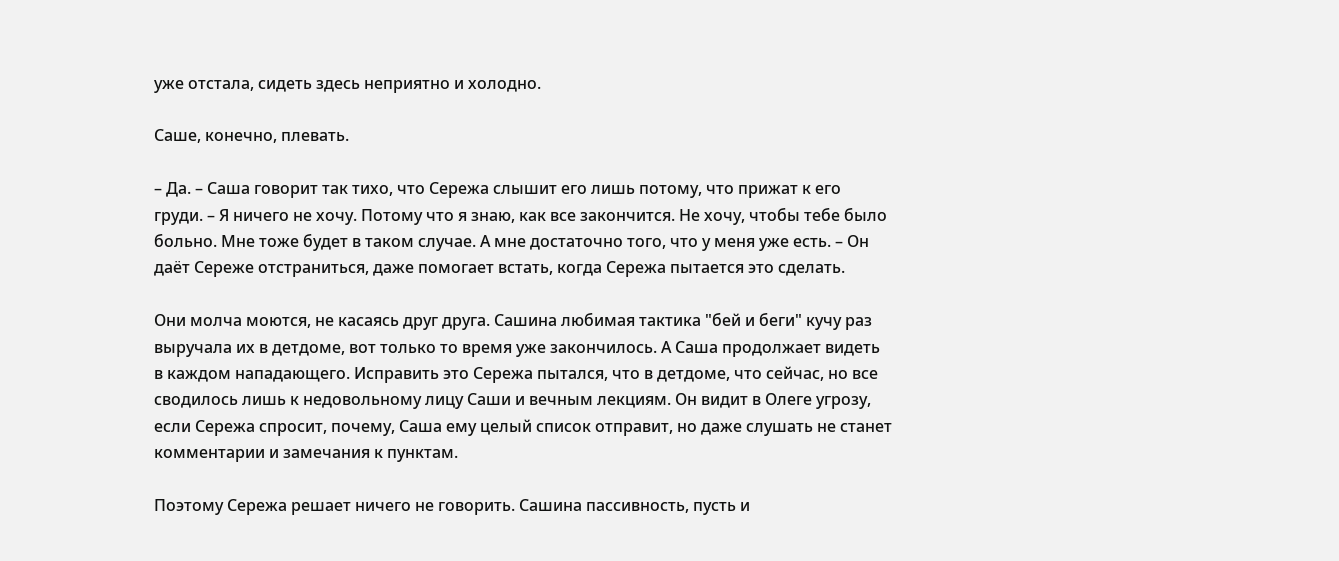уже отстала, сидеть здесь неприятно и холодно.

Саше, конечно, плевать.

– Да. – Саша говорит так тихо, что Сережа слышит его лишь потому, что прижат к его груди. – Я ничего не хочу. Потому что я знаю, как все закончится. Не хочу, чтобы тебе было больно. Мне тоже будет в таком случае. А мне достаточно того, что у меня уже есть. – Он даёт Сереже отстраниться, даже помогает встать, когда Сережа пытается это сделать.

Они молча моются, не касаясь друг друга. Сашина любимая тактика "бей и беги" кучу раз выручала их в детдоме, вот только то время уже закончилось. А Саша продолжает видеть в каждом нападающего. Исправить это Сережа пытался, что в детдоме, что сейчас, но все сводилось лишь к недовольному лицу Саши и вечным лекциям. Он видит в Олеге угрозу, если Сережа спросит, почему, Саша ему целый список отправит, но даже слушать не станет комментарии и замечания к пунктам.

Поэтому Сережа решает ничего не говорить. Сашина пассивность, пусть и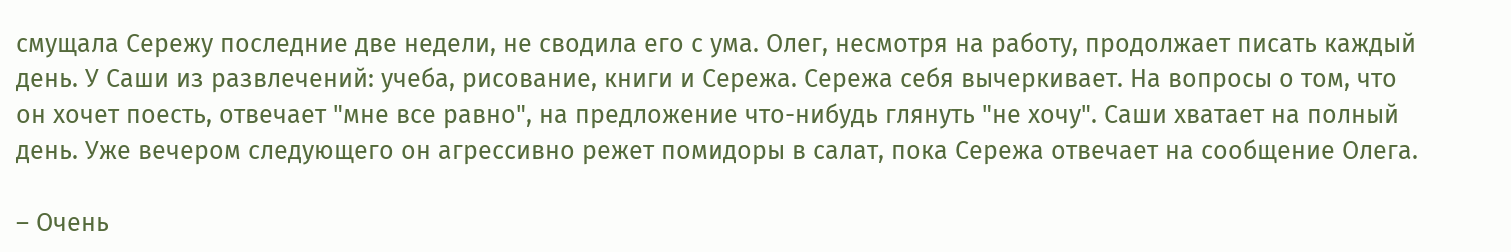смущала Сережу последние две недели, не сводила его с ума. Олег, несмотря на работу, продолжает писать каждый день. У Саши из развлечений: учеба, рисование, книги и Сережа. Сережа себя вычеркивает. На вопросы о том, что он хочет поесть, отвечает "мне все равно", на предложение что-нибудь глянуть "не хочу". Саши хватает на полный день. Уже вечером следующего он агрессивно режет помидоры в салат, пока Сережа отвечает на сообщение Олега.

– Очень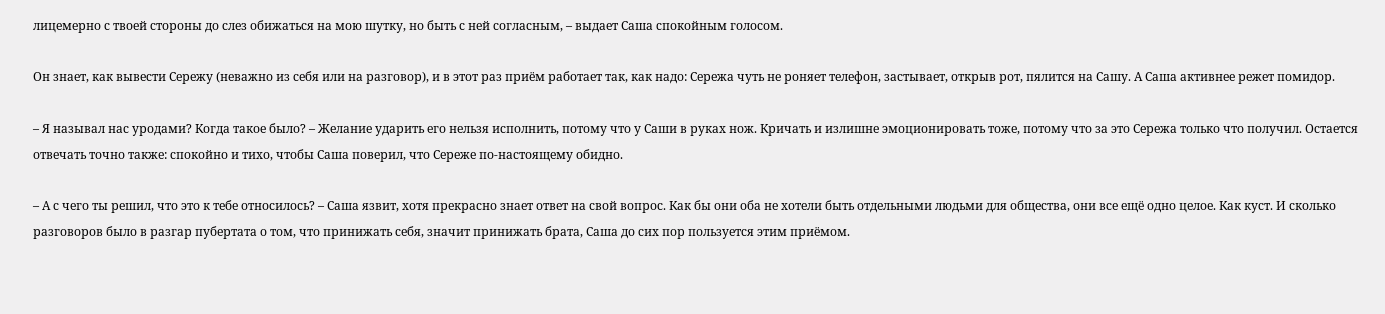лицемерно с твоей стороны до слез обижаться на мою шутку, но быть с ней согласным, – выдает Саша спокойным голосом.

Он знает, как вывести Сережу (неважно из себя или на разговор), и в этот раз приём работает так, как надо: Сережа чуть не роняет телефон, застывает, открыв рот, пялится на Сашу. А Саша активнее режет помидор.

– Я называл нас уродами? Когда такое было? – Желание ударить его нельзя исполнить, потому что у Саши в руках нож. Кричать и излишне эмоционировать тоже, потому что за это Сережа только что получил. Остается отвечать точно также: спокойно и тихо, чтобы Саша поверил, что Сереже по-настоящему обидно.

– А с чего ты решил, что это к тебе относилось? – Саша язвит, хотя прекрасно знает ответ на свой вопрос. Как бы они оба не хотели быть отдельными людьми для общества, они все ещё одно целое. Как куст. И сколько разговоров было в разгар пубертата о том, что принижать себя, значит принижать брата, Саша до сих пор пользуется этим приёмом.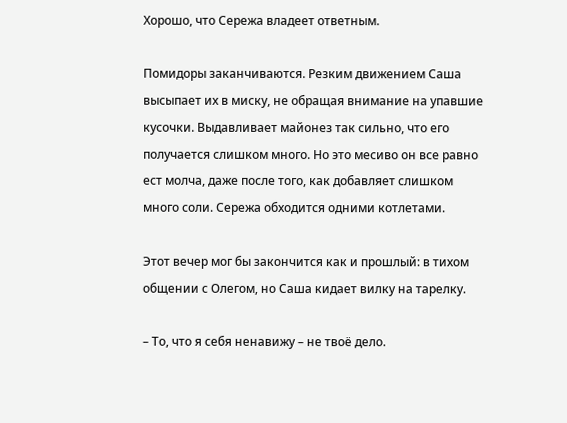Хорошо, что Сережа владеет ответным.

Помидоры заканчиваются. Резким движением Саша высыпает их в миску, не обращая внимание на упавшие кусочки. Выдавливает майонез так сильно, что его получается слишком много. Но это месиво он все равно ест молча, даже после того, как добавляет слишком много соли. Сережа обходится одними котлетами.

Этот вечер мог бы закончится как и прошлый: в тихом общении с Олегом, но Саша кидает вилку на тарелку.

– То, что я себя ненавижу – не твоё дело.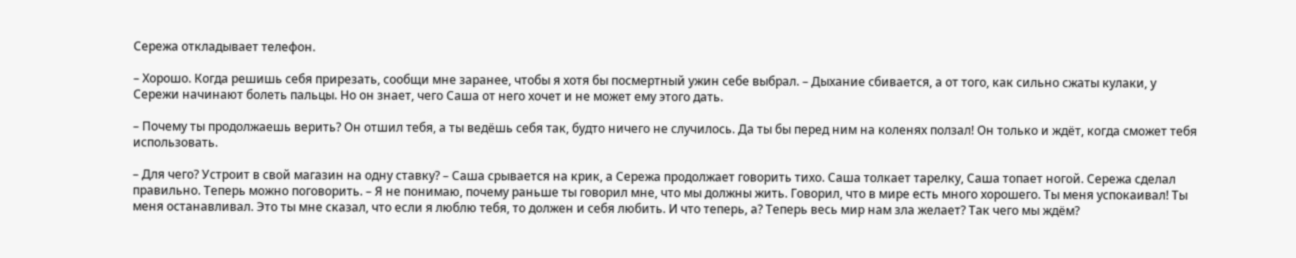Сережа откладывает телефон.

– Хорошо. Когда решишь себя прирезать, сообщи мне заранее, чтобы я хотя бы посмертный ужин себе выбрал. – Дыхание сбивается, а от того, как сильно сжаты кулаки, у Сережи начинают болеть пальцы. Но он знает, чего Саша от него хочет и не может ему этого дать.

– Почему ты продолжаешь верить? Он отшил тебя, а ты ведёшь себя так, будто ничего не случилось. Да ты бы перед ним на коленях ползал! Он только и ждёт, когда сможет тебя использовать.

– Для чего? Устроит в свой магазин на одну ставку? – Саша срывается на крик, а Сережа продолжает говорить тихо. Саша толкает тарелку, Саша топает ногой. Сережа сделал правильно. Теперь можно поговорить. – Я не понимаю, почему раньше ты говорил мне, что мы должны жить. Говорил, что в мире есть много хорошего. Ты меня успокаивал! Ты меня останавливал. Это ты мне сказал, что если я люблю тебя, то должен и себя любить. И что теперь, а? Теперь весь мир нам зла желает? Так чего мы ждём?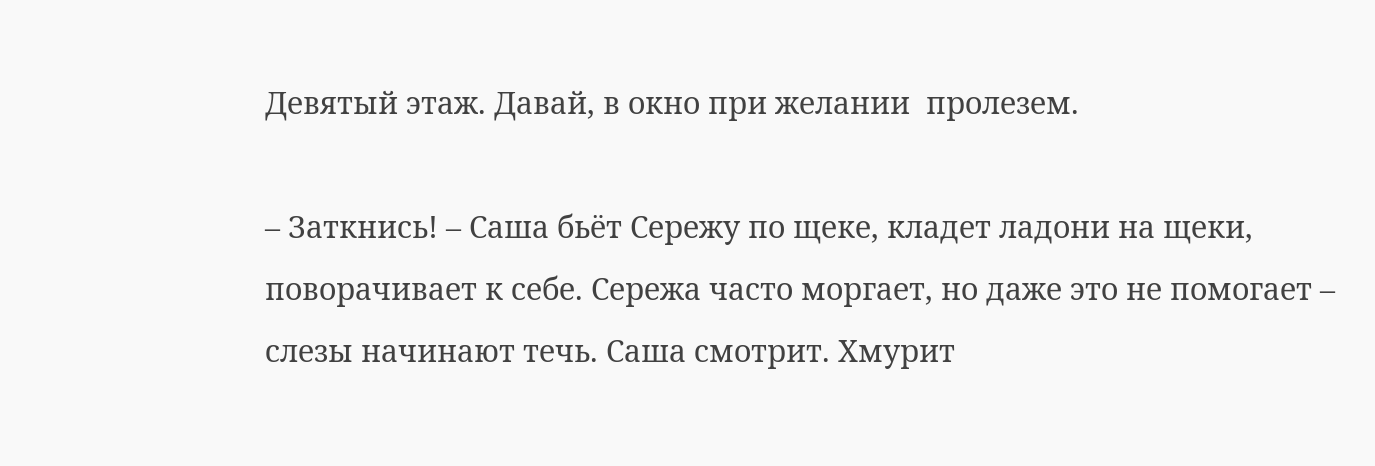Девятый этаж. Давай, в окно при желании  пролезем.

– Заткнись! – Саша бьёт Сережу по щеке, кладет ладони на щеки, поворачивает к себе. Сережа часто моргает, но даже это не помогает – слезы начинают течь. Саша смотрит. Хмурит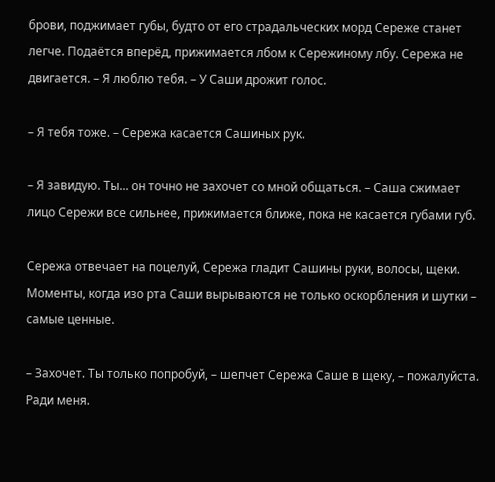брови, поджимает губы, будто от его страдальческих морд Сереже станет легче. Подаётся вперёд, прижимается лбом к Сережиному лбу. Сережа не двигается. – Я люблю тебя. – У Саши дрожит голос.

– Я тебя тоже. – Сережа касается Сашиных рук.

– Я завидую. Ты... он точно не захочет со мной общаться. – Саша сжимает лицо Сережи все сильнее, прижимается ближе, пока не касается губами губ.

Сережа отвечает на поцелуй, Сережа гладит Сашины руки, волосы, щеки. Моменты, когда изо рта Саши вырываются не только оскорбления и шутки – самые ценные.

– Захочет. Ты только попробуй, – шепчет Сережа Саше в щеку, – пожалуйста. Ради меня.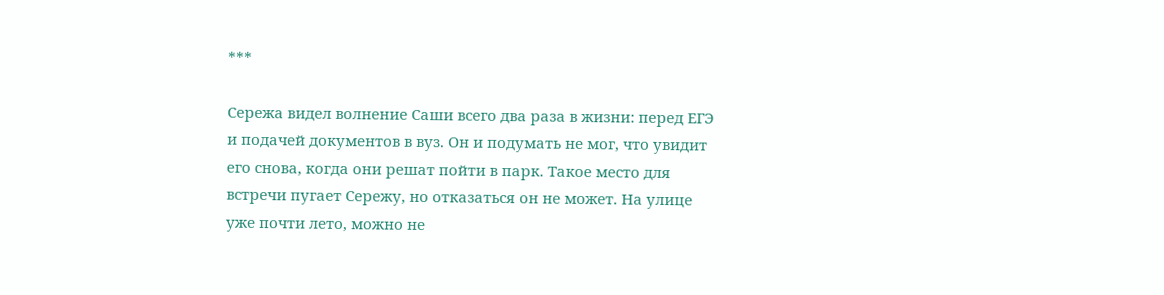***

Сережа видел волнение Саши всего два раза в жизни: перед ЕГЭ и подачей документов в вуз. Он и подумать не мог, что увидит его снова, когда они решат пойти в парк. Такое место для встречи пугает Сережу, но отказаться он не может. На улице уже почти лето, можно не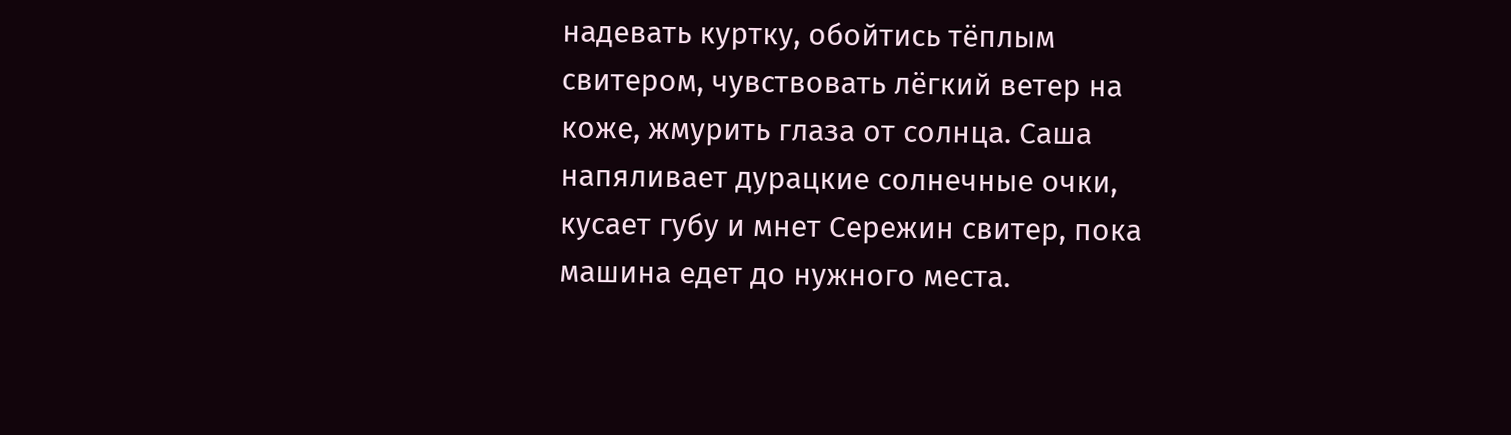надевать куртку, обойтись тёплым свитером, чувствовать лёгкий ветер на коже, жмурить глаза от солнца. Саша напяливает дурацкие солнечные очки, кусает губу и мнет Сережин свитер, пока машина едет до нужного места.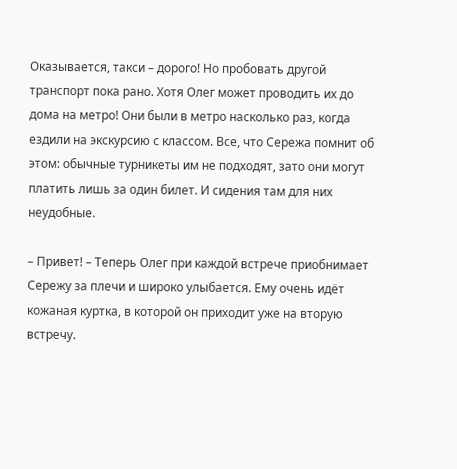Оказывается, такси – дорого! Но пробовать другой транспорт пока рано. Хотя Олег может проводить их до дома на метро! Они были в метро насколько раз, когда ездили на экскурсию с классом. Все, что Сережа помнит об этом: обычные турникеты им не подходят, зато они могут платить лишь за один билет. И сидения там для них неудобные.

– Привет! – Теперь Олег при каждой встрече приобнимает Сережу за плечи и широко улыбается. Ему очень идёт кожаная куртка, в которой он приходит уже на вторую встречу.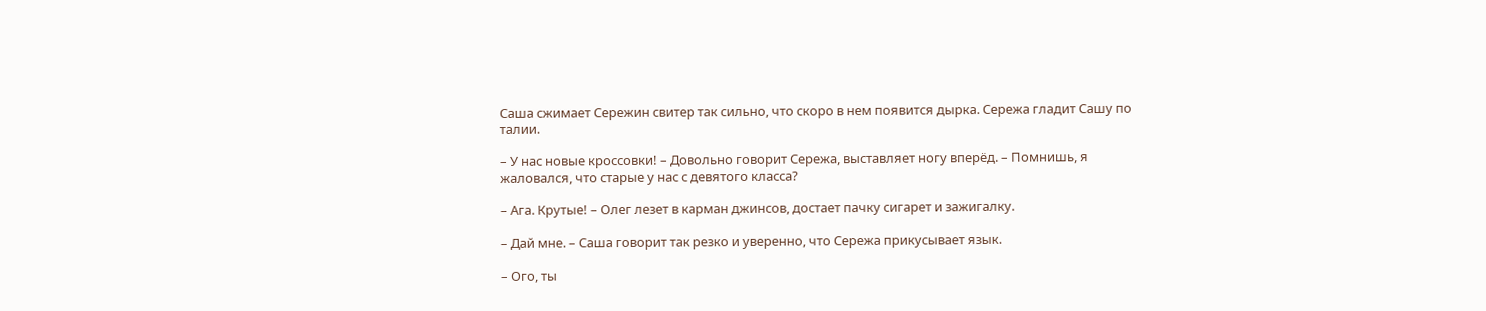Саша сжимает Сережин свитер так сильно, что скоро в нем появится дырка. Сережа гладит Сашу по талии.

– У нас новые кроссовки! – Довольно говорит Сережа, выставляет ногу вперёд. – Помнишь, я жаловался, что старые у нас с девятого класса?

– Ага. Крутые! – Олег лезет в карман джинсов, достает пачку сигарет и зажигалку.

– Дай мне. – Саша говорит так резко и уверенно, что Сережа прикусывает язык.

– Ого, ты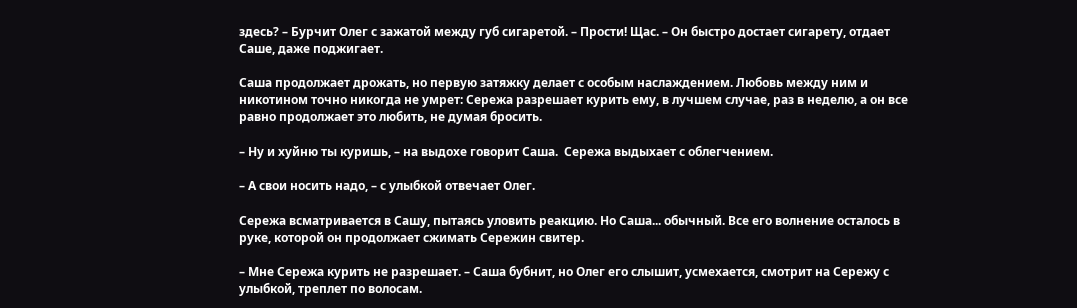здесь? – Бурчит Олег с зажатой между губ сигаретой. – Прости! Щас. – Он быстро достает сигарету, отдает Саше, даже поджигает.

Саша продолжает дрожать, но первую затяжку делает с особым наслаждением. Любовь между ним и никотином точно никогда не умрет: Сережа разрешает курить ему, в лучшем случае, раз в неделю, а он все равно продолжает это любить, не думая бросить.

– Ну и хуйню ты куришь, – на выдохе говорит Саша.  Сережа выдыхает с облегчением.

– А свои носить надо, – с улыбкой отвечает Олег.

Сережа всматривается в Сашу, пытаясь уловить реакцию. Но Саша... обычный. Все его волнение осталось в руке, которой он продолжает сжимать Сережин свитер.

– Мне Сережа курить не разрешает. – Саша бубнит, но Олег его слышит, усмехается, смотрит на Сережу с улыбкой, треплет по волосам.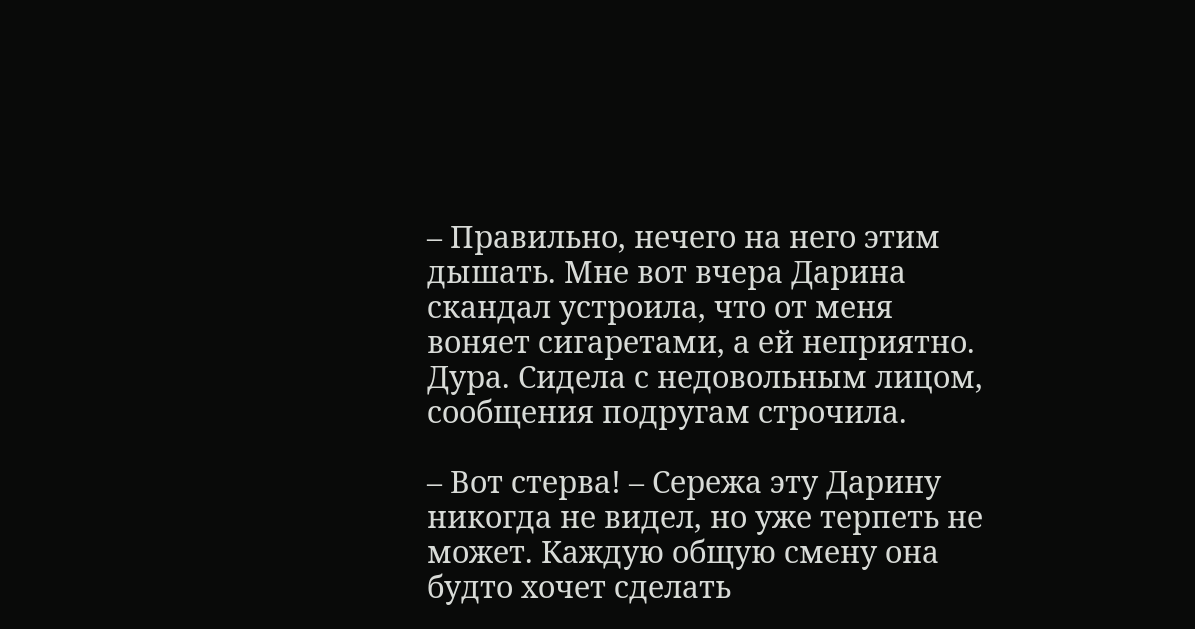– Правильно, нечего на него этим дышать. Мне вот вчера Дарина скандал устроила, что от меня воняет сигаретами, а ей неприятно. Дура. Сидела с недовольным лицом, сообщения подругам строчила.

– Вот стерва! – Сережа эту Дарину никогда не видел, но уже терпеть не может. Каждую общую смену она будто хочет сделать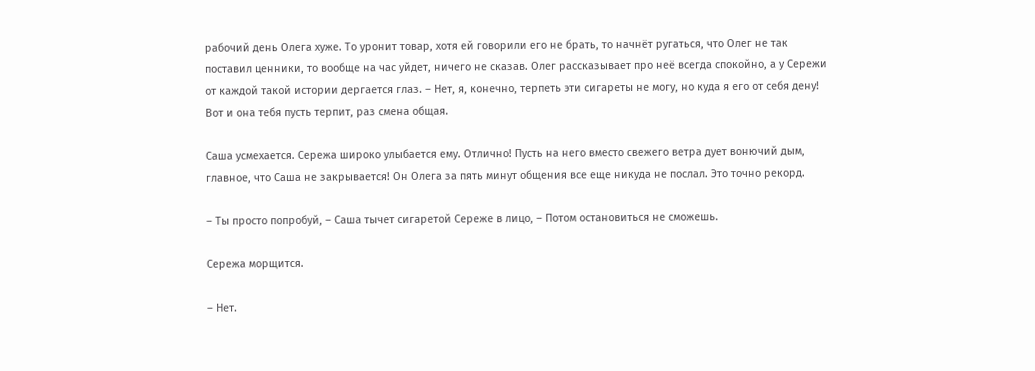рабочий день Олега хуже. То уронит товар, хотя ей говорили его не брать, то начнёт ругаться, что Олег не так поставил ценники, то вообще на час уйдет, ничего не сказав. Олег рассказывает про неё всегда спокойно, а у Сережи от каждой такой истории дергается глаз. – Нет, я, конечно, терпеть эти сигареты не могу, но куда я его от себя дену! Вот и она тебя пусть терпит, раз смена общая.

Саша усмехается. Сережа широко улыбается ему. Отлично! Пусть на него вместо свежего ветра дует вонючий дым, главное, что Саша не закрывается! Он Олега за пять минут общения все еще никуда не послал. Это точно рекорд.

– Ты просто попробуй, – Саша тычет сигаретой Сереже в лицо, – Потом остановиться не сможешь.

Сережа морщится.

– Нет.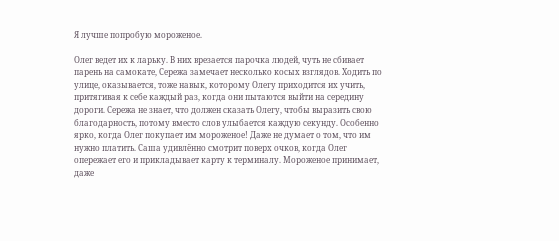Я лучше попробую мороженое.

Олег ведет их к ларьку. В них врезается парочка людей, чуть не сбивает парень на самокате, Сережа замечает несколько косых взглядов. Ходить по улице, оказывается, тоже навык, которому Олегу приходится их учить, притягивая к себе каждый раз, когда они пытаются выйти на середину дороги. Сережа не знает, что должен сказать Олегу, чтобы выразить свою благодарность, потому вместо слов улыбается каждую секунду. Особенно ярко, когда Олег покупает им мороженое! Даже не думает о том, что им нужно платить. Саша удивлённо смотрит поверх очков, когда Олег опережает его и прикладывает карту к терминалу. Мороженое принимает, даже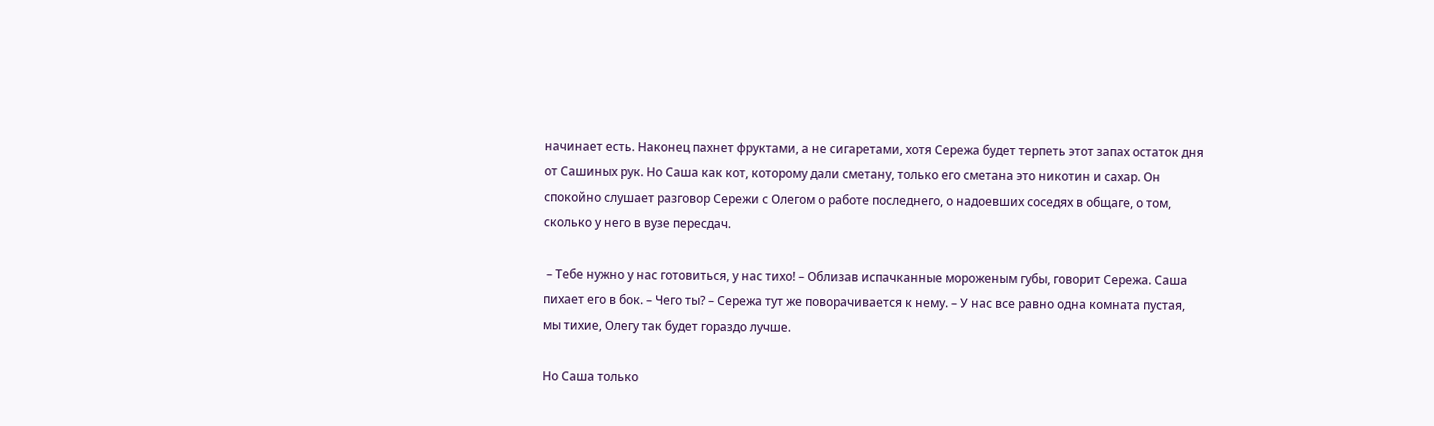начинает есть. Наконец пахнет фруктами, а не сигаретами, хотя Сережа будет терпеть этот запах остаток дня от Сашиных рук. Но Саша как кот, которому дали сметану, только его сметана это никотин и сахар. Он спокойно слушает разговор Сережи с Олегом о работе последнего, о надоевших соседях в общаге, о том, сколько у него в вузе пересдач.

 – Тебе нужно у нас готовиться, у нас тихо! – Облизав испачканные мороженым губы, говорит Сережа. Саша пихает его в бок. – Чего ты? – Сережа тут же поворачивается к нему. – У нас все равно одна комната пустая, мы тихие, Олегу так будет гораздо лучше.

Но Саша только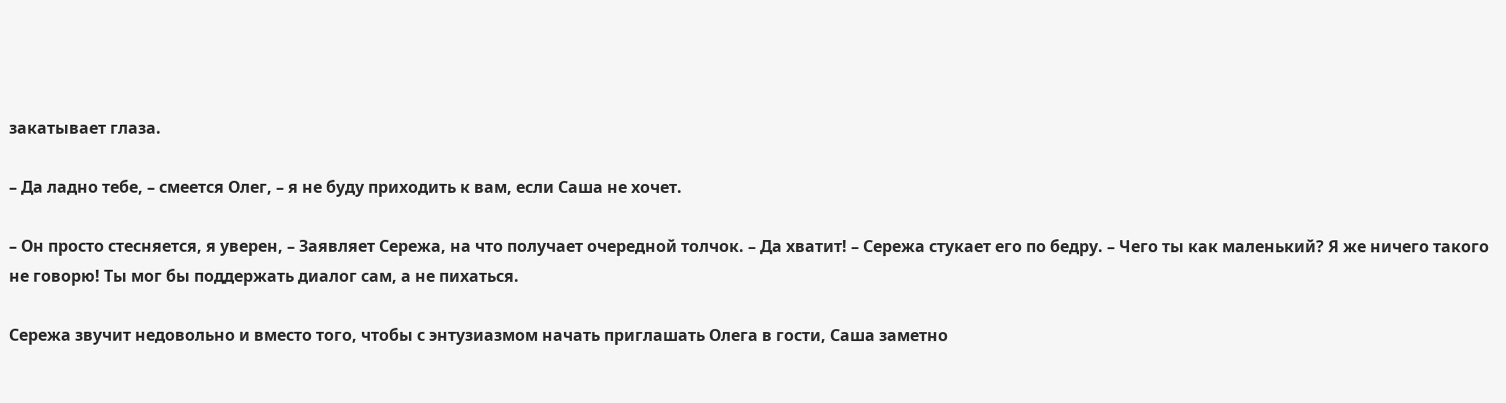закатывает глаза.

– Да ладно тебе, – смеется Олег, – я не буду приходить к вам, если Саша не хочет.

– Он просто стесняется, я уверен, – Заявляет Сережа, на что получает очередной толчок. – Да хватит! – Сережа стукает его по бедру. – Чего ты как маленький? Я же ничего такого не говорю! Ты мог бы поддержать диалог сам, а не пихаться.

Сережа звучит недовольно и вместо того, чтобы с энтузиазмом начать приглашать Олега в гости, Саша заметно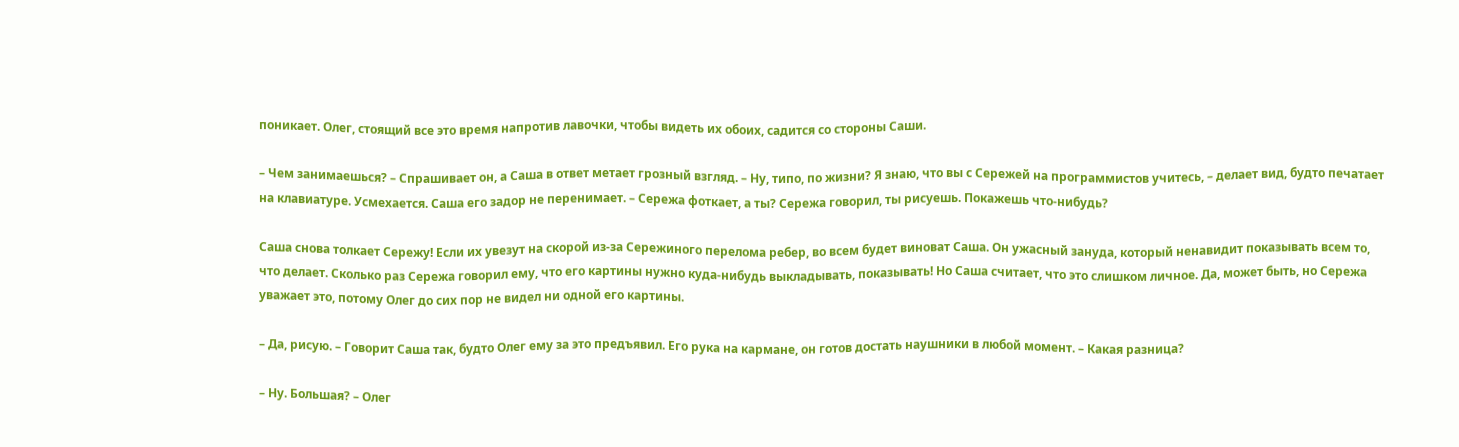поникает. Олег, стоящий все это время напротив лавочки, чтобы видеть их обоих, садится со стороны Саши.

– Чем занимаешься? – Спрашивает он, а Саша в ответ метает грозный взгляд. – Ну, типо, по жизни? Я знаю, что вы с Сережей на программистов учитесь, – делает вид, будто печатает на клавиатуре. Усмехается. Саша его задор не перенимает. – Сережа фоткает, а ты? Сережа говорил, ты рисуешь. Покажешь что-нибудь?

Саша снова толкает Сережу! Если их увезут на скорой из-за Сережиного перелома ребер, во всем будет виноват Саша. Он ужасный зануда, который ненавидит показывать всем то, что делает. Сколько раз Сережа говорил ему, что его картины нужно куда-нибудь выкладывать, показывать! Но Саша считает, что это слишком личное. Да, может быть, но Сережа уважает это, потому Олег до сих пор не видел ни одной его картины.

– Да, рисую. – Говорит Саша так, будто Олег ему за это предъявил. Его рука на кармане, он готов достать наушники в любой момент. – Какая разница?

– Ну. Большая? – Олег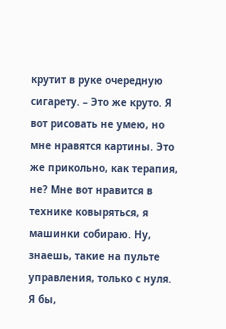крутит в руке очередную сигарету. – Это же круто. Я вот рисовать не умею, но мне нравятся картины. Это же прикольно, как терапия, не? Мне вот нравится в технике ковыряться, я машинки собираю. Ну, знаешь, такие на пульте управления, только с нуля. Я бы,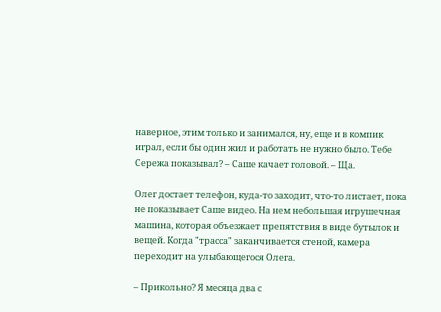наверное, этим только и занимался, ну, еще и в компик играл, если бы один жил и работать не нужно было. Тебе Сережа показывал? – Саше качает головой. – Ща.

Олег достает телефон, куда-то заходит, что-то листает, пока не показывает Саше видео. На нем небольшая игрушечная машина, которая объезжает препятствия в виде бутылок и вещей. Когда "трасса" заканчивается стеной, камера переходит на улыбающегося Олега.

– Прикольно? Я месяца два с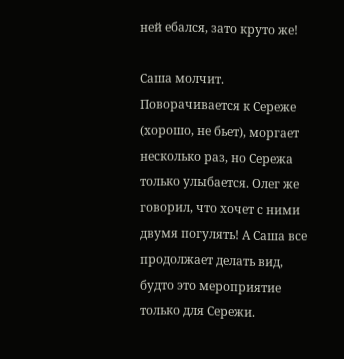ней ебался, зато круто же!

Саша молчит. Поворачивается к Сереже (хорошо, не бьет), моргает несколько раз, но Сережа только улыбается. Олег же говорил, что хочет с ними двумя погулять! А Саша все продолжает делать вид, будто это мероприятие только для Сережи.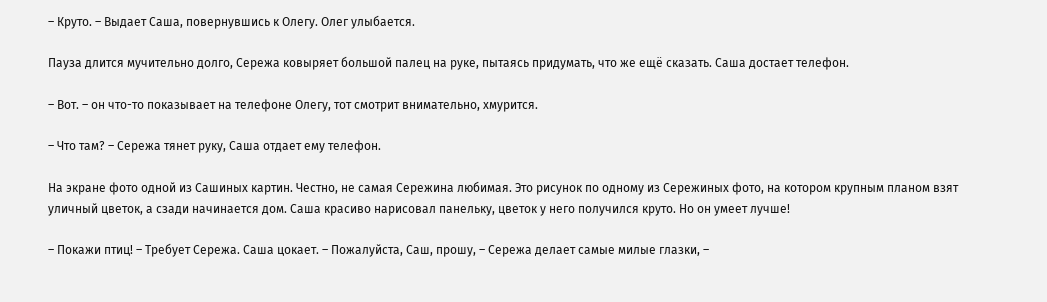– Круто. – Выдает Саша, повернувшись к Олегу. Олег улыбается.

Пауза длится мучительно долго, Сережа ковыряет большой палец на руке, пытаясь придумать, что же ещё сказать. Саша достает телефон.

– Вот. – он что-то показывает на телефоне Олегу, тот смотрит внимательно, хмурится.

– Что там? – Сережа тянет руку, Саша отдает ему телефон.

На экране фото одной из Сашиных картин. Честно, не самая Сережина любимая. Это рисунок по одному из Сережиных фото, на котором крупным планом взят уличный цветок, а сзади начинается дом. Саша красиво нарисовал панельку, цветок у него получился круто. Но он умеет лучше!

– Покажи птиц! – Требует Сережа. Саша цокает. – Пожалуйста, Саш, прошу, – Сережа делает самые милые глазки, –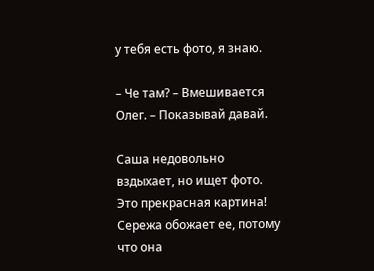у тебя есть фото, я знаю.

– Че там? – Вмешивается Олег. – Показывай давай.

Саша недовольно вздыхает, но ищет фото. Это прекрасная картина! Сережа обожает ее, потому что она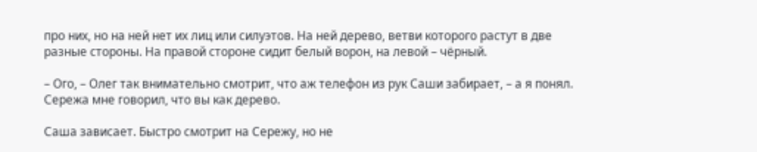про них, но на ней нет их лиц или силуэтов. На ней дерево, ветви которого растут в две разные стороны. На правой стороне сидит белый ворон, на левой – чёрный.

– Ого, – Олег так внимательно смотрит, что аж телефон из рук Саши забирает, – а я понял. Сережа мне говорил, что вы как дерево.

Саша зависает. Быстро смотрит на Сережу, но не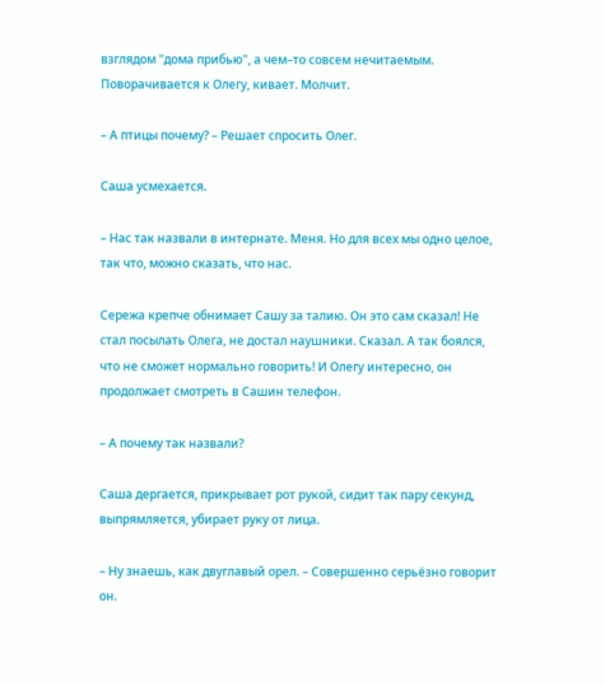взглядом "дома прибью", а чем–то совсем нечитаемым. Поворачивается к Олегу, кивает. Молчит.

– А птицы почему? – Решает спросить Олег.

Саша усмехается.

– Нас так назвали в интернате. Меня. Но для всех мы одно целое, так что, можно сказать, что нас.

Сережа крепче обнимает Сашу за талию. Он это сам сказал! Не стал посылать Олега, не достал наушники. Сказал. А так боялся, что не сможет нормально говорить! И Олегу интересно, он продолжает смотреть в Сашин телефон.

– А почему так назвали?

Саша дергается, прикрывает рот рукой, сидит так пару секунд, выпрямляется, убирает руку от лица.

– Ну знаешь, как двуглавый орел. – Совершенно серьёзно говорит он.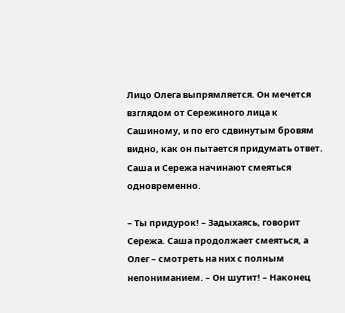Лицо Олега выпрямляется. Он мечется взглядом от Сережиного лица к Сашиному, и по его сдвинутым бровям видно, как он пытается придумать ответ. Саша и Сережа начинают смеяться одновременно.

– Ты придурок! – Задыхаясь, говорит Сережа. Саша продолжает смеяться, а Олег – смотреть на них с полным непониманием. – Он шутит! – Наконец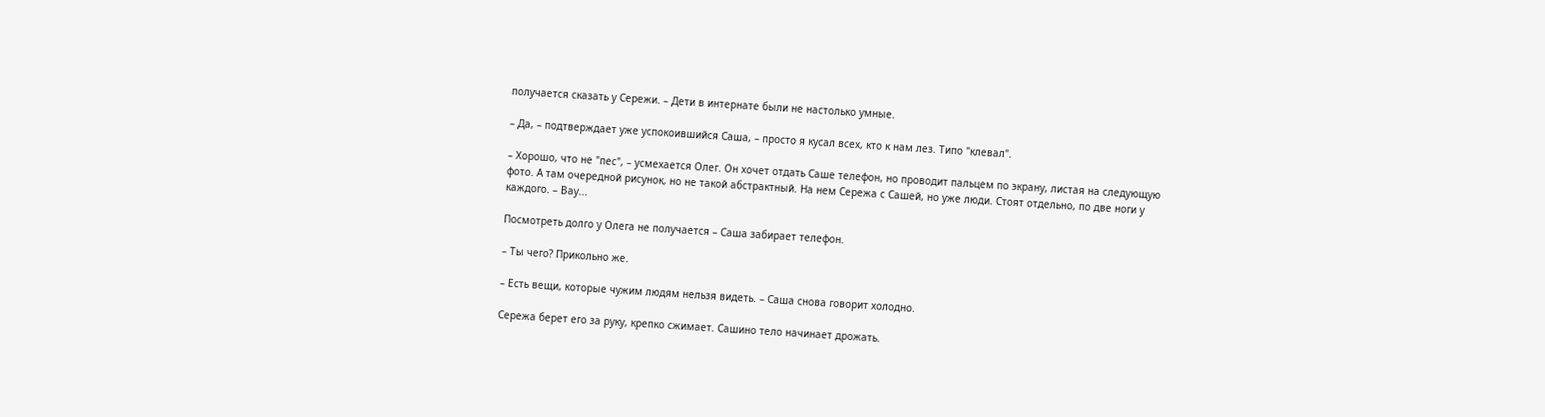получается сказать у Сережи. – Дети в интернате были не настолько умные.

– Да, – подтверждает уже успокоившийся Саша, – просто я кусал всех, кто к нам лез. Типо "клевал".

– Хорошо, что не "пес", – усмехается Олег. Он хочет отдать Саше телефон, но проводит пальцем по экрану, листая на следующую фото. А там очередной рисунок, но не такой абстрактный. На нем Сережа с Сашей, но уже люди. Стоят отдельно, по две ноги у каждого. – Вау...

Посмотреть долго у Олега не получается – Саша забирает телефон.

– Ты чего? Прикольно же.

– Есть вещи, которые чужим людям нельзя видеть. – Саша снова говорит холодно.

Сережа берет его за руку, крепко сжимает. Сашино тело начинает дрожать.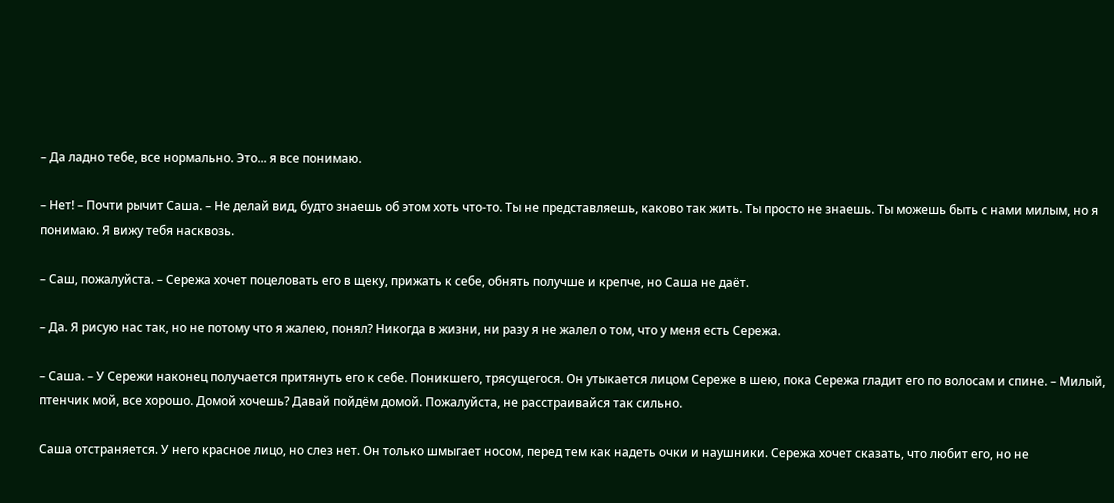– Да ладно тебе, все нормально. Это... я все понимаю.

– Нет! – Почти рычит Саша. – Не делай вид, будто знаешь об этом хоть что-то. Ты не представляешь, каково так жить. Ты просто не знаешь. Ты можешь быть с нами милым, но я понимаю. Я вижу тебя насквозь.

– Саш, пожалуйста. – Сережа хочет поцеловать его в щеку, прижать к себе, обнять получше и крепче, но Саша не даёт.

– Да. Я рисую нас так, но не потому что я жалею, понял? Никогда в жизни, ни разу я не жалел о том, что у меня есть Сережа.

– Саша. – У Сережи наконец получается притянуть его к себе. Поникшего, трясущегося. Он утыкается лицом Сереже в шею, пока Сережа гладит его по волосам и спине. – Милый, птенчик мой, все хорошо. Домой хочешь? Давай пойдём домой. Пожалуйста, не расстраивайся так сильно.

Саша отстраняется. У него красное лицо, но слез нет. Он только шмыгает носом, перед тем как надеть очки и наушники. Сережа хочет сказать, что любит его, но не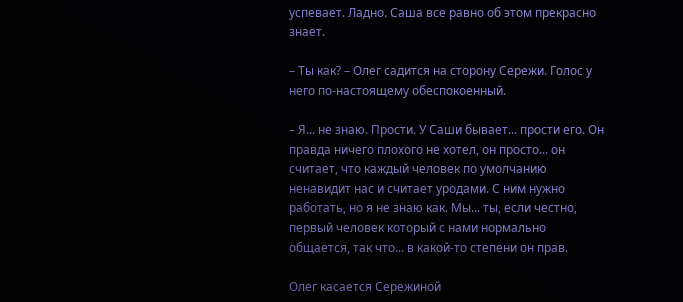успевает. Ладно. Саша все равно об этом прекрасно знает.

– Ты как? – Олег садится на сторону Сережи. Голос у него по-настоящему обеспокоенный.

– Я... не знаю. Прости. У Саши бывает... прости его. Он правда ничего плохого не хотел, он просто... он считает, что каждый человек по умолчанию ненавидит нас и считает уродами. С ним нужно работать, но я не знаю как. Мы... ты, если честно, первый человек который с нами нормально общается, так что... в какой-то степени он прав.

Олег касается Сережиной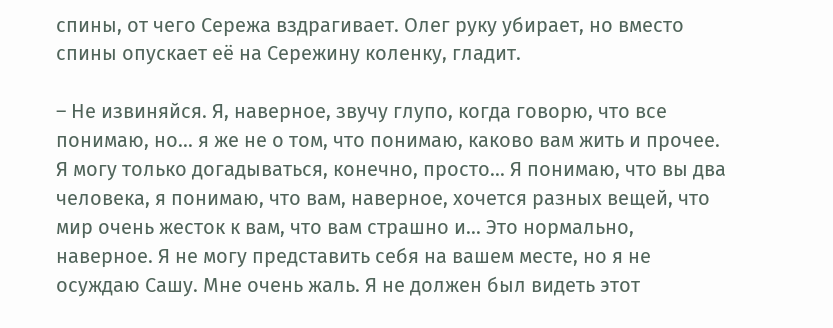спины, от чего Сережа вздрагивает. Олег руку убирает, но вместо спины опускает её на Сережину коленку, гладит.

– Не извиняйся. Я, наверное, звучу глупо, когда говорю, что все понимаю, но... я же не о том, что понимаю, каково вам жить и прочее. Я могу только догадываться, конечно, просто... Я понимаю, что вы два человека, я понимаю, что вам, наверное, хочется разных вещей, что мир очень жесток к вам, что вам страшно и... Это нормально, наверное. Я не могу представить себя на вашем месте, но я не осуждаю Сашу. Мне очень жаль. Я не должен был видеть этот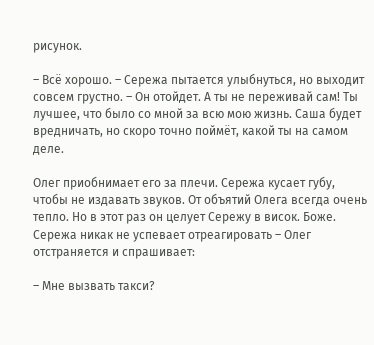рисунок.

– Всё хорошо. – Сережа пытается улыбнуться, но выходит совсем грустно. – Он отойдет. А ты не переживай сам! Ты лучшее, что было со мной за всю мою жизнь. Саша будет вредничать, но скоро точно поймёт, какой ты на самом деле.

Олег приобнимает его за плечи. Сережа кусает губу, чтобы не издавать звуков. От объятий Олега всегда очень тепло. Но в этот раз он целует Сережу в висок. Боже. Сережа никак не успевает отреагировать – Олег отстраняется и спрашивает:

– Мне вызвать такси?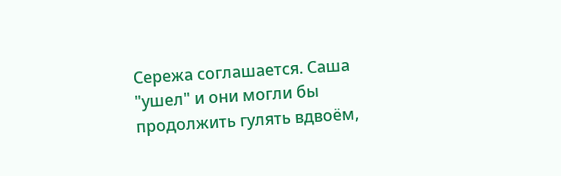Сережа соглашается. Саша "ушел" и они могли бы продолжить гулять вдвоём,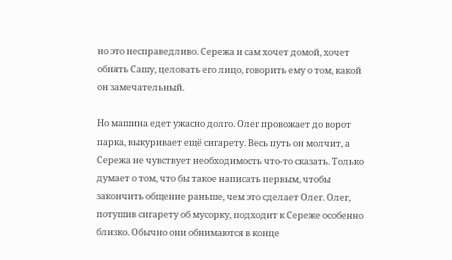но это несправедливо. Сережа и сам хочет домой, хочет обнять Сашу, целовать его лицо, говорить ему о том, какой он замечательный.

Но машина едет ужасно долго. Олег провожает до ворот парка, выкуривает ещё сигарету. Весь путь он молчит, а Сережа не чувствует необходимость что-то сказать. Только думает о том, что бы такое написать первым, чтобы закончить общение раньше, чем это сделает Олег. Олег, потушив сигарету об мусорку, подходит к Сереже особенно близко. Обычно они обнимаются в конце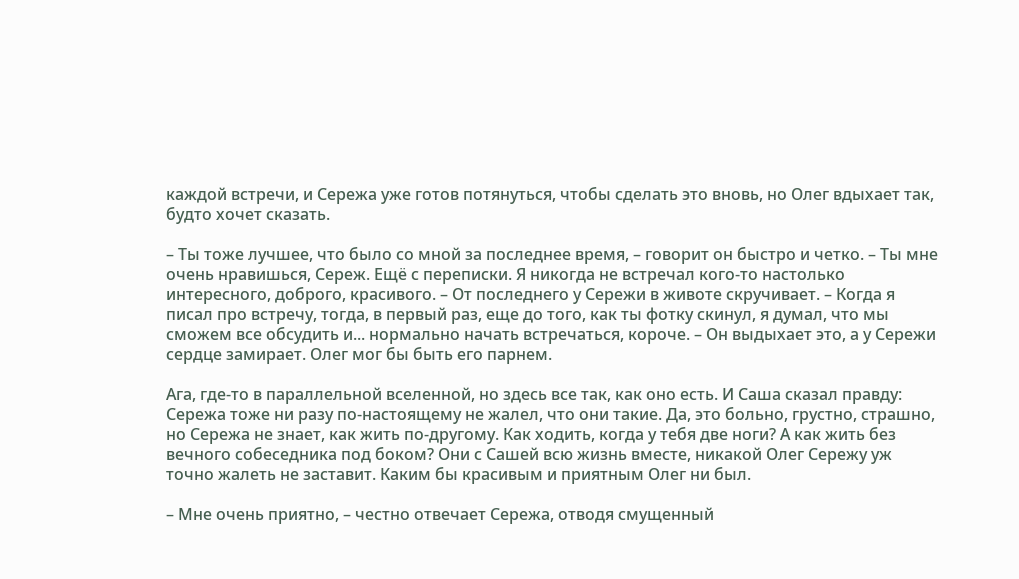каждой встречи, и Сережа уже готов потянуться, чтобы сделать это вновь, но Олег вдыхает так, будто хочет сказать.

– Ты тоже лучшее, что было со мной за последнее время, – говорит он быстро и четко. – Ты мне очень нравишься, Сереж. Ещё с переписки. Я никогда не встречал кого-то настолько интересного, доброго, красивого. – От последнего у Сережи в животе скручивает. – Когда я писал про встречу, тогда, в первый раз, еще до того, как ты фотку скинул, я думал, что мы сможем все обсудить и... нормально начать встречаться, короче. – Он выдыхает это, а у Сережи сердце замирает. Олег мог бы быть его парнем.

Ага, где-то в параллельной вселенной, но здесь все так, как оно есть. И Саша сказал правду: Сережа тоже ни разу по-настоящему не жалел, что они такие. Да, это больно, грустно, страшно, но Сережа не знает, как жить по-другому. Как ходить, когда у тебя две ноги? А как жить без вечного собеседника под боком? Они с Сашей всю жизнь вместе, никакой Олег Сережу уж точно жалеть не заставит. Каким бы красивым и приятным Олег ни был.

– Мне очень приятно, – честно отвечает Сережа, отводя смущенный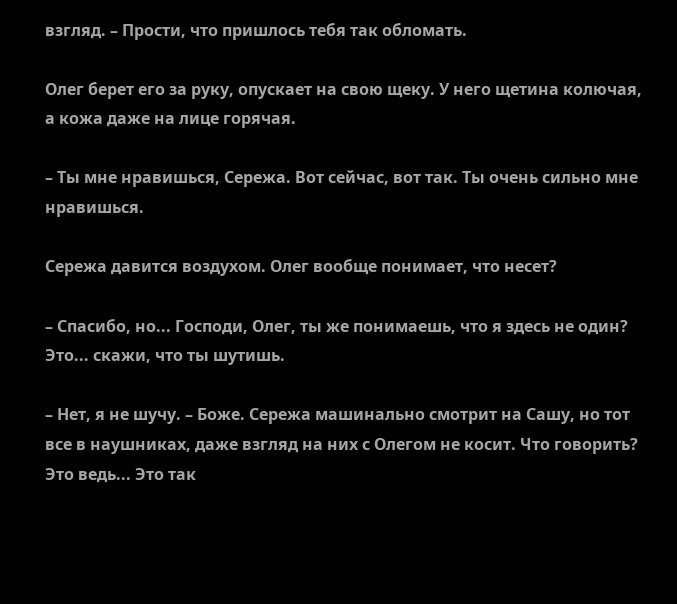взгляд. – Прости, что пришлось тебя так обломать.

Олег берет его за руку, опускает на свою щеку. У него щетина колючая, а кожа даже на лице горячая.

– Ты мне нравишься, Сережа. Вот сейчас, вот так. Ты очень сильно мне нравишься.

Сережа давится воздухом. Олег вообще понимает, что несет?

– Спасибо, но... Господи, Олег, ты же понимаешь, что я здесь не один? Это... скажи, что ты шутишь.

– Нет, я не шучу. – Боже. Сережа машинально смотрит на Сашу, но тот все в наушниках, даже взгляд на них с Олегом не косит. Что говорить? Это ведь... Это так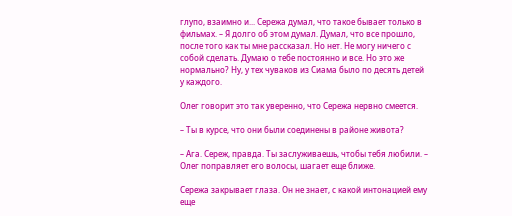глупо, взаимно и... Сережа думал, что такое бывает только в фильмах. – Я долго об этом думал. Думал, что все прошло, после того как ты мне рассказал. Но нет. Не могу ничего с собой сделать. Думаю о тебе постоянно и все. Но это же нормально? Ну, у тех чуваков из Сиама было по десять детей у каждого.

Олег говорит это так уверенно, что Сережа нервно смеется.

– Ты в курсе, что они были соединены в районе живота?

– Ага. Сереж, правда. Ты заслуживаешь, чтобы тебя любили. – Олег поправляет его волосы, шагает еще ближе.

Сережа закрывает глаза. Он не знает, с какой интонацией ему еще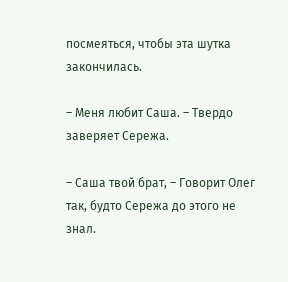посмеяться, чтобы эта шутка закончилась.

– Меня любит Саша. – Твердо заверяет Сережа.

– Саша твой брат, – Говорит Олег так, будто Сережа до этого не знал.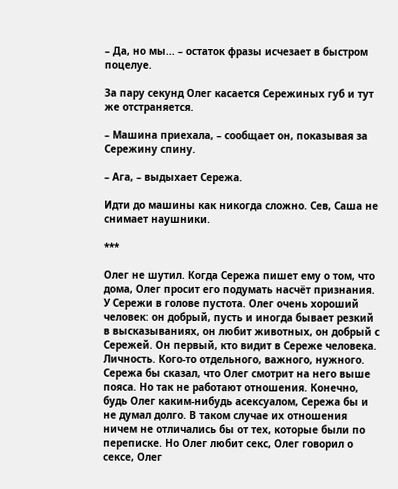– Да, но мы... – остаток фразы исчезает в быстром поцелуе.

За пару секунд Олег касается Сережиных губ и тут же отстраняется.

– Машина приехала, – сообщает он, показывая за Сережину спину.

– Ага, – выдыхает Сережа.

Идти до машины как никогда сложно. Сев, Саша не снимает наушники.

***

Олег не шутил. Когда Сережа пишет ему о том, что дома, Олег просит его подумать насчёт признания. У Сережи в голове пустота. Олег очень хороший человек: он добрый, пусть и иногда бывает резкий в высказываниях, он любит животных, он добрый с Сережей. Он первый, кто видит в Сереже человека. Личность. Кого-то отдельного, важного, нужного. Сережа бы сказал, что Олег смотрит на него выше пояса. Но так не работают отношения. Конечно, будь Олег каким-нибудь асексуалом, Сережа бы и не думал долго. В таком случае их отношения ничем не отличались бы от тех, которые были по переписке. Но Олег любит секс, Олег говорил о сексе, Олег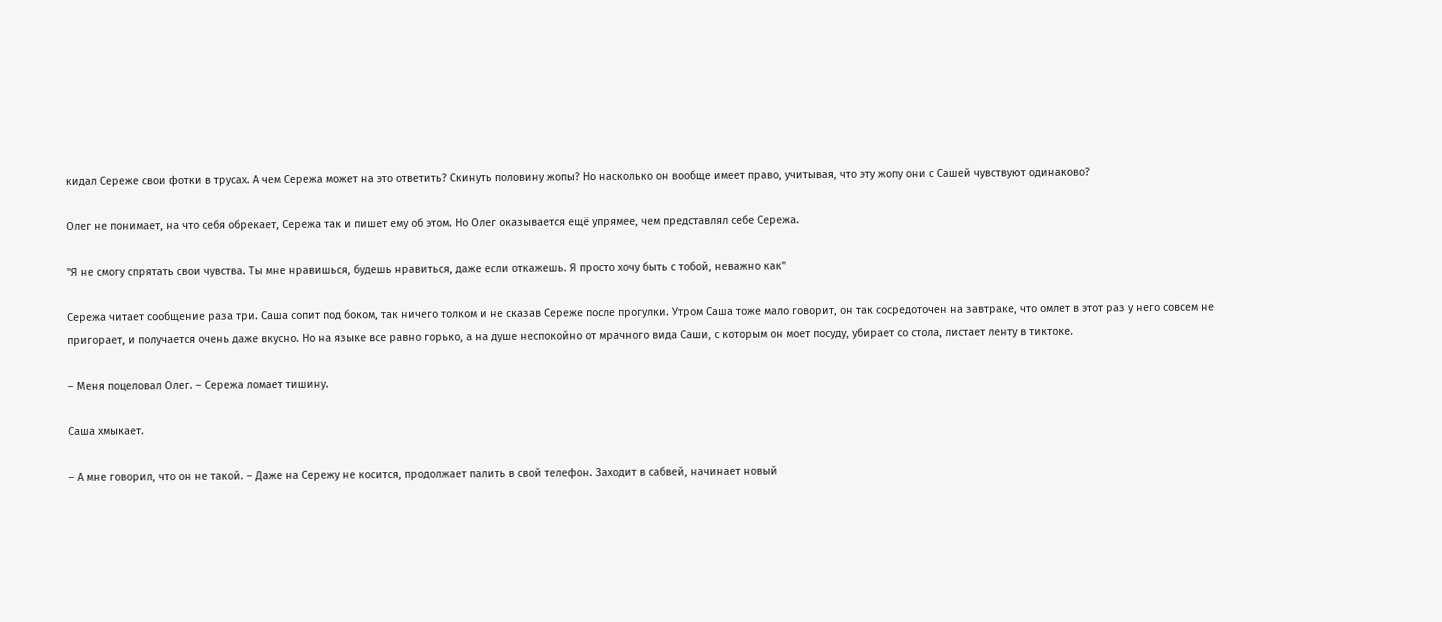кидал Сереже свои фотки в трусах. А чем Сережа может на это ответить? Скинуть половину жопы? Но насколько он вообще имеет право, учитывая, что эту жопу они с Сашей чувствуют одинаково?

Олег не понимает, на что себя обрекает, Сережа так и пишет ему об этом. Но Олег оказывается ещё упрямее, чем представлял себе Сережа.

"Я не смогу спрятать свои чувства. Ты мне нравишься, будешь нравиться, даже если откажешь. Я просто хочу быть с тобой, неважно как"

Сережа читает сообщение раза три. Саша сопит под боком, так ничего толком и не сказав Сереже после прогулки. Утром Саша тоже мало говорит, он так сосредоточен на завтраке, что омлет в этот раз у него совсем не пригорает, и получается очень даже вкусно. Но на языке все равно горько, а на душе неспокойно от мрачного вида Саши, с которым он моет посуду, убирает со стола, листает ленту в тиктоке.

– Меня поцеловал Олег. – Сережа ломает тишину.

Саша хмыкает.

– А мне говорил, что он не такой. – Даже на Сережу не косится, продолжает палить в свой телефон. Заходит в сабвей, начинает новый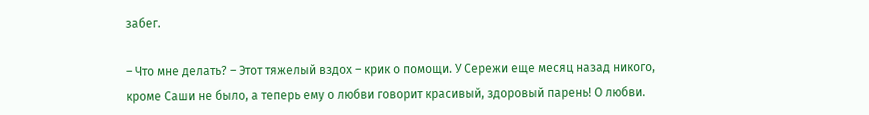забег.

– Что мне делать? – Этот тяжелый вздох – крик о помощи. У Сережи еще месяц назад никого, кроме Саши не было, а теперь ему о любви говорит красивый, здоровый парень! О любви.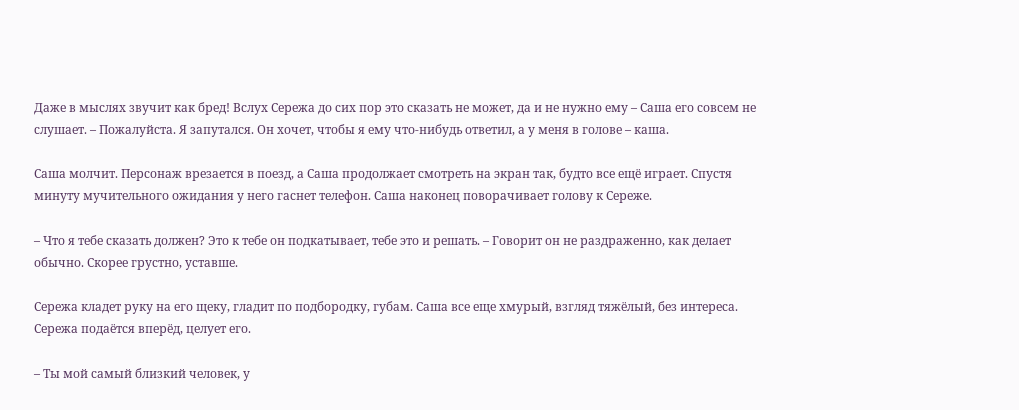Даже в мыслях звучит как бред! Вслух Сережа до сих пор это сказать не может, да и не нужно ему – Саша его совсем не слушает. – Пожалуйста. Я запутался. Он хочет, чтобы я ему что-нибудь ответил, а у меня в голове – каша.

Саша молчит. Персонаж врезается в поезд, а Саша продолжает смотреть на экран так, будто все ещё играет. Спустя минуту мучительного ожидания у него гаснет телефон. Саша наконец поворачивает голову к Сереже.

– Что я тебе сказать должен? Это к тебе он подкатывает, тебе это и решать. – Говорит он не раздраженно, как делает обычно. Скорее грустно, уставше.

Сережа кладет руку на его щеку, гладит по подбородку, губам. Саша все еще хмурый, взгляд тяжёлый, без интереса. Сережа подаётся вперёд, целует его.

– Ты мой самый близкий человек, у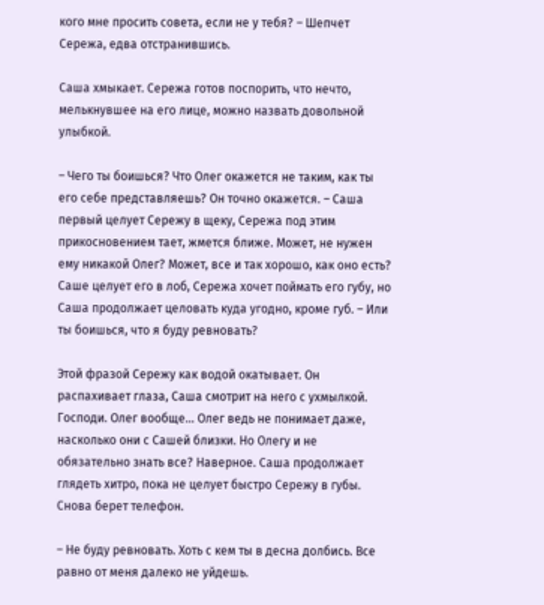кого мне просить совета, если не у тебя? – Шепчет Сережа, едва отстранившись.

Саша хмыкает. Сережа готов поспорить, что нечто, мелькнувшее на его лице, можно назвать довольной улыбкой.

– Чего ты боишься? Что Олег окажется не таким, как ты его себе представляешь? Он точно окажется. – Саша первый целует Сережу в щеку, Сережа под этим прикосновением тает, жмется ближе. Может, не нужен ему никакой Олег? Может, все и так хорошо, как оно есть? Саше целует его в лоб, Сережа хочет поймать его губу, но Саша продолжает целовать куда угодно, кроме губ. – Или ты боишься, что я буду ревновать?

Этой фразой Сережу как водой окатывает. Он распахивает глаза, Саша смотрит на него с ухмылкой. Господи. Олег вообще... Олег ведь не понимает даже, насколько они с Сашей близки. Но Олегу и не обязательно знать все? Наверное. Саша продолжает глядеть хитро, пока не целует быстро Сережу в губы. Снова берет телефон.

– Не буду ревновать. Хоть с кем ты в десна долбись. Все равно от меня далеко не уйдешь.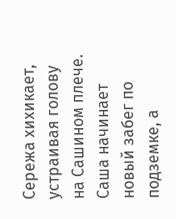Сережа хихикает, устраивая голову на Сашином плече. Саша начинает новый забег по подземке, а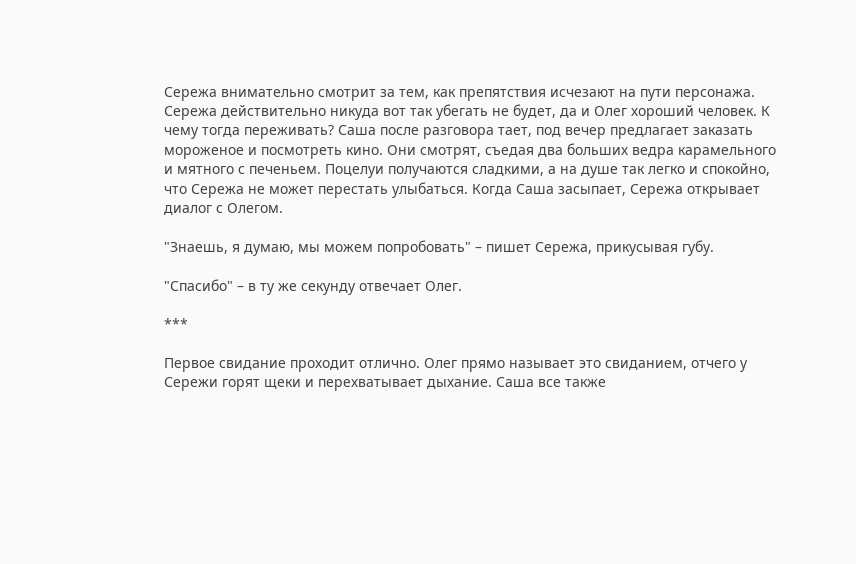Сережа внимательно смотрит за тем, как препятствия исчезают на пути персонажа. Сережа действительно никуда вот так убегать не будет, да и Олег хороший человек. К чему тогда переживать? Саша после разговора тает, под вечер предлагает заказать мороженое и посмотреть кино. Они смотрят, съедая два больших ведра карамельного и мятного с печеньем. Поцелуи получаются сладкими, а на душе так легко и спокойно, что Сережа не может перестать улыбаться. Когда Саша засыпает, Сережа открывает диалог с Олегом.

"Знаешь, я думаю, мы можем попробовать" – пишет Сережа, прикусывая губу.

"Спасибо" – в ту же секунду отвечает Олег.

***

Первое свидание проходит отлично. Олег прямо называет это свиданием, отчего у Сережи горят щеки и перехватывает дыхание. Саша все также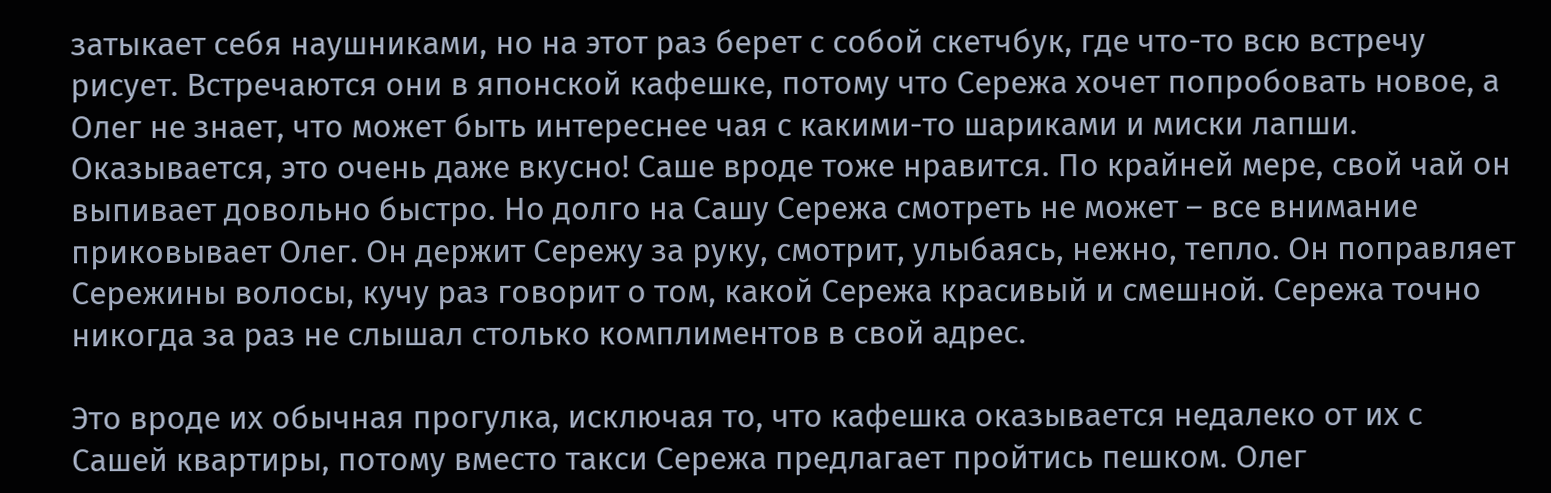затыкает себя наушниками, но на этот раз берет с собой скетчбук, где что-то всю встречу рисует. Встречаются они в японской кафешке, потому что Сережа хочет попробовать новое, а Олег не знает, что может быть интереснее чая с какими-то шариками и миски лапши. Оказывается, это очень даже вкусно! Саше вроде тоже нравится. По крайней мере, свой чай он выпивает довольно быстро. Но долго на Сашу Сережа смотреть не может – все внимание приковывает Олег. Он держит Сережу за руку, смотрит, улыбаясь, нежно, тепло. Он поправляет Сережины волосы, кучу раз говорит о том, какой Сережа красивый и смешной. Сережа точно никогда за раз не слышал столько комплиментов в свой адрес.

Это вроде их обычная прогулка, исключая то, что кафешка оказывается недалеко от их с Сашей квартиры, потому вместо такси Сережа предлагает пройтись пешком. Олег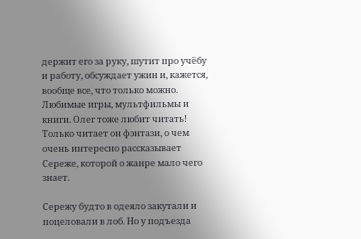держит его за руку, шутит про учёбу и работу, обсуждает ужин и, кажется, вообще все, что только можно. Любимые игры, мультфильмы и книги. Олег тоже любит читать! Только читает он фэнтази, о чем очень интересно рассказывает Сереже, которой о жанре мало чего знает.

Сережу будто в одеяло закутали и поцеловали в лоб. Но у подъезда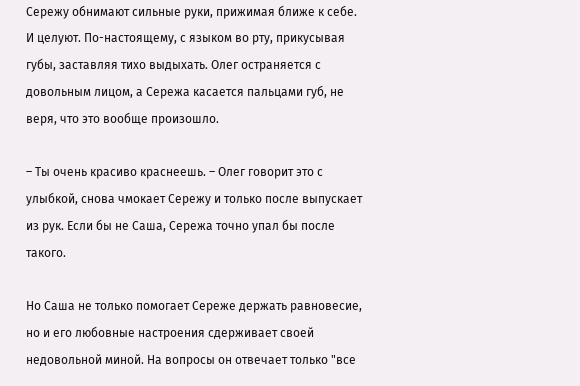Сережу обнимают сильные руки, прижимая ближе к себе. И целуют. По-настоящему, с языком во рту, прикусывая губы, заставляя тихо выдыхать. Олег остраняется с довольным лицом, а Сережа касается пальцами губ, не веря, что это вообще произошло.

– Ты очень красиво краснеешь. – Олег говорит это с улыбкой, снова чмокает Сережу и только после выпускает из рук. Если бы не Саша, Сережа точно упал бы после такого.

Но Саша не только помогает Сереже держать равновесие, но и его любовные настроения сдерживает своей недовольной миной. На вопросы он отвечает только "все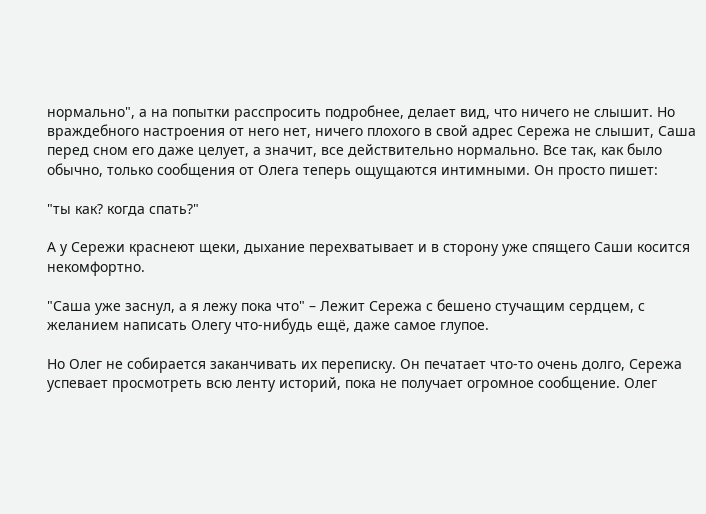нормально", а на попытки расспросить подробнее, делает вид, что ничего не слышит. Но враждебного настроения от него нет, ничего плохого в свой адрес Сережа не слышит, Саша перед сном его даже целует, а значит, все действительно нормально. Все так, как было обычно, только сообщения от Олега теперь ощущаются интимными. Он просто пишет:

"ты как? когда спать?"

А у Сережи краснеют щеки, дыхание перехватывает и в сторону уже спящего Саши косится некомфортно.

"Саша уже заснул, а я лежу пока что" – Лежит Сережа с бешено стучащим сердцем, с желанием написать Олегу что-нибудь ещё, даже самое глупое.

Но Олег не собирается заканчивать их переписку. Он печатает что-то очень долго, Сережа успевает просмотреть всю ленту историй, пока не получает огромное сообщение. Олег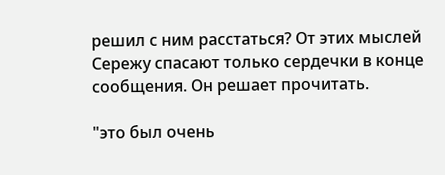решил с ним расстаться? От этих мыслей Сережу спасают только сердечки в конце сообщения. Он решает прочитать.

"это был очень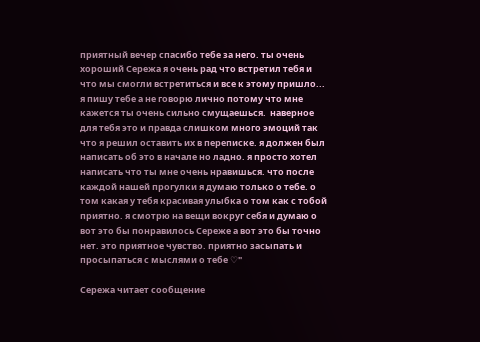приятный вечер спасибо тебе за него. ты очень хороший Сережа я очень рад что встретил тебя и что мы смогли встретиться и все к этому пришло... я пишу тебе а не говорю лично потому что мне кажется ты очень сильно смущаешься.  наверное для тебя это и правда слишком много эмоций так что я решил оставить их в переписке. я должен был написать об это в начале но ладно. я просто хотел написать что ты мне очень нравишься. что после каждой нашей прогулки я думаю только о тебе. о том какая у тебя красивая улыбка о том как с тобой приятно. я смотрю на вещи вокруг себя и думаю о вот это бы понравилось Сереже а вот это бы точно нет. это приятное чувство. приятно засыпать и просыпаться с мыслями о тебе ♡"

Сережа читает сообщение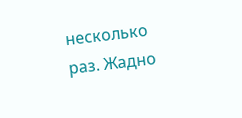несколько раз. Жадно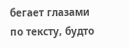бегает глазами по тексту, будто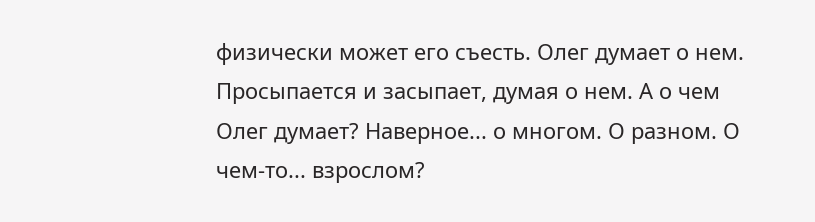физически может его съесть. Олег думает о нем. Просыпается и засыпает, думая о нем. А о чем Олег думает? Наверное... о многом. О разном. О чем-то... взрослом?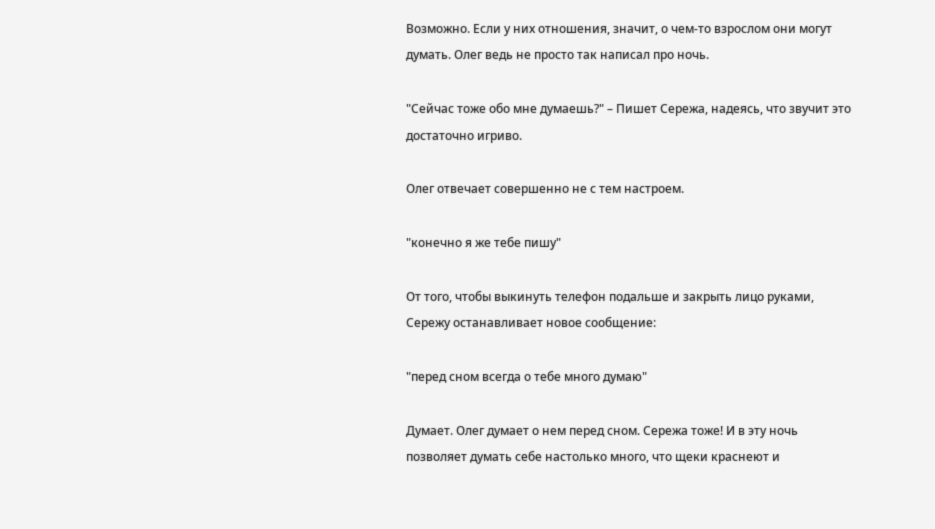Возможно. Если у них отношения, значит, о чем-то взрослом они могут думать. Олег ведь не просто так написал про ночь.

"Сейчас тоже обо мне думаешь?" – Пишет Сережа, надеясь, что звучит это достаточно игриво.

Олег отвечает совершенно не с тем настроем.

"конечно я же тебе пишу"

От того, чтобы выкинуть телефон подальше и закрыть лицо руками, Сережу останавливает новое сообщение:

"перед сном всегда о тебе много думаю"

Думает. Олег думает о нем перед сном. Сережа тоже! И в эту ночь позволяет думать себе настолько много, что щеки краснеют и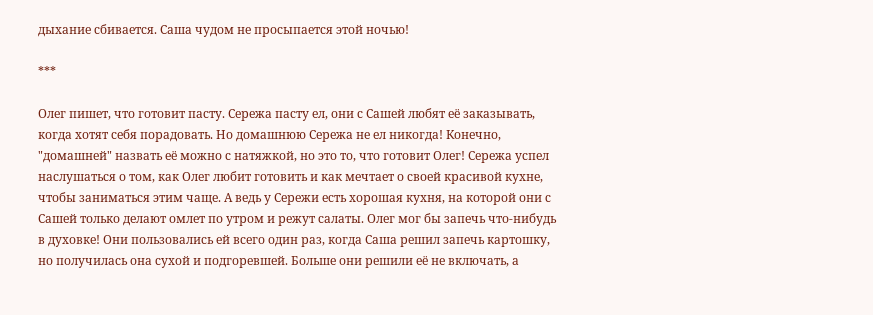дыхание сбивается. Саша чудом не просыпается этой ночью!

***

Олег пишет, что готовит пасту. Сережа пасту ел, они с Сашей любят её заказывать, когда хотят себя порадовать. Но домашнюю Сережа не ел никогда! Конечно, "домашней" назвать её можно с натяжкой, но это то, что готовит Олег! Сережа успел наслушаться о том, как Олег любит готовить и как мечтает о своей красивой кухне, чтобы заниматься этим чаще. А ведь у Сережи есть хорошая кухня, на которой они с Сашей только делают омлет по утром и режут салаты. Олег мог бы запечь что-нибудь в духовке! Они пользовались ей всего один раз, когда Саша решил запечь картошку, но получилась она сухой и подгоревшей. Больше они решили её не включать, а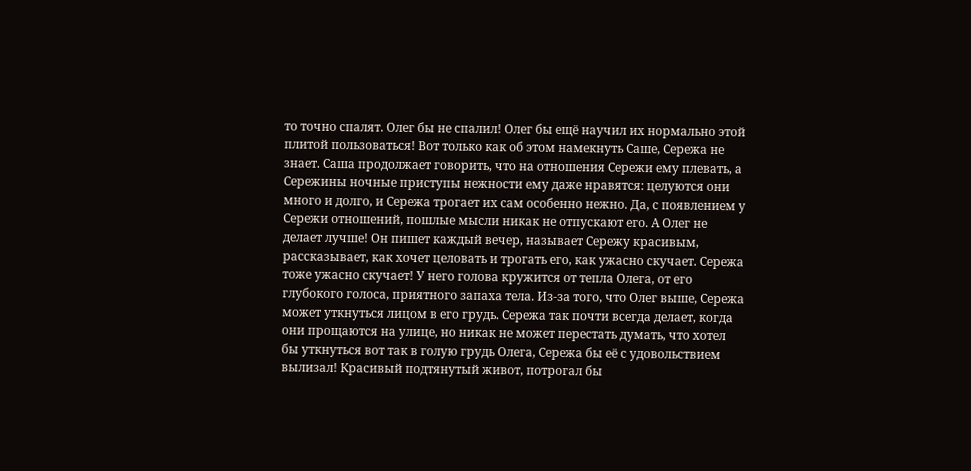то точно спалят. Олег бы не спалил! Олег бы ещё научил их нормально этой плитой пользоваться! Вот только как об этом намекнуть Саше, Сережа не знает. Саша продолжает говорить, что на отношения Сережи ему плевать, а Сережины ночные приступы нежности ему даже нравятся: целуются они много и долго, и Сережа трогает их сам особенно нежно. Да, с появлением у Сережи отношений, пошлые мысли никак не отпускают его. А Олег не делает лучше! Он пишет каждый вечер, называет Сережу красивым, рассказывает, как хочет целовать и трогать его, как ужасно скучает. Сережа тоже ужасно скучает! У него голова кружится от тепла Олега, от его глубокого голоса, приятного запаха тела. Из-за того, что Олег выше, Сережа может уткнуться лицом в его грудь. Сережа так почти всегда делает, когда они прощаются на улице, но никак не может перестать думать, что хотел бы уткнуться вот так в голую грудь Олега, Сережа бы её с удовольствием вылизал! Красивый подтянутый живот, потрогал бы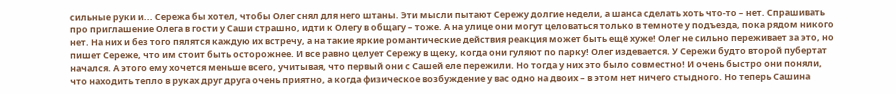сильные руки и... Сережа бы хотел, чтобы Олег снял для него штаны. Эти мысли пытают Сережу долгие недели, а шанса сделать хоть что-то – нет. Спрашивать про приглашение Олега в гости у Саши страшно, идти к Олегу в общагу – тоже. А на улице они могут целоваться только в темноте у подъезда, пока рядом никого нет. На них и без того пялятся каждую их встречу, а на такие яркие романтические действия реакция может быть ещё хуже! Олег не сильно переживает за это, но пишет Сереже, что им стоит быть осторожнее. И все равно целует Сережу в щеку, когда они гуляют по парку! Олег издевается. У Сережи будто второй пубертат начался. А этого ему хочется меньше всего, учитывая, что первый они с Сашей еле пережили. Но тогда у них это было совместно! И очень быстро они поняли, что находить тепло в руках друг друга очень приятно, а когда физическое возбуждение у вас одно на двоих – в этом нет ничего стыдного. Но теперь Сашина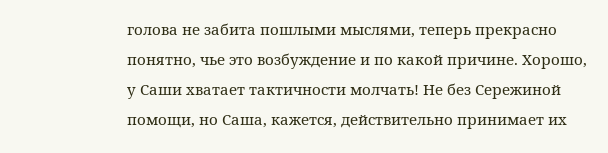голова не забита пошлыми мыслями, теперь прекрасно понятно, чье это возбуждение и по какой причине. Хорошо, у Саши хватает тактичности молчать! Не без Сережиной  помощи, но Саша, кажется, действительно принимает их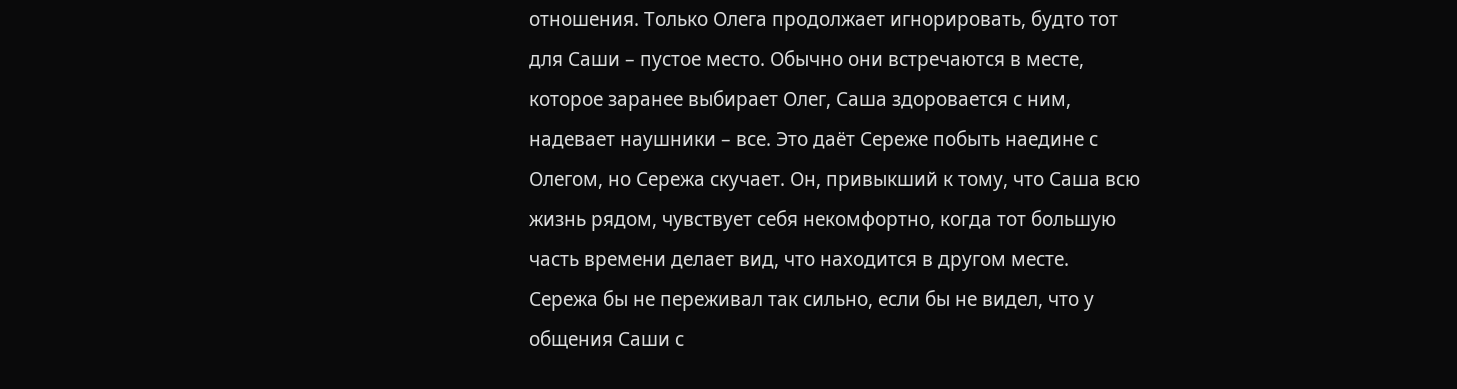отношения. Только Олега продолжает игнорировать, будто тот для Саши – пустое место. Обычно они встречаются в месте, которое заранее выбирает Олег, Саша здоровается с ним, надевает наушники – все. Это даёт Сереже побыть наедине с Олегом, но Сережа скучает. Он, привыкший к тому, что Саша всю жизнь рядом, чувствует себя некомфортно, когда тот большую часть времени делает вид, что находится в другом месте.  Сережа бы не переживал так сильно, если бы не видел, что у общения Саши с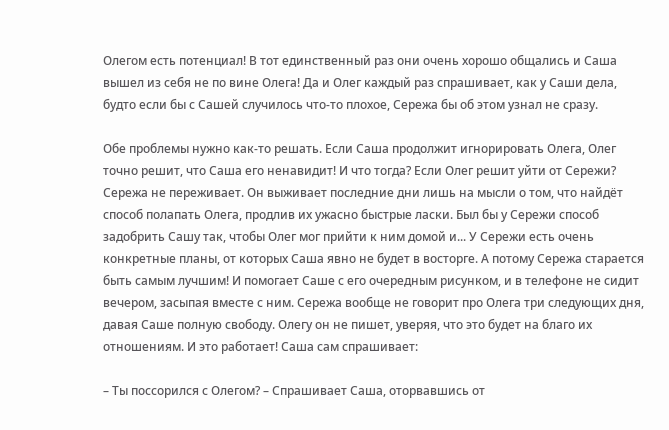Олегом есть потенциал! В тот единственный раз они очень хорошо общались и Саша вышел из себя не по вине Олега! Да и Олег каждый раз спрашивает, как у Саши дела, будто если бы с Сашей случилось что-то плохое, Сережа бы об этом узнал не сразу.

Обе проблемы нужно как-то решать. Если Саша продолжит игнорировать Олега, Олег точно решит, что Саша его ненавидит! И что тогда? Если Олег решит уйти от Сережи? Сережа не переживает. Он выживает последние дни лишь на мысли о том, что найдёт способ полапать Олега, продлив их ужасно быстрые ласки. Был бы у Сережи способ задобрить Сашу так, чтобы Олег мог прийти к ним домой и... У Сережи есть очень конкретные планы, от которых Саша явно не будет в восторге. А потому Сережа старается быть самым лучшим! И помогает Саше с его очередным рисунком, и в телефоне не сидит вечером, засыпая вместе с ним. Сережа вообще не говорит про Олега три следующих дня, давая Саше полную свободу. Олегу он не пишет, уверяя, что это будет на благо их отношениям. И это работает! Саша сам спрашивает:

– Ты поссорился с Олегом? – Спрашивает Саша, оторвавшись от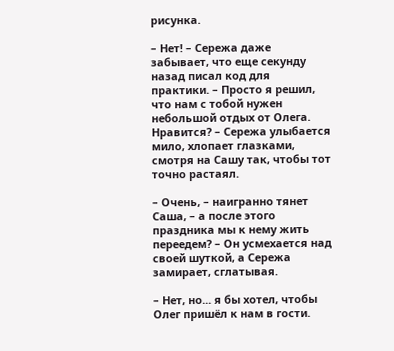рисунка.

– Нет! – Сережа даже забывает, что еще секунду назад писал код для практики. – Просто я решил, что нам с тобой нужен небольшой отдых от Олега. Нравится? – Сережа улыбается мило, хлопает глазками, смотря на Сашу так, чтобы тот точно растаял.

– Очень, – наигранно тянет Саша, – а после этого праздника мы к нему жить переедем? – Он усмехается над своей шуткой, а Сережа замирает, сглатывая.

– Нет, но... я бы хотел, чтобы Олег пришёл к нам в гости.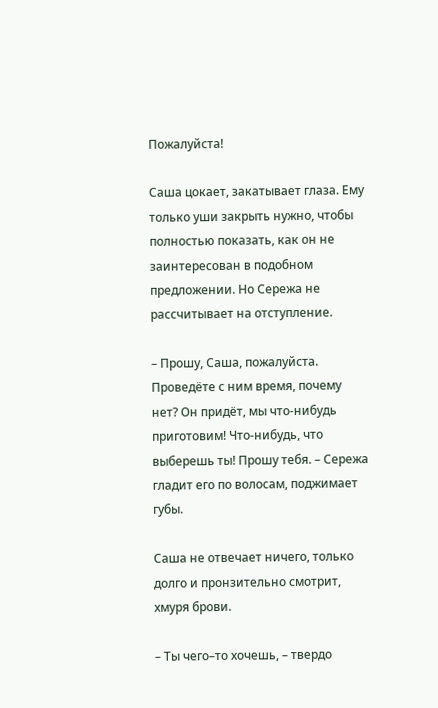Пожалуйста!

Саша цокает, закатывает глаза. Ему только уши закрыть нужно, чтобы полностью показать, как он не заинтересован в подобном предложении. Но Сережа не рассчитывает на отступление.

– Прошу, Саша, пожалуйста. Проведёте с ним время, почему нет? Он придёт, мы что-нибудь приготовим! Что-нибудь, что выберешь ты! Прошу тебя. – Сережа гладит его по волосам, поджимает губы.

Саша не отвечает ничего, только долго и пронзительно смотрит, хмуря брови.

– Ты чего–то хочешь, – твердо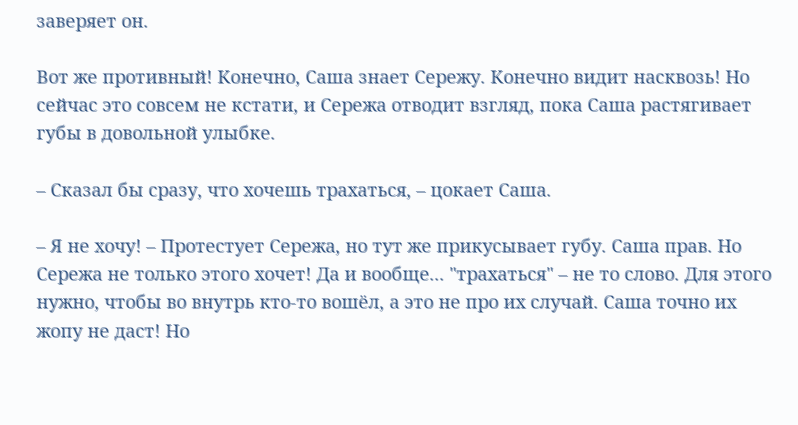заверяет он.

Вот же противный! Конечно, Саша знает Сережу. Конечно видит насквозь! Но сейчас это совсем не кстати, и Сережа отводит взгляд, пока Саша растягивает губы в довольной улыбке.

– Сказал бы сразу, что хочешь трахаться, – цокает Саша.

– Я не хочу! – Протестует Сережа, но тут же прикусывает губу. Саша прав. Но Сережа не только этого хочет! Да и вообще... "трахаться" – не то слово. Для этого нужно, чтобы во внутрь кто-то вошёл, а это не про их случай. Саша точно их жопу не даст! Но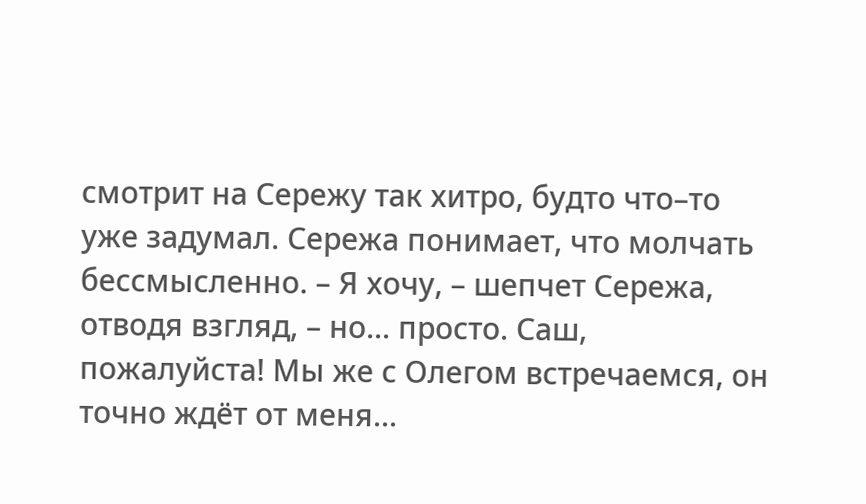смотрит на Сережу так хитро, будто что–то уже задумал. Сережа понимает, что молчать бессмысленно. – Я хочу, – шепчет Сережа, отводя взгляд, – но... просто. Саш, пожалуйста! Мы же с Олегом встречаемся, он точно ждёт от меня...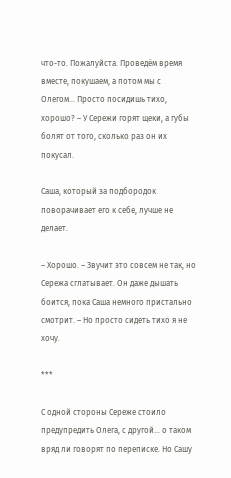что-то. Пожалуйста. Проведём время вместе, покушаем, а потом мы с Олегом... Просто посидишь тихо, хорошо? – У Сережи горят щеки, а губы болят от того, сколько раз он их покусал.

Саша, который за подбородок поворачивает его к себе, лучше не делает.

– Хорошо. – Звучит это совсем не так, но Сережа сглатывает. Он даже дышать боится, пока Саша немного пристально смотрит. – Но просто сидеть тихо я не хочу.

***

С одной стороны Сереже стоило предупредить Олега, с другой... о таком вряд ли говорят по переписке. Но Сашу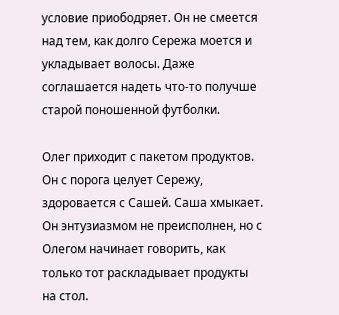условие приободряет. Он не смеется над тем, как долго Сережа моется и укладывает волосы. Даже соглашается надеть что-то получше старой поношенной футболки.

Олег приходит с пакетом продуктов. Он с порога целует Сережу, здоровается с Сашей. Саша хмыкает. Он энтузиазмом не преисполнен, но с Олегом начинает говорить, как только тот раскладывает продукты на стол.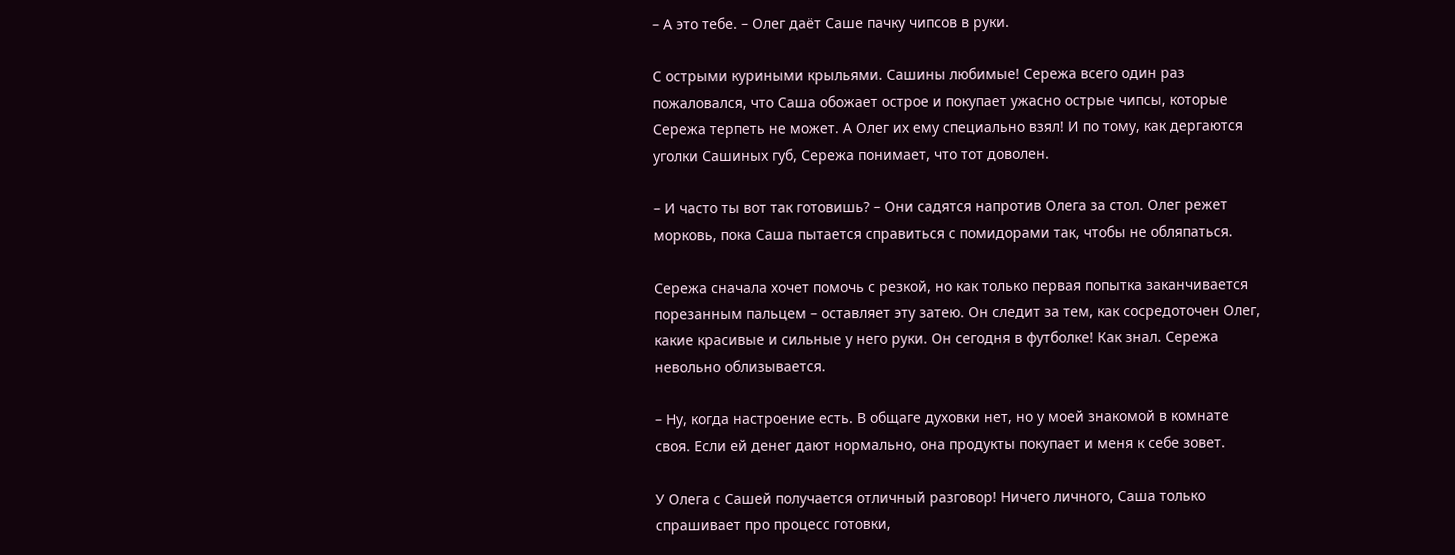– А это тебе. – Олег даёт Саше пачку чипсов в руки.

С острыми куриными крыльями. Сашины любимые! Сережа всего один раз пожаловался, что Саша обожает острое и покупает ужасно острые чипсы, которые Сережа терпеть не может. А Олег их ему специально взял! И по тому, как дергаются уголки Сашиных губ, Сережа понимает, что тот доволен.

– И часто ты вот так готовишь? – Они садятся напротив Олега за стол. Олег режет морковь, пока Саша пытается справиться с помидорами так, чтобы не обляпаться.

Сережа сначала хочет помочь с резкой, но как только первая попытка заканчивается порезанным пальцем – оставляет эту затею. Он следит за тем, как сосредоточен Олег, какие красивые и сильные у него руки. Он сегодня в футболке! Как знал. Сережа невольно облизывается.

– Ну, когда настроение есть. В общаге духовки нет, но у моей знакомой в комнате своя. Если ей денег дают нормально, она продукты покупает и меня к себе зовет.

У Олега с Сашей получается отличный разговор! Ничего личного, Саша только спрашивает про процесс готовки,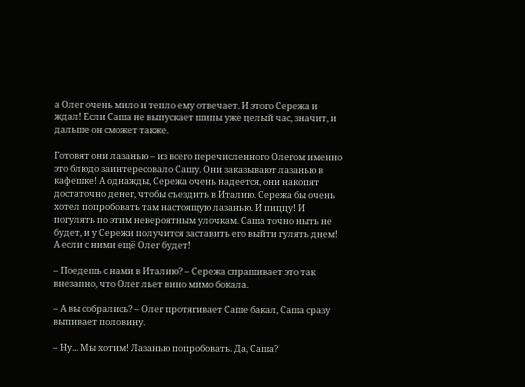а Олег очень мило и тепло ему отвечает. И этого Сережа и ждал! Если Саша не выпускает шипы уже целый час, значит, и дальше он сможет также.

Готовят они лазанью – из всего перечисленного Олегом именно это блюдо заинтересовало Сашу. Они заказывают лазанью в кафешке! А однажды, Сережа очень надеется, они накопят достаточно денег, чтобы съездить в Италию. Сережа бы очень хотел попробовать там настоящую лазанью. И пиццу! И погулять по этим невероятным улочкам. Саша точно ныть не будет, и у Сережи получится заставить его выйти гулять днем! А если с ними ещё Олег будет!

– Поедешь с нами в Италию? – Сережа спрашивает это так внезапно, что Олег льет вино мимо бокала.

– А вы собрались? – Олег протягивает Саше бакал, Саша сразу выпивает половину.

– Ну... Мы хотим! Лазанью попробовать. Да, Саша?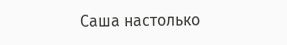Саша настолько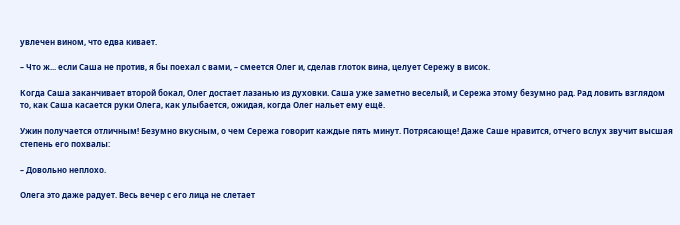увлечен вином, что едва кивает.

– Что ж... если Саша не против, я бы поехал с вами, – смеется Олег и, сделав глоток вина, целует Сережу в висок.

Когда Саша заканчивает второй бокал, Олег достает лазанью из духовки. Саша уже заметно веселый, и Сережа этому безумно рад. Рад ловить взглядом то, как Саша касается руки Олега, как улыбается, ожидая, когда Олег нальет ему ещё.

Ужин получается отличным! Безумно вкусным, о чем Сережа говорит каждые пять минут. Потрясающе! Даже Саше нравится, отчего вслух звучит высшая степень его похвалы:

– Довольно неплохо.

Олега это даже радует. Весь вечер с его лица не слетает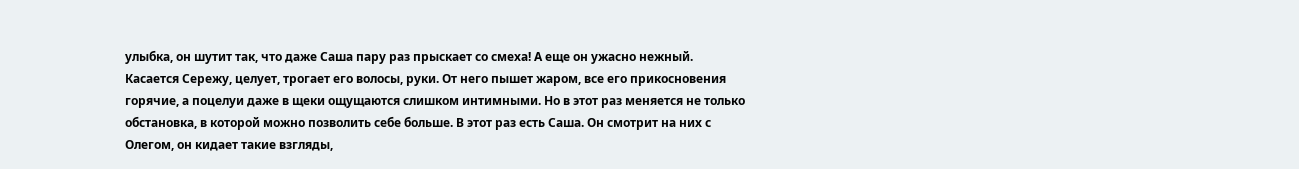улыбка, он шутит так, что даже Саша пару раз прыскает со смеха! А еще он ужасно нежный. Касается Сережу, целует, трогает его волосы, руки. От него пышет жаром, все его прикосновения горячие, а поцелуи даже в щеки ощущаются слишком интимными. Но в этот раз меняется не только обстановка, в которой можно позволить себе больше. В этот раз есть Саша. Он смотрит на них с Олегом, он кидает такие взгляды,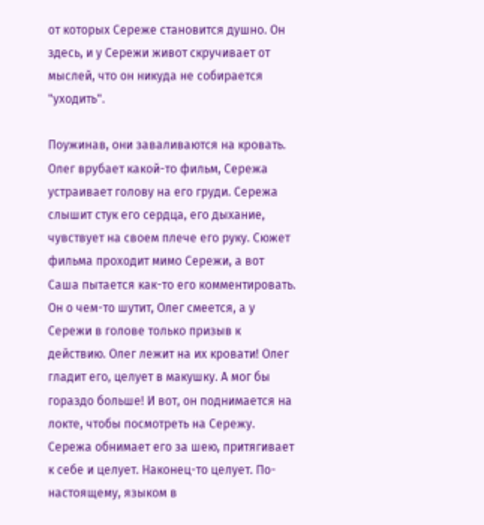от которых Сереже становится душно. Он здесь, и у Сережи живот скручивает от мыслей, что он никуда не собирается "уходить".

Поужинав, они заваливаются на кровать. Олег врубает какой-то фильм, Сережа устраивает голову на его груди. Сережа слышит стук его сердца, его дыхание, чувствует на своем плече его руку. Сюжет фильма проходит мимо Сережи, а вот Саша пытается как-то его комментировать. Он о чем-то шутит, Олег смеется, а у Сережи в голове только призыв к действию. Олег лежит на их кровати! Олег гладит его, целует в макушку. А мог бы гораздо больше! И вот, он поднимается на локте, чтобы посмотреть на Сережу. Сережа обнимает его за шею, притягивает к себе и целует. Наконец-то целует. По-настоящему, языком в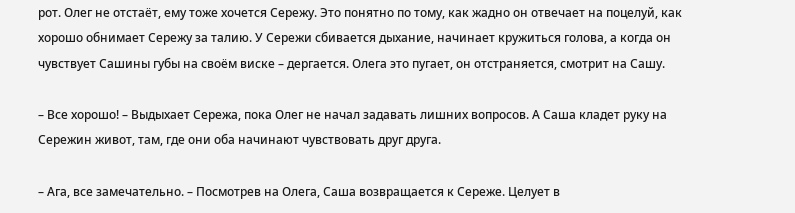рот. Олег не отстаёт, ему тоже хочется Сережу. Это понятно по тому, как жадно он отвечает на поцелуй, как хорошо обнимает Сережу за талию. У Сережи сбивается дыхание, начинает кружиться голова, а когда он чувствует Сашины губы на своём виске – дергается. Олега это пугает, он отстраняется, смотрит на Сашу.

– Все хорошо! – Выдыхает Сережа, пока Олег не начал задавать лишних вопросов. А Саша кладет руку на Сережин живот, там, где они оба начинают чувствовать друг друга.

– Ага, все замечательно. – Посмотрев на Олега, Саша возвращается к Сереже. Целует в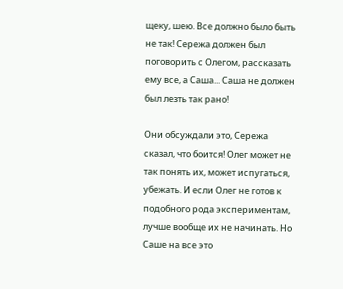щеку, шею. Все должно было быть не так! Сережа должен был поговорить с Олегом, рассказать ему все, а Саша... Саша не должен был лезть так рано!

Они обсуждали это, Сережа сказал, что боится! Олег может не так понять их, может испугаться, убежать. И если Олег не готов к подобного рода экспериментам, лучше вообще их не начинать. Но Саше на все это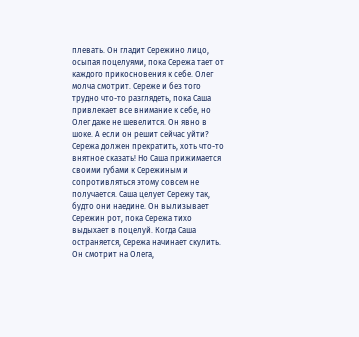плевать. Он гладит Сережино лицо, осыпая поцелуями, пока Сережа тает от каждого прикосновения к себе. Олег молча смотрит. Сереже и без того трудно что-то разглядеть, пока Саша привлекает все внимание к себе, но Олег даже не шевелится. Он явно в шоке. А если он решит сейчас уйти? Сережа должен прекратить, хоть что-то внятное сказать! Но Саша прижимается своими губами к Сережиным и сопротивляться этому совсем не получается. Саша целует Сережу так, будто они наедине. Он вылизывает Сережин рот, пока Сережа тихо выдыхает в поцелуй. Когда Саша остраняется, Сережа начинает скулить. Он смотрит на Олега,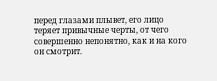перед глазами плывет, его лицо теряет привычные черты, от чего совершенно непонятно, как и на кого он смотрит.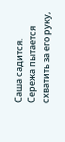Саша садится. Сережа пытается схватить за его руку,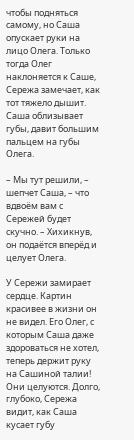чтобы подняться самому, но Саша опускает руки на лицо Олега. Только тогда Олег наклоняется к Саше, Сережа замечает, как тот тяжело дышит. Саша облизывает губы, давит большим пальцем на губы Олега.

– Мы тут решили, – шепчет Саша, – что вдвоём вам с Сережей будет скучно. – Хихикнув, он подаётся вперёд и целует Олега.

У Сережи замирает сердце. Картин красивее в жизни он не видел. Его Олег, с которым Саша даже здороваться не хотел, теперь держит руку на Сашиной талии! Они целуются. Долго, глубоко, Сережа видит, как Саша кусает губу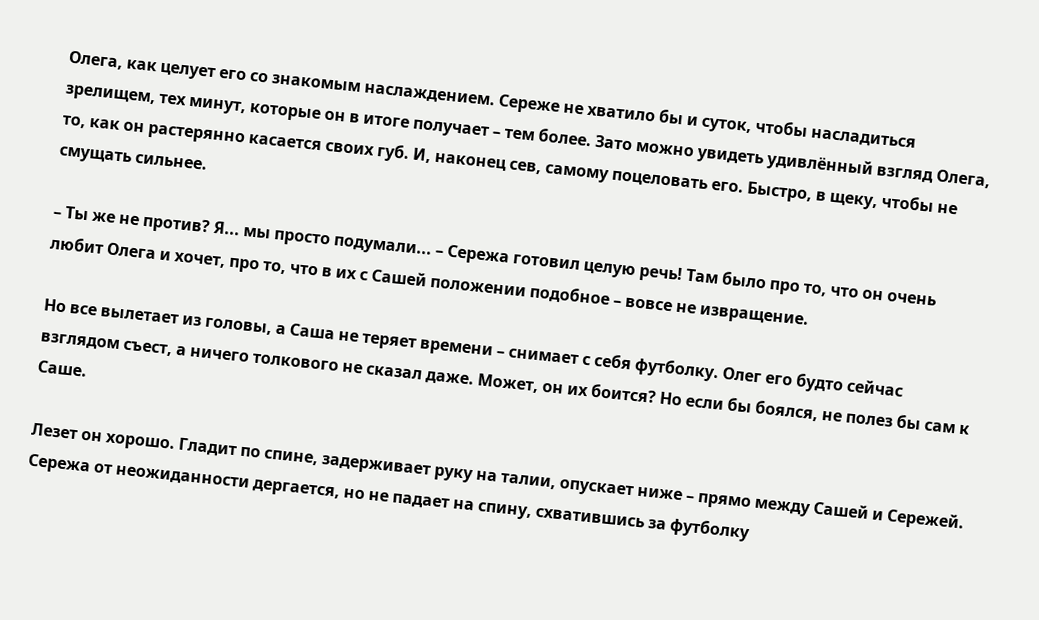Олега, как целует его со знакомым наслаждением. Сереже не хватило бы и суток, чтобы насладиться зрелищем, тех минут, которые он в итоге получает – тем более. Зато можно увидеть удивлённый взгляд Олега, то, как он растерянно касается своих губ. И, наконец сев, самому поцеловать его. Быстро, в щеку, чтобы не смущать сильнее.

– Ты же не против? Я... мы просто подумали... – Сережа готовил целую речь! Там было про то, что он очень любит Олега и хочет, про то, что в их с Сашей положении подобное – вовсе не извращение.

Но все вылетает из головы, а Саша не теряет времени – снимает с себя футболку. Олег его будто сейчас взглядом съест, а ничего толкового не сказал даже. Может, он их боится? Но если бы боялся, не полез бы сам к Саше.

Лезет он хорошо. Гладит по спине, задерживает руку на талии, опускает ниже – прямо между Сашей и Сережей. Сережа от неожиданности дергается, но не падает на спину, схватившись за футболку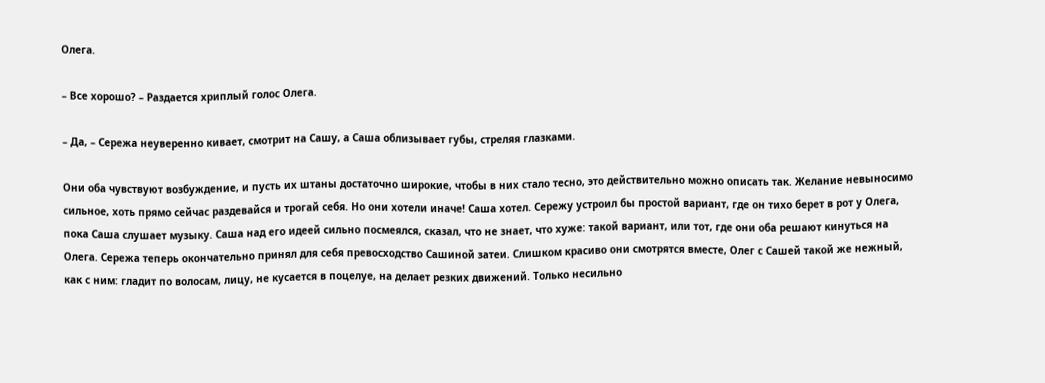Олега.

– Все хорошо? – Раздается хриплый голос Олега.

– Да, – Сережа неуверенно кивает, смотрит на Сашу, а Саша облизывает губы, стреляя глазками.

Они оба чувствуют возбуждение, и пусть их штаны достаточно широкие, чтобы в них стало тесно, это действительно можно описать так. Желание невыносимо сильное, хоть прямо сейчас раздевайся и трогай себя. Но они хотели иначе! Саша хотел. Сережу устроил бы простой вариант, где он тихо берет в рот у Олега, пока Саша слушает музыку. Саша над его идеей сильно посмеялся, сказал, что не знает, что хуже: такой вариант, или тот, где они оба решают кинуться на Олега. Сережа теперь окончательно принял для себя превосходство Сашиной затеи. Слишком красиво они смотрятся вместе, Олег с Сашей такой же нежный, как с ним: гладит по волосам, лицу, не кусается в поцелуе, на делает резких движений. Только несильно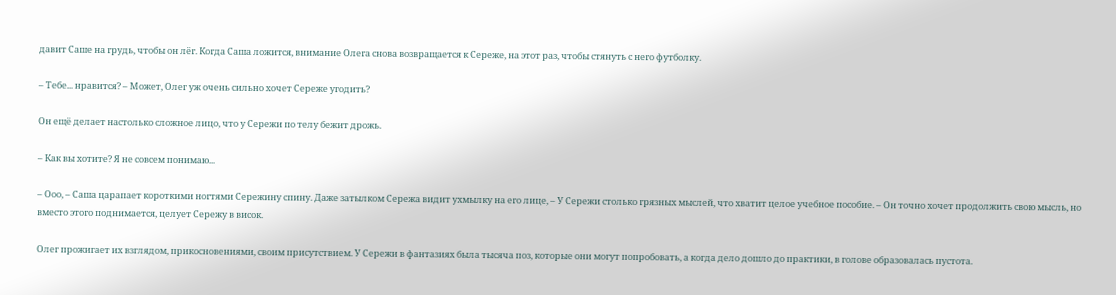давит Саше на грудь, чтобы он лёг. Когда Саша ложится, внимание Олега снова возвращается к Сереже, на этот раз, чтобы стянуть с него футболку.

– Тебе... нравится? – Может, Олег уж очень сильно хочет Сереже угодить?

Он ещё делает настолько сложное лицо, что у Сережи по телу бежит дрожь.

– Как вы хотите? Я не совсем понимаю...

– Ооо, – Саша царапает короткими ногтями Сережину спину. Даже затылком Сережа видит ухмылку на его лице, – У Сережи столько грязных мыслей, что хватит целое учебное пособие. – Он точно хочет продолжить свою мысль, но вместо этого поднимается, целует Сережу в висок.

Олег прожигает их взглядом, прикосновениями, своим присутствием. У Сережи в фантазиях была тысяча поз, которые они могут попробовать, а когда дело дошло до практики, в голове образовалась пустота.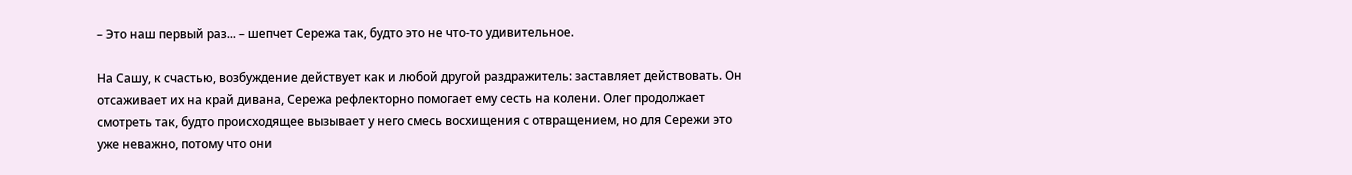– Это наш первый раз... – шепчет Сережа так, будто это не что-то удивительное.

На Сашу, к счастью, возбуждение действует как и любой другой раздражитель: заставляет действовать. Он отсаживает их на край дивана, Сережа рефлекторно помогает ему сесть на колени. Олег продолжает смотреть так, будто происходящее вызывает у него смесь восхищения с отвращением, но для Сережи это уже неважно, потому что они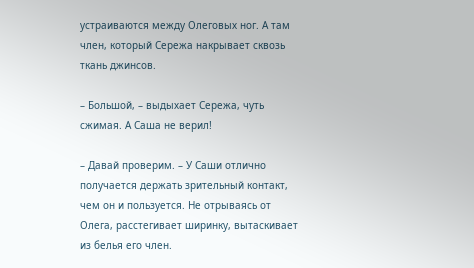устраиваются между Олеговых ног. А там член, который Сережа накрывает сквозь ткань джинсов.

– Большой, – выдыхает Сережа, чуть сжимая. А Саша не верил!

– Давай проверим. – У Саши отлично получается держать зрительный контакт, чем он и пользуется. Не отрываясь от Олега, расстегивает ширинку, вытаскивает из белья его член.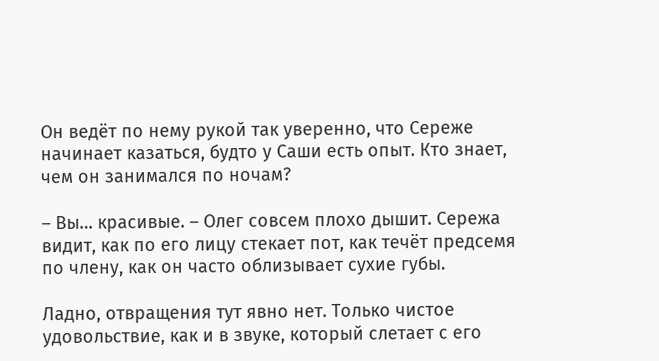Он ведёт по нему рукой так уверенно, что Сереже начинает казаться, будто у Саши есть опыт. Кто знает, чем он занимался по ночам?

– Вы… красивые. – Олег совсем плохо дышит. Сережа видит, как по его лицу стекает пот, как течёт предсемя по члену, как он часто облизывает сухие губы.

Ладно, отвращения тут явно нет. Только чистое удовольствие, как и в звуке, который слетает с его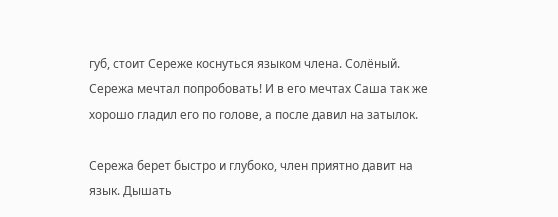губ, стоит Сереже коснуться языком члена. Солёный. Сережа мечтал попробовать! И в его мечтах Саша так же хорошо гладил его по голове, а после давил на затылок.

Сережа берет быстро и глубоко, член приятно давит на язык. Дышать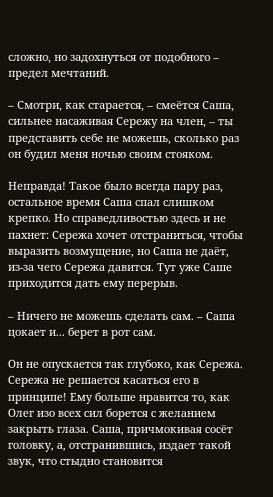сложно, но задохнуться от подобного – предел мечтаний.

– Смотри, как старается, – смеётся Саша, сильнее насаживая Сережу на член, – ты представить себе не можешь, сколько раз он будил меня ночью своим стояком.

Неправда! Такое было всегда пару раз, остальное время Саша спал слишком крепко. Но справедливостью здесь и не пахнет: Сережа хочет отстраниться, чтобы выразить возмущение, но Саша не даёт, из-за чего Сережа давится. Тут уже Саше приходится дать ему перерыв.

– Ничего не можешь сделать сам. – Саша цокает и... берет в рот сам.

Он не опускается так глубоко, как Сережа. Сережа не решается касаться его в принципе! Ему больше нравится то, как Олег изо всех сил борется с желанием закрыть глаза. Саша, причмокивая сосёт головку, а, отстранившись, издает такой звук, что стыдно становится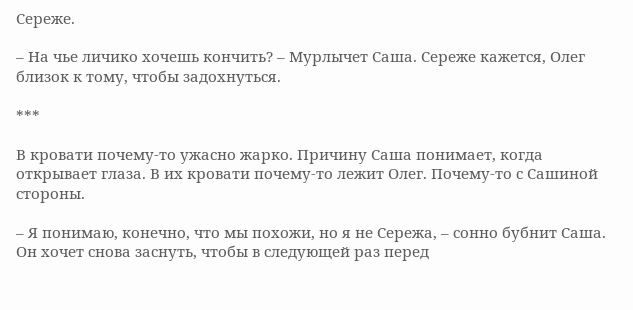Сереже.

– На чье личико хочешь кончить? – Мурлычет Саша. Сереже кажется, Олег близок к тому, чтобы задохнуться.

***

В кровати почему-то ужасно жарко. Причину Саша понимает, когда открывает глаза. В их кровати почему-то лежит Олег. Почему-то с Сашиной стороны.

– Я понимаю, конечно, что мы похожи, но я не Сережа, – сонно бубнит Саша. Он хочет снова заснуть, чтобы в следующей раз перед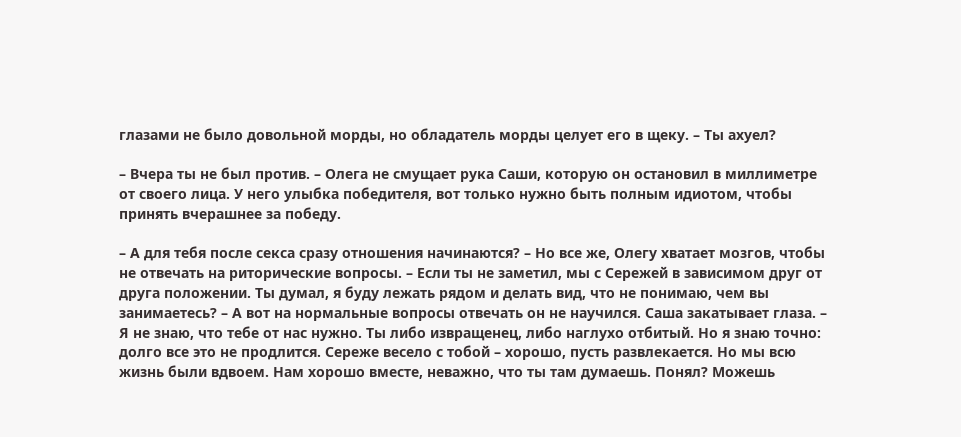глазами не было довольной морды, но обладатель морды целует его в щеку. – Ты ахуел?

– Вчера ты не был против. – Олега не смущает рука Саши, которую он остановил в миллиметре от своего лица. У него улыбка победителя, вот только нужно быть полным идиотом, чтобы принять вчерашнее за победу.

– А для тебя после секса сразу отношения начинаются? – Но все же, Олегу хватает мозгов, чтобы не отвечать на риторические вопросы. – Если ты не заметил, мы с Сережей в зависимом друг от друга положении. Ты думал, я буду лежать рядом и делать вид, что не понимаю, чем вы занимаетесь? – А вот на нормальные вопросы отвечать он не научился. Саша закатывает глаза. – Я не знаю, что тебе от нас нужно. Ты либо извращенец, либо наглухо отбитый. Но я знаю точно: долго все это не продлится. Сереже весело с тобой – хорошо, пусть развлекается. Но мы всю жизнь были вдвоем. Нам хорошо вместе, неважно, что ты там думаешь. Понял? Можешь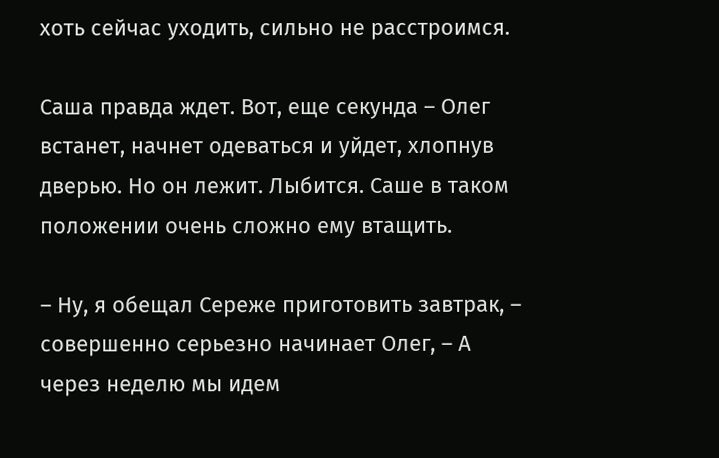хоть сейчас уходить, сильно не расстроимся.

Саша правда ждет. Вот, еще секунда – Олег встанет, начнет одеваться и уйдет, хлопнув дверью. Но он лежит. Лыбится. Саше в таком положении очень сложно ему втащить.

– Ну, я обещал Сереже приготовить завтрак, – совершенно серьезно начинает Олег, – А через неделю мы идем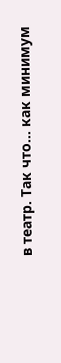в театр. Так что... как минимум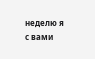неделю я с вами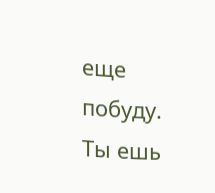еще побуду. Ты ешь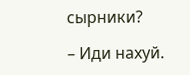сырники?

– Иди нахуй.